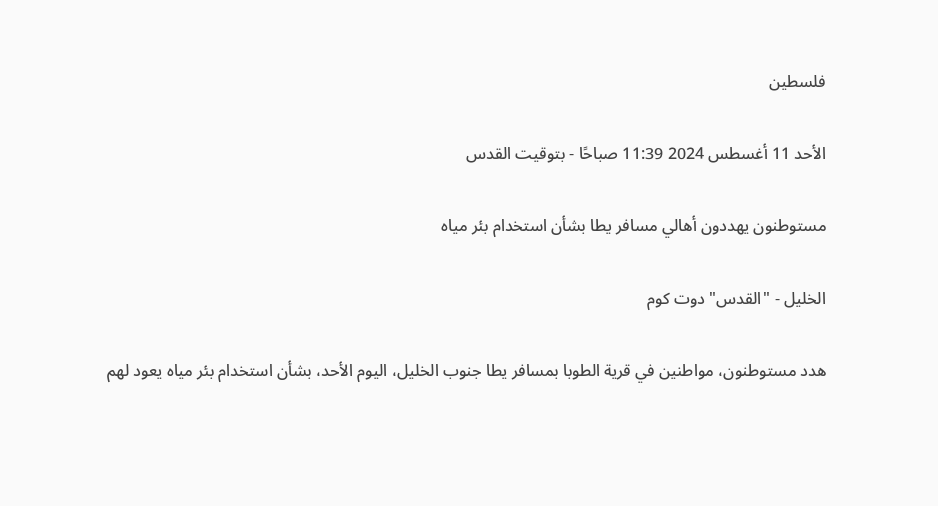فلسطين

الأحد 11 أغسطس 2024 11:39 صباحًا - بتوقيت القدس

مستوطنون يهددون أهالي مسافر يطا بشأن استخدام بئر مياه

الخليل - "القدس" دوت كوم

هدد مستوطنون، مواطنين في قرية الطوبا بمسافر يطا جنوب الخليل، اليوم الأحد، بشأن استخدام بئر مياه يعود لهم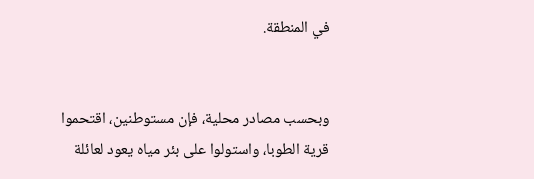في المنطقة.


وبحسب مصادر محلية، فإن مستوطنين، اقتحموا قرية الطوبا، واستولوا على بئر مياه يعود لعائلة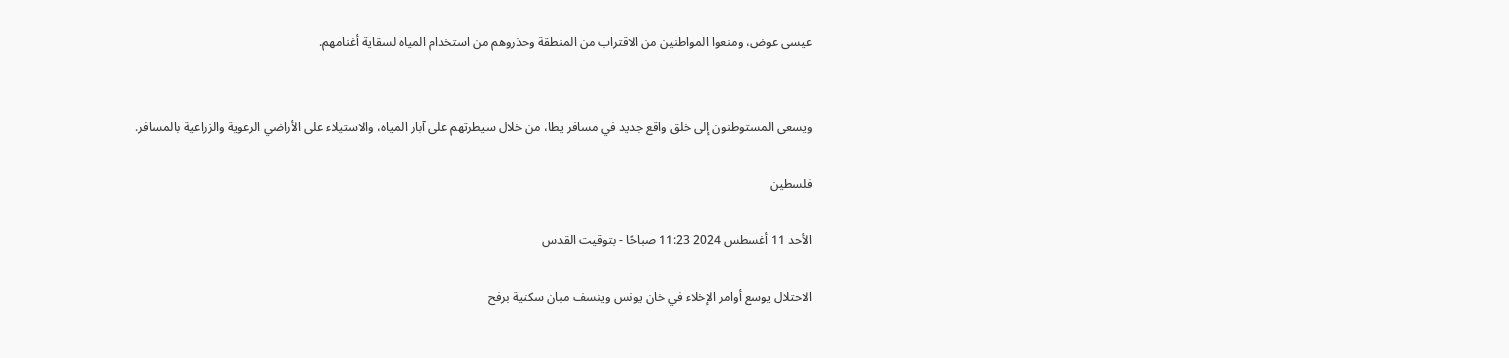عيسى عوض، ومنعوا المواطنين من الاقتراب من المنطقة وحذروهم من استخدام المياه لسقاية أغنامهم.


ويسعى المستوطنون إلى خلق واقع جديد في مسافر يطا، من خلال سيطرتهم على آبار المياه، والاستيلاء على الأراضي الرعوية والزراعية بالمسافر.

فلسطين

الأحد 11 أغسطس 2024 11:23 صباحًا - بتوقيت القدس

الاحتلال يوسع أوامر الإخلاء في خان يونس وينسف مبان سكنية برفح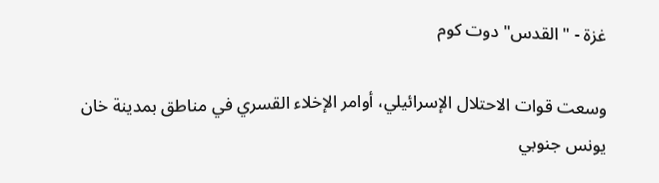غزة - "القدس" دوت كوم

وسعت قوات الاحتلال الإسرائيلي، أوامر الإخلاء القسري في مناطق بمدينة خان يونس جنوبي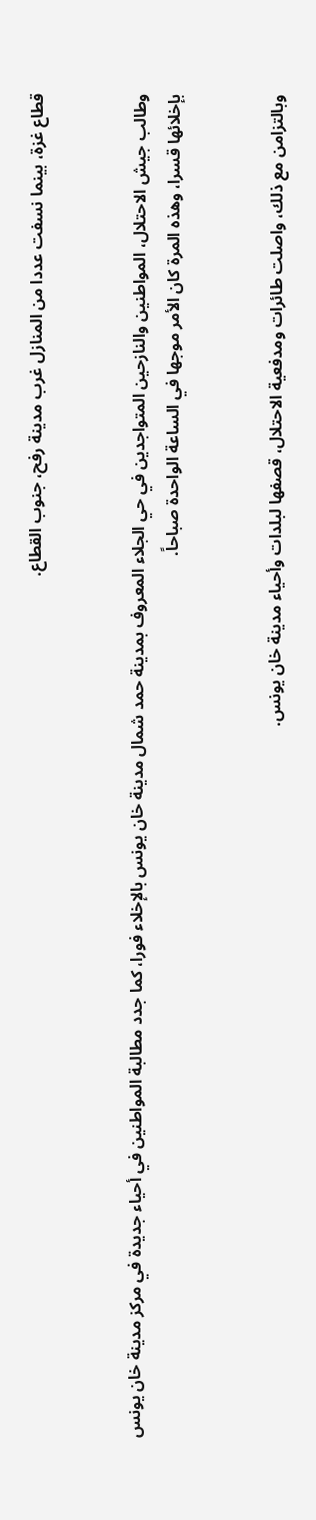قطاع غزة، بينما نسفت عددا من المنازل غرب مدينة رفح، جنوب القطاع.


وطالب جيش الاحتلال، المواطنين والنازحين المتواجدين في حي الجلاء المعروف بمدينة حمد شمال مدينة خان يونس بالإخلاء فورا، كما جدد مطالبة المواطنين في أحياء جديدة في مركز مدينة خان يونس بإخلائها قسرا، وهذه المرة كان الأمر موجها في الساعة الواحدة صباحاً.


وبالتزامن مع ذلك، واصلت طائرات ومدفعية الاحتلال، قصفها لبلدات وأحياء مدينة خان يونس.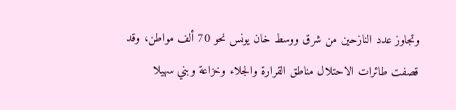وتجاوز عدد النازحين من شرق ووسط خان يونس نحو 70 ألف مواطن، وقد قصفت طائرات الاحتلال مناطق القرارة والجلاء وخزاعة وبني سهيلا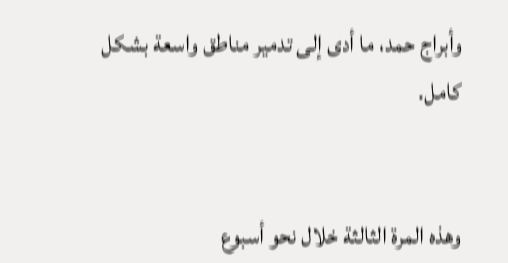وأبراج حمد، ما أدى إلى تدمير مناطق واسعة بشكل كامل.


وهذه المرة الثالثة خلال نحو أسبوع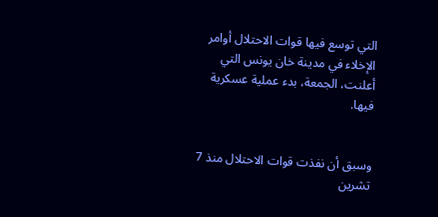التي توسع فيها قوات الاحتلال أوامر الإخلاء في مدينة خان يونس التي أعلنت، الجمعة، بدء عملية عسكرية فيها.


وسبق أن نفذت قوات الاحتلال منذ 7 تشرين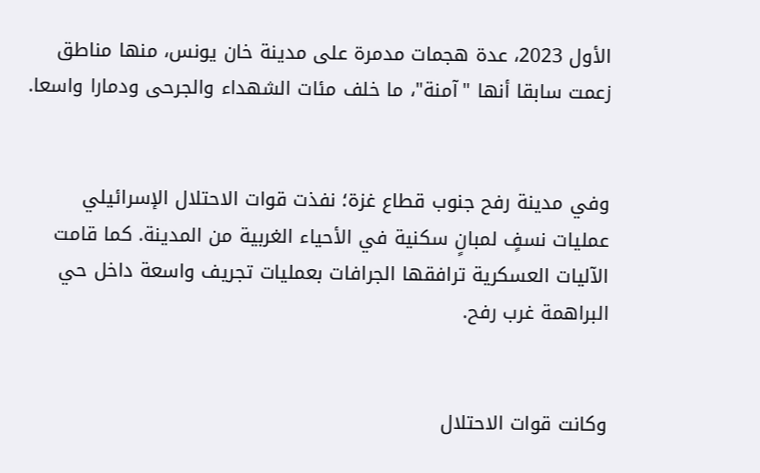الأول 2023، عدة هجمات مدمرة على مدينة خان يونس، منها مناطق زعمت سابقا أنها "آمنة"، ما خلف مئات الشهداء والجرحى ودمارا واسعا.


وفي مدينة رفح جنوب قطاع غزة؛ نفذت قوات الاحتلال الإسرائيلي عمليات نسفٍ لمبانٍ سكنية في الأحياء الغربية من المدينة. كما قامت الآليات العسكرية ترافقها الجرافات بعمليات تجريف واسعة داخل حي البراهمة غرب رفح.


وكانت قوات الاحتلال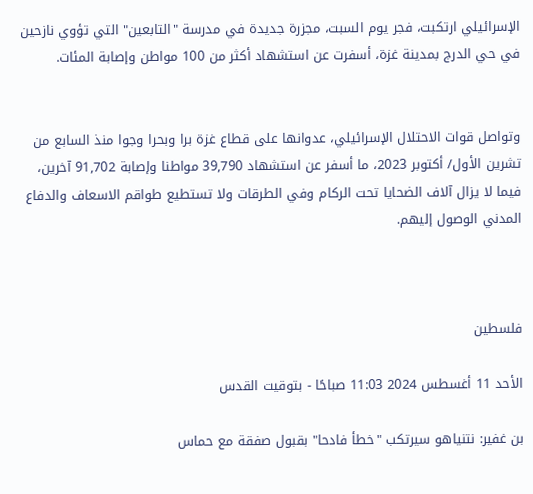الإسرائيلي ارتكبت، فجر يوم السبت، مجزرة جديدة في مدرسة "التابعين" التي تؤوي نازحين في حي الدرج بمدينة غزة، أسفرت عن استشهاد أكثر من 100 مواطن وإصابة المئات.


وتواصل قوات الاحتلال الإسرائيلي، عدوانها على قطاع غزة برا وبحرا وجوا منذ السابع من تشرين الأول/ أكتوبر 2023، ما أسفر عن استشهاد 39,790 مواطنا وإصابة 91,702 آخرين، فيما لا يزال آلاف الضحايا تحت الركام وفي الطرقات ولا تستطيع طواقم الاسعاف والدفاع المدني الوصول إليهم.



فلسطين

الأحد 11 أغسطس 2024 11:03 صباحًا - بتوقيت القدس

بن غفير: نتنياهو سيرتكب "خطأ فادحا" بقبول صفقة مع حماس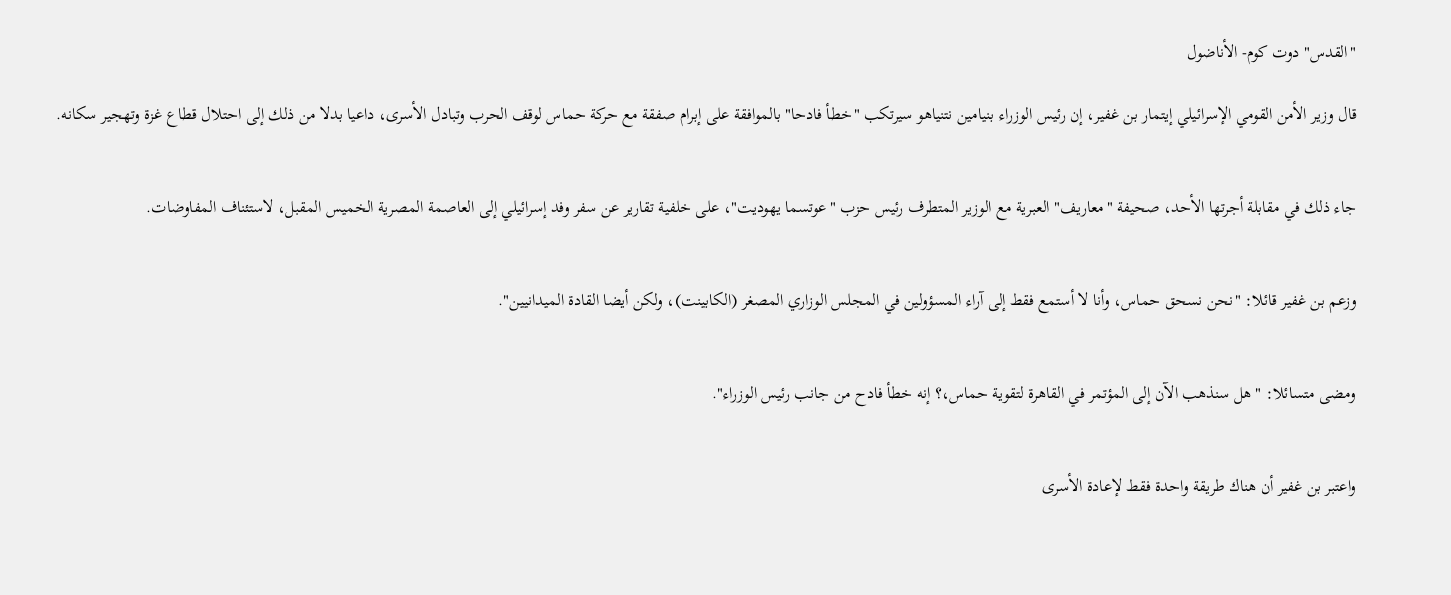"القدس" دوت كوم- الأناضول

قال وزير الأمن القومي الإسرائيلي إيتمار بن غفير، إن رئيس الوزراء بنيامين نتنياهو سيرتكب "خطأ فادحا" بالموافقة على إبرام صفقة مع حركة حماس لوقف الحرب وتبادل الأسرى، داعيا بدلا من ذلك إلى احتلال قطاع غزة وتهجير سكانه.


جاء ذلك في مقابلة أجرتها الأحد، صحيفة "معاريف" العبرية مع الوزير المتطرف رئيس حزب "عوتسما يهوديت"، على خلفية تقارير عن سفر وفد إسرائيلي إلى العاصمة المصرية الخميس المقبل، لاستئناف المفاوضات.


وزعم بن غفير قائلا: "نحن نسحق حماس، وأنا لا أستمع فقط إلى آراء المسؤولين في المجلس الوزاري المصغر (الكابينت)، ولكن أيضا القادة الميدانيين".


ومضى متسائلا: "هل سنذهب الآن إلى المؤتمر في القاهرة لتقوية حماس،؟ إنه خطأ فادح من جانب رئيس الوزراء".


واعتبر بن غفير أن هناك طريقة واحدة فقط لإعادة الأسرى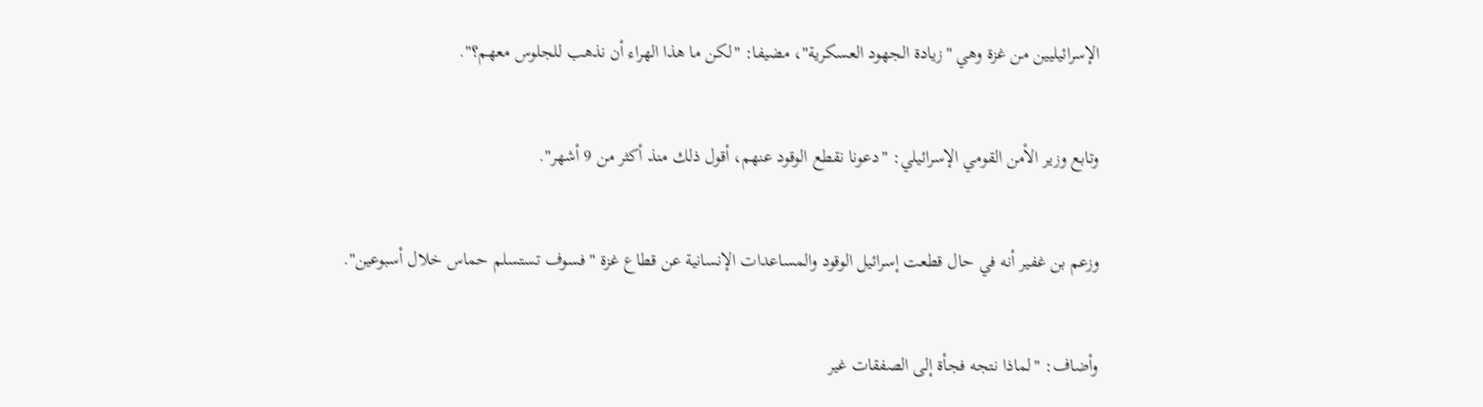الإسرائيليين من غزة وهي "زيادة الجهود العسكرية"، مضيفا: "لكن ما هذا الهراء أن نذهب للجلوس معهم؟".


وتابع وزير الأمن القومي الإسرائيلي: "دعونا نقطع الوقود عنهم، أقول ذلك منذ أكثر من 9 أشهر".


وزعم بن غفير أنه في حال قطعت إسرائيل الوقود والمساعدات الإنسانية عن قطاع غزة "فسوف تستسلم حماس خلال أسبوعين".


وأضاف: "لماذا نتجه فجأة إلى الصفقات غير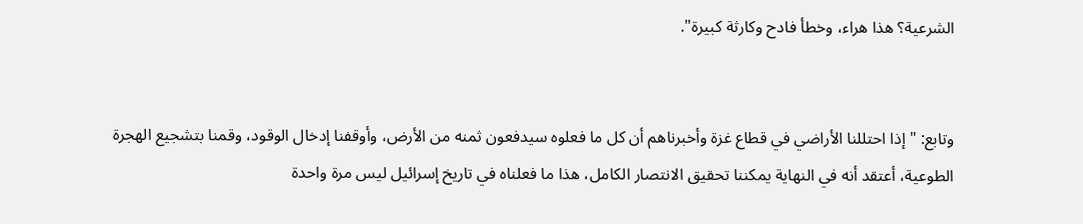الشرعية؟ هذا هراء، وخطأ فادح وكارثة كبيرة".


وتابع: " إذا احتللنا الأراضي في قطاع غزة وأخبرناهم أن كل ما فعلوه سيدفعون ثمنه من الأرض، وأوقفنا إدخال الوقود، وقمنا بتشجيع الهجرة الطوعية، أعتقد أنه في النهاية يمكننا تحقيق الانتصار الكامل، هذا ما فعلناه في تاريخ إسرائيل ليس مرة واحدة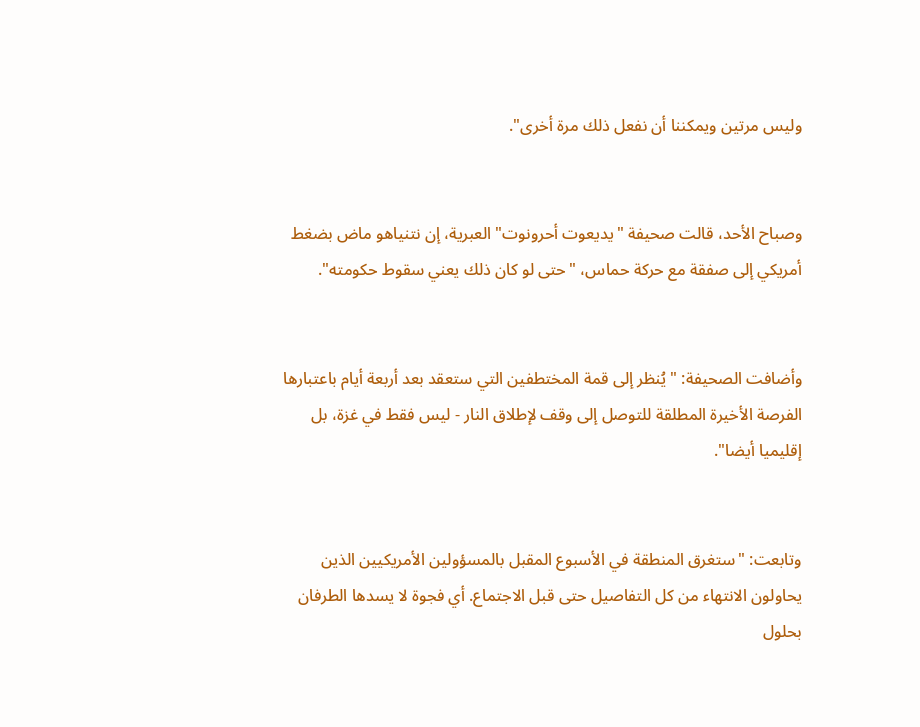وليس مرتين ويمكننا أن نفعل ذلك مرة أخرى".


وصباح الأحد، قالت صحيفة "يديعوت أحرونوت" العبرية، إن نتنياهو ماض بضغط أمريكي إلى صفقة مع حركة حماس، "حتى لو كان ذلك يعني سقوط حكومته".


وأضافت الصحيفة: "يُنظر إلى قمة المختطفين التي ستعقد بعد أربعة أيام باعتبارها الفرصة الأخيرة المطلقة للتوصل إلى وقف لإطلاق النار - ليس فقط في غزة، بل إقليميا أيضا".


وتابعت: "ستغرق المنطقة في الأسبوع المقبل بالمسؤولين الأمريكيين الذين يحاولون الانتهاء من كل التفاصيل حتى قبل الاجتماع. أي فجوة لا يسدها الطرفان بحلول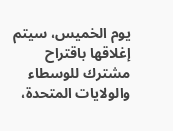يوم الخميس، سيتم إغلاقها باقتراح مشترك للوسطاء والولايات المتحدة،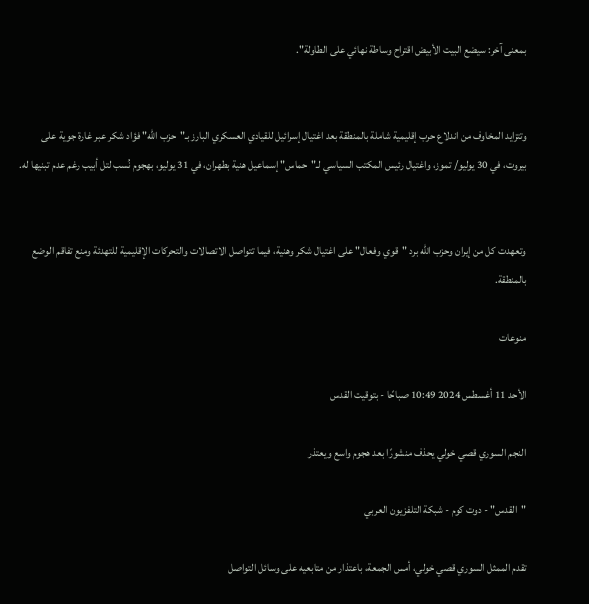بمعنى آخر: سيضع البيت الأبيض اقتراح وساطة نهائي على الطاولة".


وتتزايد المخاوف من اندلاع حرب إقليمية شاملة بالمنطقة بعد اغتيال إسرائيل للقيادي العسكري البارز بـ"حزب الله" فؤاد شكر عبر غارة جوية على بيروت، في 30 يوليو/ تموز، واغتيال رئيس المكتب السياسي لـ"حماس" إسماعيل هنية بطهران، في 31 يوليو، بهجوم نُسب لتل أبيب رغم عدم تبنيها له.


وتعهدت كل من إيران وحزب الله برد "قوي وفعال" على اغتيال شكر وهنية، فيما تتواصل الاتصالات والتحركات الإقليمية للتهدئة ومنع تفاقم الوضع بالمنطقة.

منوعات

الأحد 11 أغسطس 2024 10:49 صباحًا - بتوقيت القدس

النجم السوري قصي خولي يحذف منشورًا بعد هجوم واسع ويعتذر

"القدس" - دوت كوم - شبكة التلفزيون العربي

تقدم الممثل السوري قصي خولي، أمس الجمعة، باعتذار من متابعيه على وسائل التواصل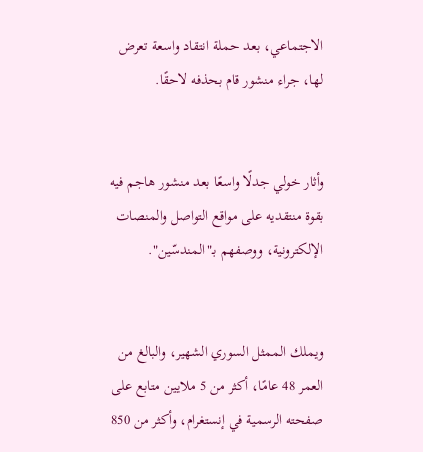الاجتماعي، بعد حملة انتقاد واسعة تعرض لها، جراء منشور قام بحذفه لاحقًا.


وأثار خولي جدلًا واسعًا بعد منشور هاجم فيه بقوة منتقديه على مواقع التواصل والمنصات الإلكترونية، ووصفهم بـ"المندسّين".


ويملك الممثل السوري الشهير، والبالغ من العمر 48 عامًا، أكثر من 5 ملايين متابع على صفحته الرسمية في إنستغرام، وأكثر من 850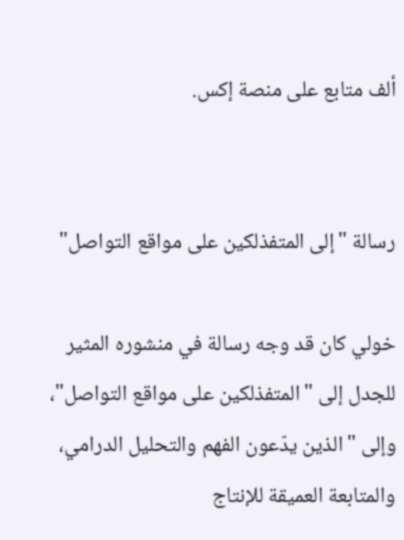ألف متابع على منصة إكس.


رسالة "إلى المتفذلكين على مواقع التواصل"

خولي كان قد وجه رسالة في منشوره المثير للجدل إلى "المتفذلكين على مواقع التواصل"، وإلى "الذين يدّعون الفهم والتحليل الدرامي، والمتابعة العميقة للإنتاج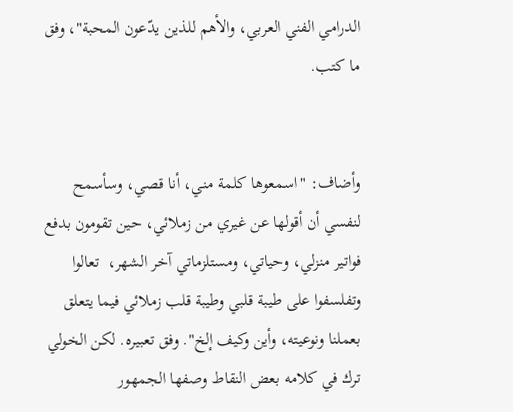الدرامي الفني العربي، والأهم للذين يدّعون المحبة"، وفق ما كتب.


وأضاف: "اسمعوها كلمة مني، أنا قصي، وسأسمح لنفسي أن أقولها عن غيري من زملائي، حين تقومون بدفع فواتير منزلي، وحياتي، ومستلزماتي آخر الشهر،  تعالوا وتفلسفوا على طيبة قلبي وطيبة قلب زملائي فيما يتعلق بعملنا ونوعيته، وأين وكيف إلخ". وفق تعبيره. لكن الخولي ترك في كلامه بعض النقاط وصفها الجمهور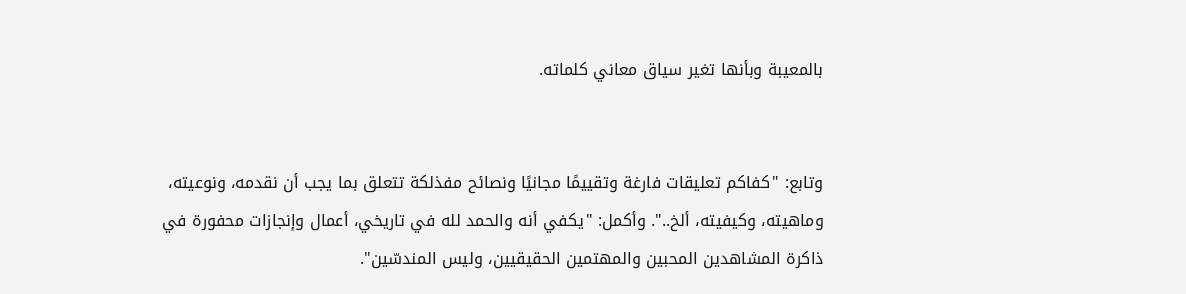بالمعيبة وبأنها تغير سياق معاني كلماته.


وتابع: "كفاكم تعليقات فارغة وتقييمًا مجانيًا ونصائح مفذلكة تتعلق بما يجب أن نقدمه، ونوعيته، وماهيته، وكيفيته، ألخ..". وأكمل: "يكفي أنه والحمد لله في تاريخي، أعمال وإنجازات محفورة في ذاكرة المشاهدين المحبين والمهتمين الحقيقيين، وليس المندسّين".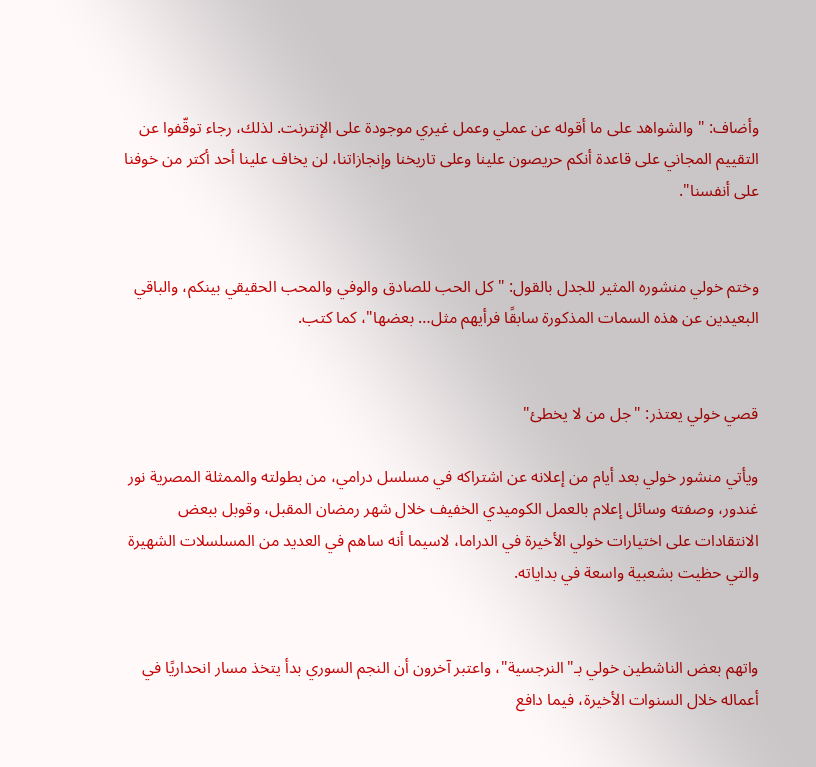وأضاف: "والشواهد على ما أقوله عن عملي وعمل غيري موجودة على الإنترنت. لذلك، رجاء توقّفوا عن التقييم المجاني على قاعدة أنكم حريصون علينا وعلى تاريخنا وإنجازاتنا، لن يخاف علينا أحد أكتر من خوفنا على أنفسنا".


وختم خولي منشوره المثير للجدل بالقول: "كل الحب للصادق والوفي والمحب الحقيقي بينكم، والباقي البعيدين عن هذه السمات المذكورة سابقًا فرأيهم مثل… بعضها"، كما كتب.


قصي خولي يعتذر: "جل من لا يخطئ"

ويأتي منشور خولي بعد أيام من إعلانه عن اشتراكه في مسلسل درامي، من بطولته والممثلة المصرية نور غندور، وصفته وسائل إعلام بالعمل الكوميدي الخفيف خلال شهر رمضان المقبل، وقوبل ببعض الانتقادات على اختيارات خولي الأخيرة في الدراما، لاسيما أنه ساهم في العديد من المسلسلات الشهيرة والتي حظيت بشعبية واسعة في بداياته.


واتهم بعض الناشطين خولي بـ"النرجسية"، واعتبر آخرون أن النجم السوري بدأ يتخذ مسار انحداريًا في أعماله خلال السنوات الأخيرة، فيما دافع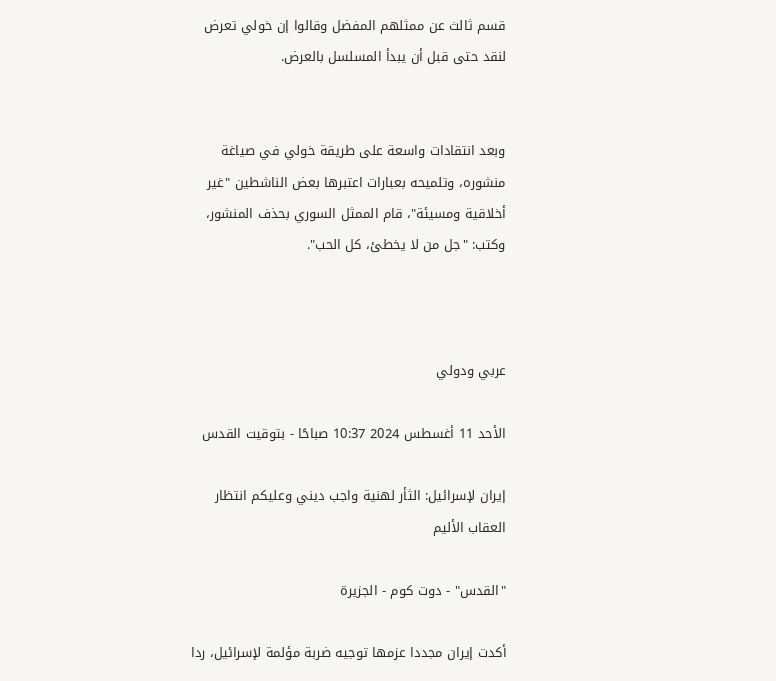قسم ثالث عن ممثلهم المفضل وقالوا إن خولي تعرض لنقد حتى قبل أن يبدأ المسلسل بالعرض.


وبعد انتقادات واسعة على طريقة خولي في صياغة منشوره، وتلميحه بعبارات اعتبرها بعض الناشطين "غير أخلاقية ومسيئة"، قام الممثل السوري بحذف المنشور، وكتب: "جل من لا يخطئ، كل الحب".



عربي ودولي

الأحد 11 أغسطس 2024 10:37 صباحًا - بتوقيت القدس

إيران لإسرائيل: الثأر لهنية واجب ديني وعليكم انتظار العقاب الأليم

"القدس" - دوت كوم - الجزيرة

أكدت إيران مجددا عزمها توجيه ضربة مؤلمة لإسرائيل، ردا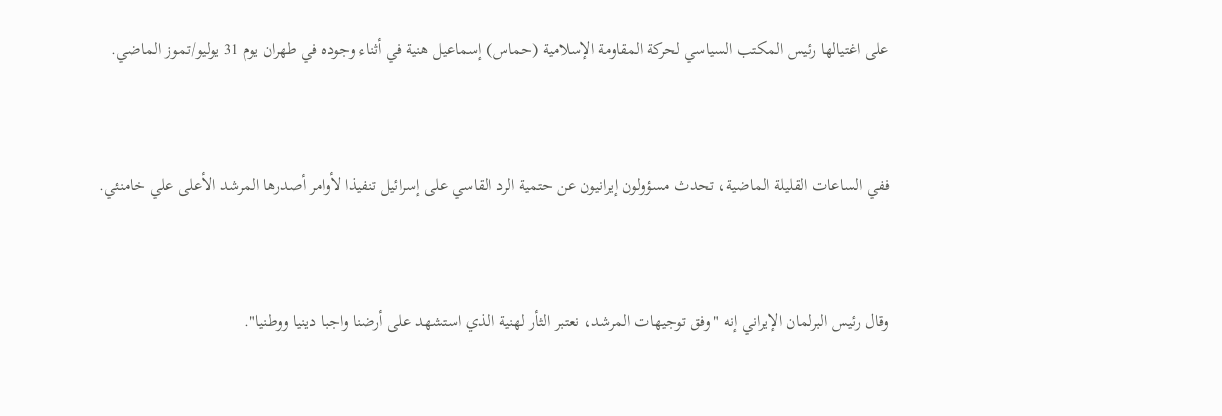على اغتيالها رئيس المكتب السياسي لحركة المقاومة الإسلامية (حماس) إسماعيل هنية في أثناء وجوده في طهران يوم 31 يوليو/تموز الماضي.


ففي الساعات القليلة الماضية، تحدث مسؤولون إيرانيون عن حتمية الرد القاسي على إسرائيل تنفيذا لأوامر أصدرها المرشد الأعلى علي خامنئي.


وقال رئيس البرلمان الإيراني إنه "وفق توجيهات المرشد، نعتبر الثأر لهنية الذي استشهد على أرضنا واجبا دينيا ووطنيا".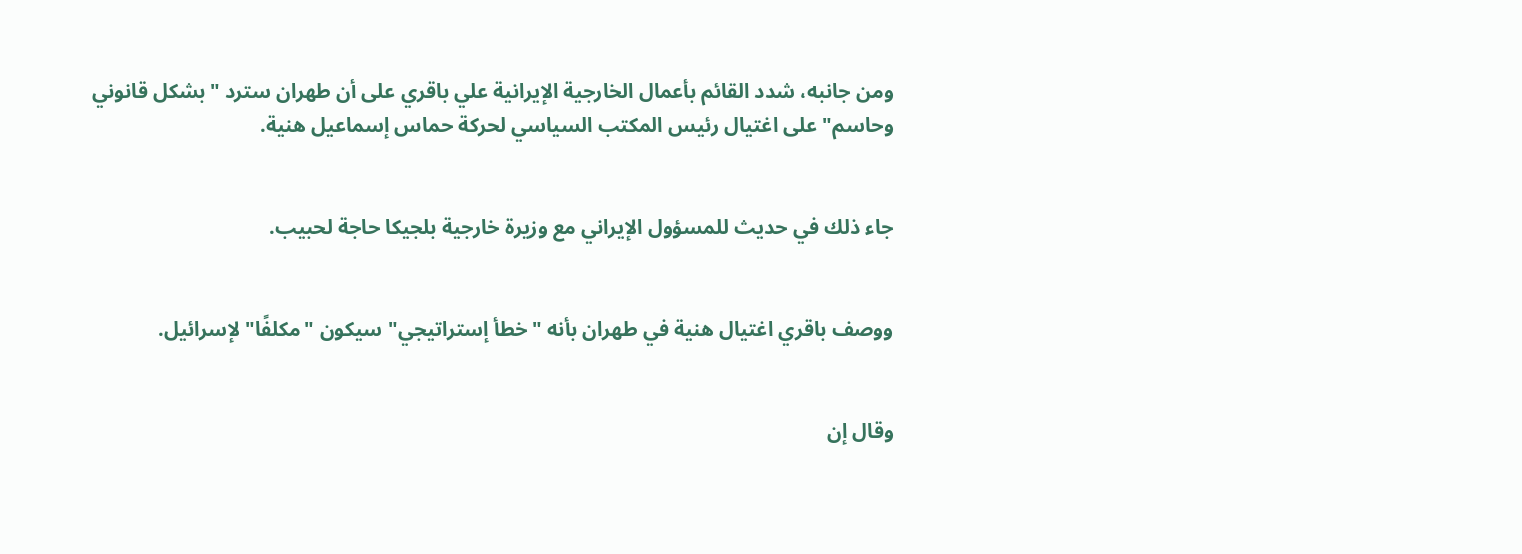ومن جانبه، شدد القائم بأعمال الخارجية الإيرانية علي باقري على أن طهران سترد "بشكل قانوني وحاسم" على اغتيال رئيس المكتب السياسي لحركة حماس إسماعيل هنية.


جاء ذلك في حديث للمسؤول الإيراني مع وزيرة خارجية بلجيكا حاجة لحبيب.


ووصف باقري اغتيال هنية في طهران بأنه "خطأ إستراتيجي" سيكون "مكلفًا" لإسرائيل.


وقال إن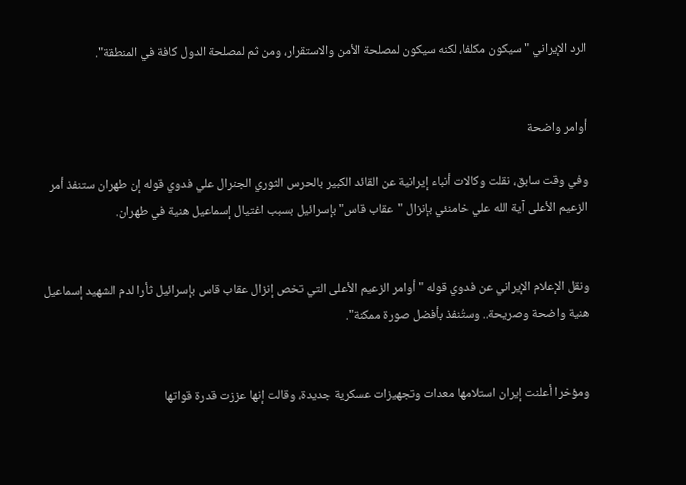الرد الإيراني "سيكون مكلفا، لكنه سيكون لمصلحة الأمن والاستقرار، ومن ثم لمصلحة الدول كافة في المنطقة".


أوامر واضحة

وفي وقت سابق، نقلت وكالات أنباء إيرانية عن القائد الكبير بالحرس الثوري الجنرال علي فدوي قوله إن طهران ستنفذ أمر الزعيم الأعلى آية الله علي خامنئي بإنزال "عقاب قاس" بإسرائيل بسبب اغتيال إسماعيل هنية في طهران.


ونقل الإعلام الإيراني عن فدوي قوله "أوامر الزعيم الأعلى التي تخص إنزال عقاب قاس بإسرائيل ثأرا لدم الشهيد إسماعيل هنية واضحة وصريحة.. وستُنفذ بأفضل صورة ممكنة".


ومؤخرا أعلنت إيران استلامها معدات وتجهيزات عسكرية جديدة، وقالت إنها عززت قدرة قواتها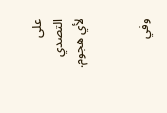على التصدي لأي هجوم.


وفي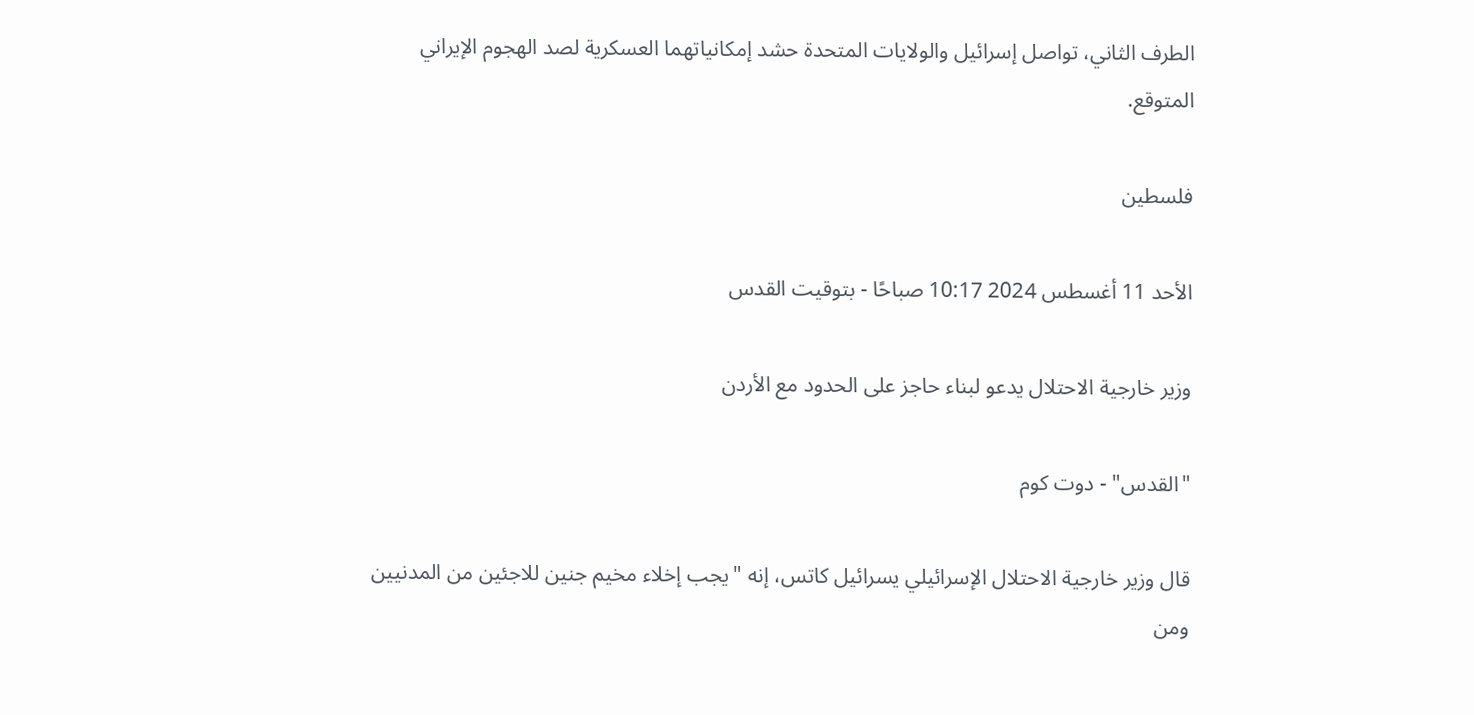الطرف الثاني، تواصل إسرائيل والولايات المتحدة حشد إمكانياتهما العسكرية لصد الهجوم الإيراني المتوقع.

فلسطين

الأحد 11 أغسطس 2024 10:17 صباحًا - بتوقيت القدس

وزير خارجية الاحتلال يدعو لبناء حاجز على الحدود مع الأردن

"القدس" - دوت كوم

قال وزير خارجية الاحتلال الإسرائيلي يسرائيل كاتس، إنه "يجب إخلاء مخيم جنين للاجئين من المدنيين ومن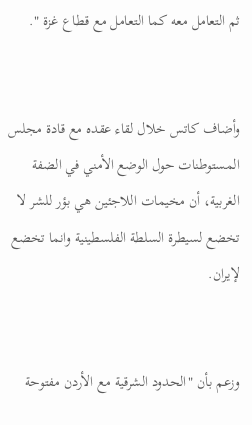ثم التعامل معه كما التعامل مع قطاع غزة ".


وأضاف كاتس خلال لقاء عقده مع قادة مجلس المستوطنات حول الوضع الأمني في الضفة الغربية، أن مخيمات اللاجئين هي بؤر للشر لا تخضع لسيطرة السلطة الفلسطينية وانما تخضع لإيران.


وزعم بأن "الحدود الشرقية مع الأردن مفتوحة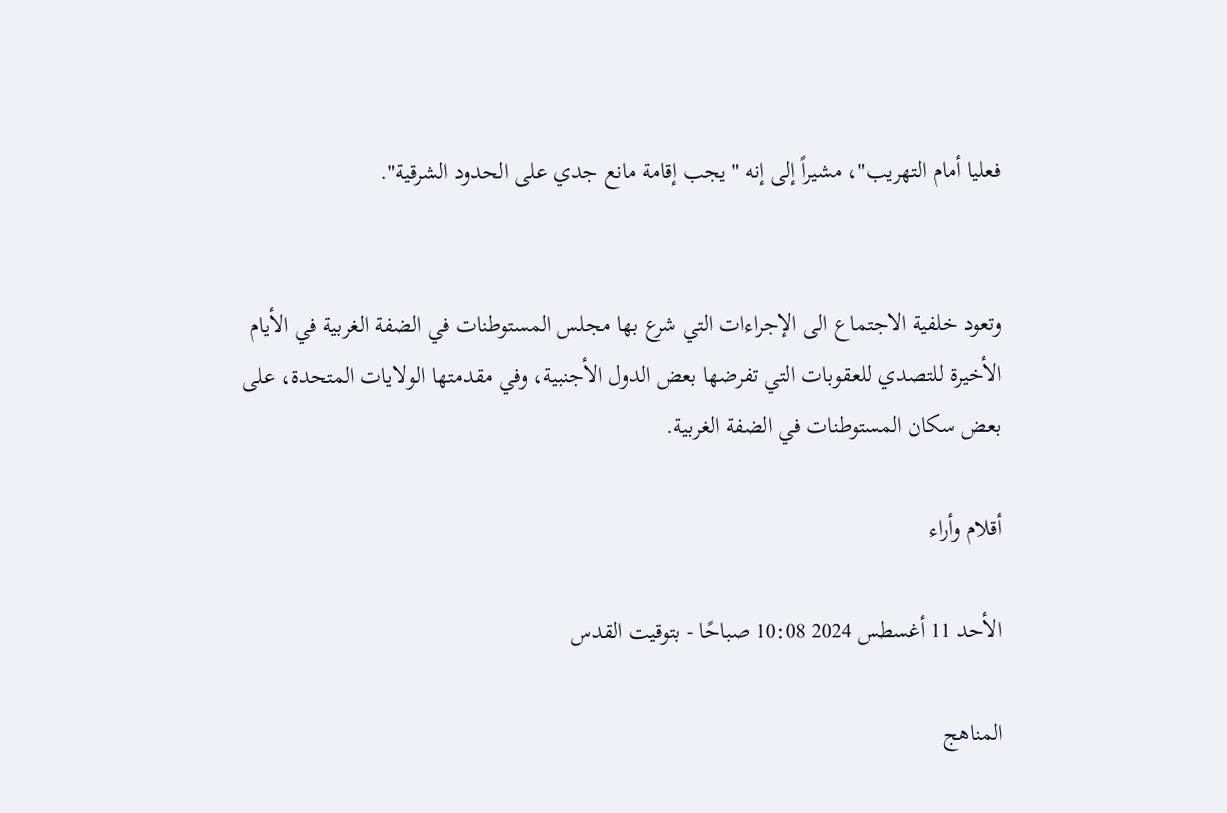فعليا أمام التهريب"، مشيراً إلى إنه "يجب إقامة مانع جدي على الحدود الشرقية".


وتعود خلفية الاجتماع الى الإجراءات التي شرع بها مجلس المستوطنات في الضفة الغربية في الأيام الأخيرة للتصدي للعقوبات التي تفرضها بعض الدول الأجنبية، وفي مقدمتها الولايات المتحدة، على بعض سكان المستوطنات في الضفة الغربية.

أقلام وأراء

الأحد 11 أغسطس 2024 10:08 صباحًا - بتوقيت القدس

المناهج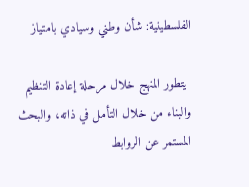الفلسطينية: شأن وطني وسيادي بامتياز

 يتطور المنهج خلال مرحلة إعادة التنظيم والبناء من خلال التأمل في ذاته، والبحث المستمر عن الروابط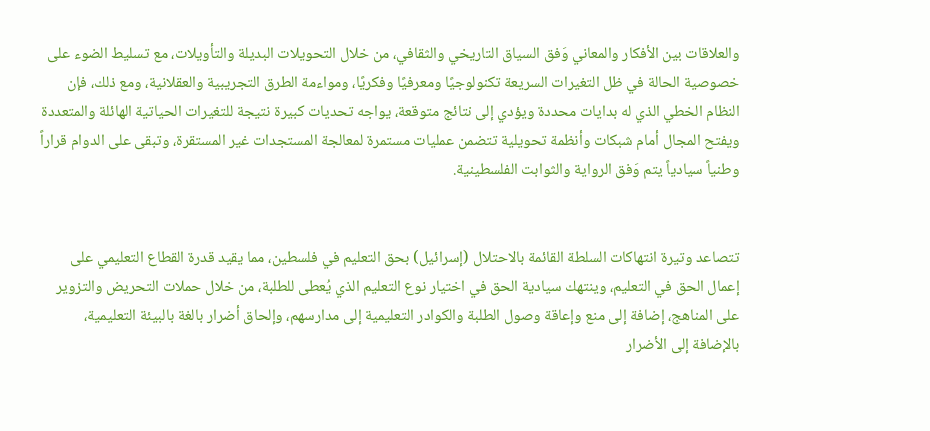والعلاقات بين الأفكار والمعاني وَفق السياق التاريخي والثقافي، من خلال التحويلات البديلة والتأويلات، مع تسليط الضوء على خصوصية الحالة في ظل التغيرات السريعة تكنولوجيًا ومعرفيًا وفكريًا، ومواءمة الطرق التجريبية والعقلانية، ومع ذلك، فإن النظام الخطي الذي له بدايات محددة ويؤدي إلى نتائج متوقعة، يواجه تحديات كبيرة نتيجة للتغيرات الحياتية الهائلة والمتعددة ويفتح المجال أمام شبكات وأنظمة تحويلية تتضمن عمليات مستمرة لمعالجة المستجدات غير المستقرة، وتبقى على الدوام قراراً وطنياً سيادياً يتم وَفق الرواية والثوابت الفلسطينية.


تتصاعد وتيرة انتهاكات السلطة القائمة بالاحتلال (إسرائيل) بحق التعليم في فلسطين، مما يقيد قدرة القطاع التعليمي على إعمال الحق في التعليم، وينتهك سيادية الحق في اختيار نوع التعليم الذي يُعطى للطلبة، من خلال حملات التحريض والتزوير على المناهج، إضافة إلى منع وإعاقة وصول الطلبة والكوادر التعليمية إلى مدارسهم، وإلحاق أضرار بالغة بالبيئة التعليمية، بالإضافة إلى الأضرار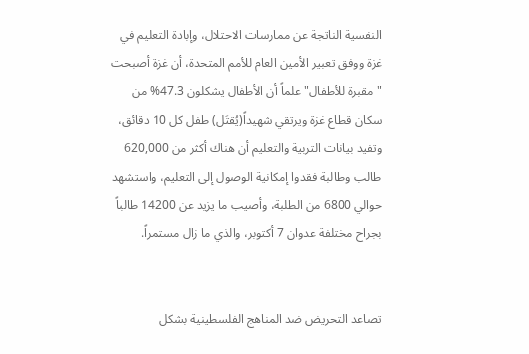النفسية الناتجة عن ممارسات الاحتلال، وإبادة التعليم في غزة ووفق تعبير الأمين العام للأمم المتحدة، أن غزة أصبحت "مقبرة للأطفال" علماً أن الأطفال يشكلون 47.3% من سكان قطاع غزة ويرتقي شهيداً(يُقتَل) طفل كل 10 دقائق، وتفيد بيانات التربية والتعليم أن هناك أكثر من 620,000 طالب وطالبة فقدوا إمكانية الوصول إلى التعليم، واستشهد حوالي 6800 من الطلبة، وأصيب ما يزيد عن 14200 طالباً بجراح مختلفة عدوان 7 أكتوبر، والذي ما زال مستمراً.


تصاعد التحريض ضد المناهج الفلسطينية بشكل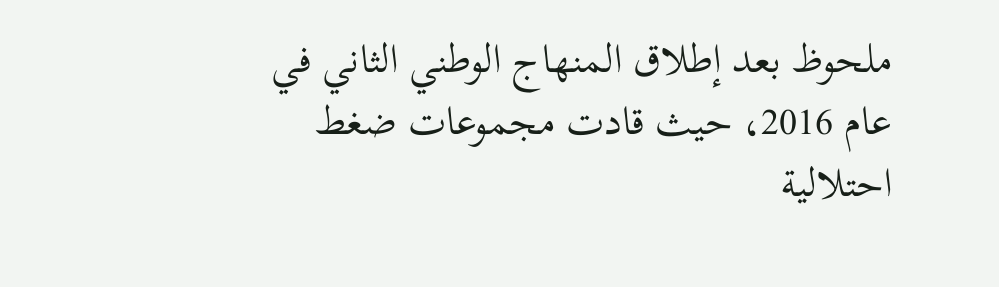ملحوظ بعد إطلاق المنهاج الوطني الثاني في عام 2016، حيث قادت مجموعات ضغط احتلالية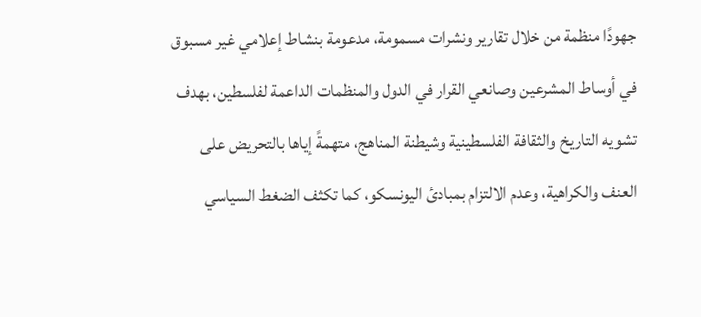جهودًا منظمة من خلال تقارير ونشرات مسمومة، مدعومة بنشاط إعلامي غير مسبوق في أوساط المشرعين وصانعي القرار في الدول والمنظمات الداعمة لفلسطين، بهدف تشويه التاريخ والثقافة الفلسطينية وشيطنة المناهج، متهمةً إياها بالتحريض على العنف والكراهية، وعدم الالتزام بمبادئ اليونسكو، كما تكثف الضغط السياسي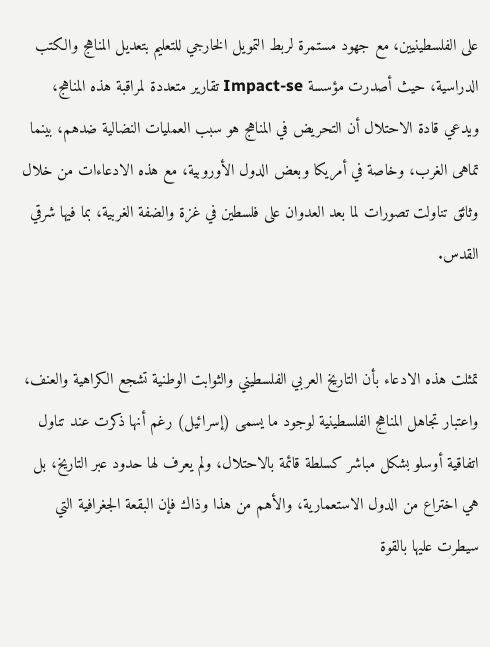على الفلسطينيين، مع جهود مستمرة لربط التمويل الخارجي للتعليم بتعديل المناهج والكتب الدراسية، حيث أصدرت مؤسسة Impact-se تقارير متعددة لمراقبة هذه المناهج، ويدعي قادة الاحتلال أن التحريض في المناهج هو سبب العمليات النضالية ضدهم، بينما تماهى الغرب، وخاصة في أمريكا وبعض الدول الأوروبية، مع هذه الادعاءات من خلال وثائق تناولت تصورات لما بعد العدوان على فلسطين في غزة والضفة الغربية، بما فيها شرقي القدس.


تمثلت هذه الادعاء بأن التاريخ العربي الفلسطيني والثوابت الوطنية تشجع الكراهية والعنف، واعتبار تجاهل المناهج الفلسطينية لوجود ما يسمى (إسرائيل) رغم أنها ذكرت عند تناول اتفاقية أوسلو بشكل مباشر كسلطة قائمة بالاحتلال، ولم يعرف لها حدود عبر التاريخ، بل هي اختراع من الدول الاستعمارية، والأهم من هذا وذاك فإن البقعة الجغرافية التي سيطرت عليها بالقوة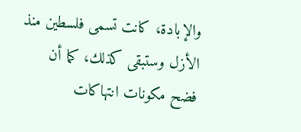والإبادة، كانت تسمى فلسطين منذ الأزل وستبقى كذلك، كما أن فضح مكونات انتهاكات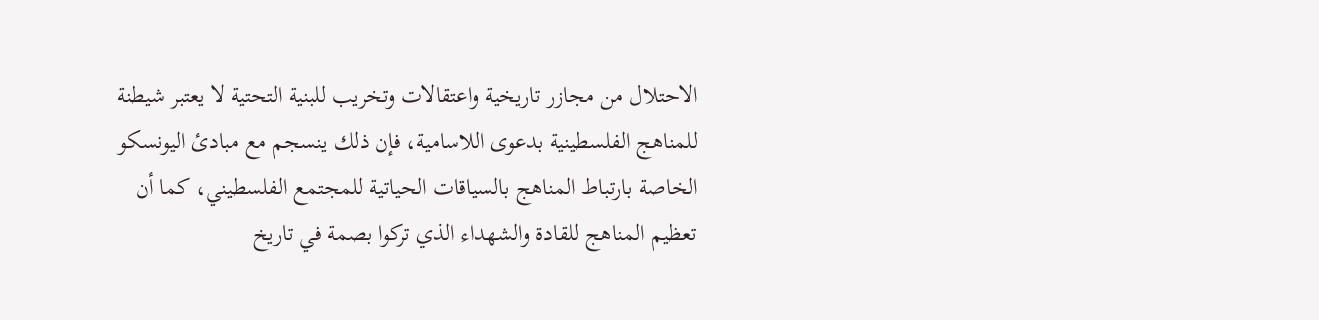الاحتلال من مجازر تاريخية واعتقالات وتخريب للبنية التحتية لا يعتبر شيطنة للمناهج الفلسطينية بدعوى اللاسامية، فإن ذلك ينسجم مع مبادئ اليونسكو الخاصة بارتباط المناهج بالسياقات الحياتية للمجتمع الفلسطيني، كما أن تعظيم المناهج للقادة والشهداء الذي تركوا بصمة في تاريخ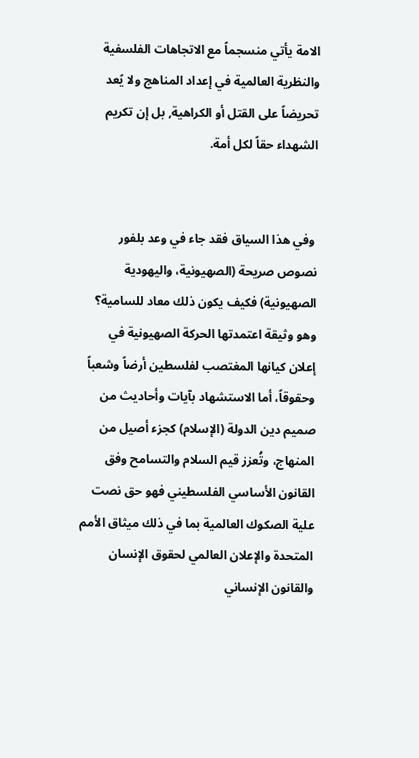الامة يأتي منسجماً مع الاتجاهات الفلسفية والنظرية العالمية في إعداد المناهج ولا يًعد تحريضاً على القتل أو الكراهية, بل إن تكريم الشهداء حقاً لكل أمة.


 وفي هذا السياق فقد جاء في وعد بلفور نصوص صريحة (الصهيونية، واليهودية الصهيونية) فكيف يكون ذلك معاد للسامية؟ وهو وثيقة اعتمدتها الحركة الصهيونية في إعلان كيانها المغتصب لفلسطين أرضاً وشعباً وحقوقاً، أما الاستشهاد بآيات وأحاديث من صميم دين الدولة (الإسلام) كجزء أصيل من المنهاج، وتُعزز قيم السلام والتسامح وفق القانون الأساسي الفلسطيني فهو حق نصت علية الصكوك العالمية بما في ذلك ميثاق الأمم المتحدة والإعلان العالمي لحقوق الإنسان والقانون الإنساني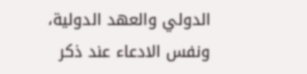الدولي والعهد الدولية، ونفس الادعاء عند ذكر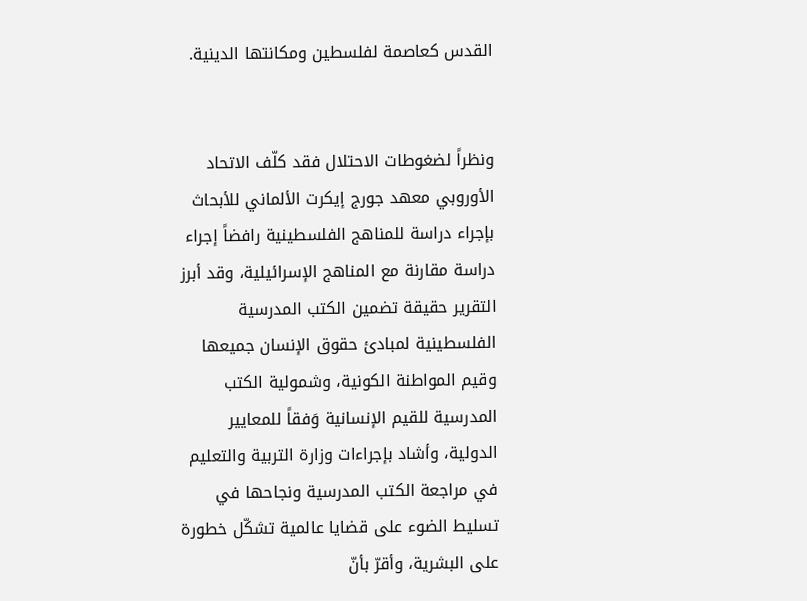القدس كعاصمة لفلسطين ومكانتها الدينية.


ونظراً لضغوطات الاحتلال فقد كلّف الاتحاد الأوروبي معهد جورج إيكرت الألماني للأبحاث بإجراء دراسة للمناهج الفلسطينية رافضاً إجراء دراسة مقارنة مع المناهج الإسرائيلية، وقد أبرز التقرير حقيقة تضمين الكتب المدرسية الفلسطينية لمبادئ حقوق الإنسان جميعها وقيم المواطنة الكونية، وشمولية الكتب المدرسية للقيم الإنسانية وَفقاً للمعايير الدولية، وأشاد بإجراءات وزارة التربية والتعليم في مراجعة الكتب المدرسية ونجاحها في تسليط الضوء على قضايا عالمية تشكّل خطورة على البشرية، وأقرّ بأنّ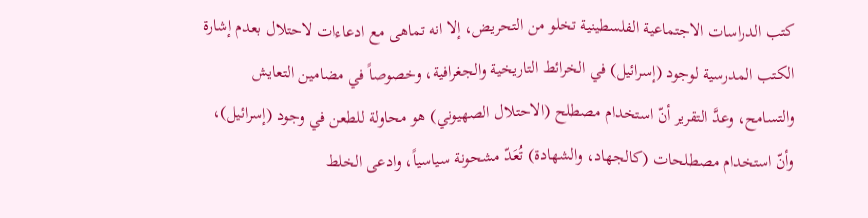كتب الدراسات الاجتماعية الفلسطينية تخلو من التحريض، إلا انه تماهى مع ادعاءات لاحتلال بعدم إشارة الكتب المدرسية لوجود (إسرائيل) في الخرائط التاريخية والجغرافية، وخصوصاً في مضامين التعايش والتسامح، وعدَّ التقرير أنّ استخدام مصطلح (الاحتلال الصهيوني) هو محاولة للطعن في وجود (إسرائيل)، وأنّ استخدام مصطلحات (كالجهاد، والشهادة) تُعَدّ مشحونة سياسياً، وادعى الخلط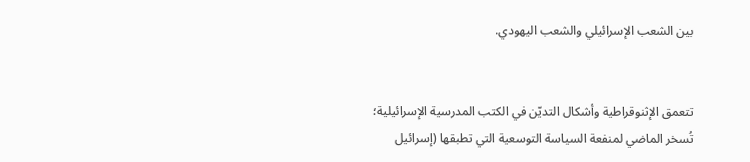بين الشعب الإسرائيلي والشعب اليهودي.


تتعمق الإثنوقراطية وأشكال التديّن في الكتب المدرسية الإسرائيلية؛ تُسخر الماضي لمنفعة السياسة التوسعية التي تطبقها (إسرائيل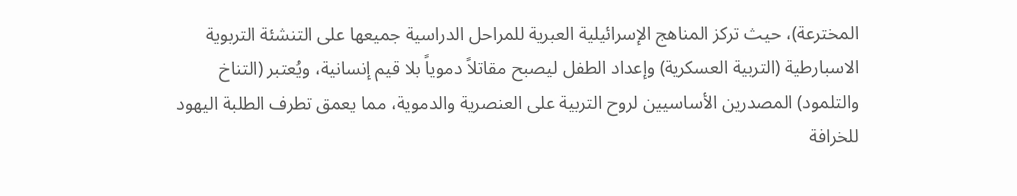المخترعة)، حيث تركز المناهج الإسرائيلية العبرية للمراحل الدراسية جميعها على التنشئة التربوية الاسبارطية (التربية العسكرية) وإعداد الطفل ليصبح مقاتلاً دموياً بلا قيم إنسانية، ويُعتبر (التناخ والتلمود) المصدرين الأساسيين لروح التربية على العنصرية والدموية، مما يعمق تطرف الطلبة اليهود للخرافة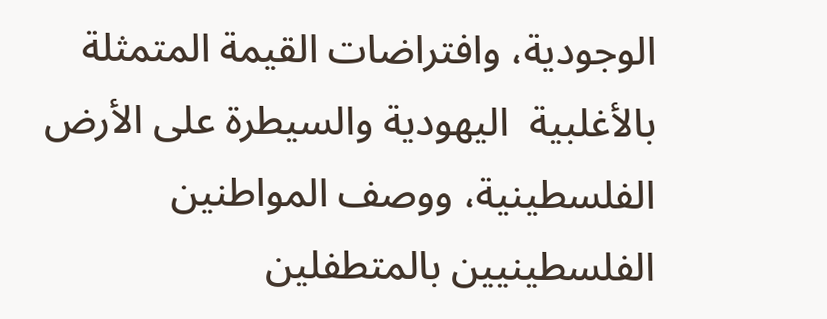الوجودية، وافتراضات القيمة المتمثلة بالأغلبية  اليهودية والسيطرة على الأرض الفلسطينية، ووصف المواطنين الفلسطينيين بالمتطفلين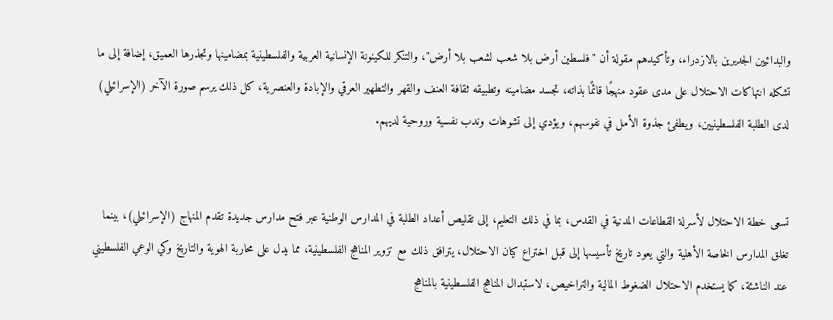والبدائيين الجديرين بالازدراء، وتأكيدهم مقولة أن "فلسطين أرض بلا شعب لشعب بلا أرض"، والتنكر للكينونة الإنسانية العربية والفلسطينية بمضامينها وتجذرها العميق، إضافة إلى ما تشكله انتهاكات الاحتلال على مدى عقود منهجًا قائمًا بذاته، تجسد مضامينه وتطبيقه ثقافة العنف والقهر والتطهير العرقي والإبادة والعنصرية، كل ذلك يرسم صورة الآخر (الإسرائيلي) لدى الطلبة الفلسطينيين، ويطفئ جذوة الأمل في نفوسهم، ويؤدي إلى تشوهات وندب نفسية وروحية لديهم.


تسعى خطة الاحتلال لأسرلة القطاعات المدنية في القدس، بما في ذلك التعليم، إلى تقليص أعداد الطلبة في المدارس الوطنية عبر فتح مدارس جديدة تقدم المنهاج (الإسرائيلي)، بينما تغلق المدارس الخاصة الأهلية والتي يعود تاريخ تأسيسها إلى قبل اختراع كيان الاحتلال، يترافق ذلك مع تزوير المناهج الفلسطينية، مما يدل على محاربة الهوية والتاريخ وكي الوعي الفلسطيني عند الناشئة، كما يستخدم الاحتلال الضغوط المالية والتراخيص، لاستبدال المناهج الفلسطينية بالمناهج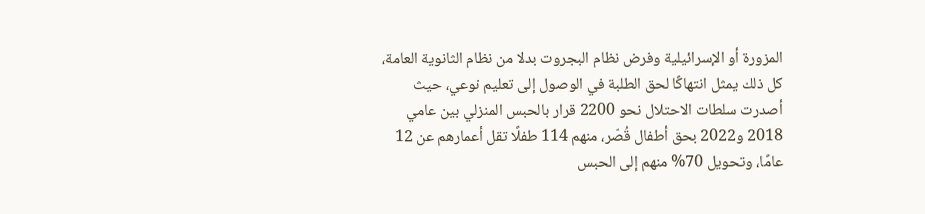المزورة أو الإسرائيلية وفرض نظام البجروت بدلا من نظام الثانوية العامة، كل ذلك يمثل انتهاكًا لحق الطلبة في الوصول إلى تعليم نوعي، حيث أصدرت سلطات الاحتلال نحو 2200 قرار بالحبس المنزلي بين عامي 2018 و2022 بحق أطفال قُصّر، منهم 114 طفلًا تقل أعمارهم عن 12 عامًا، وتحويل 70% منهم إلى الحبس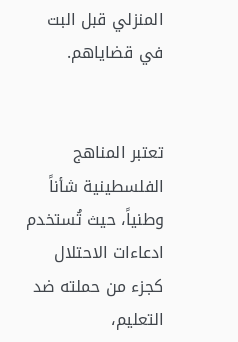المنزلي قبل البت في قضاياهم.


تعتبر المناهج الفلسطينية شأناً وطنياً، حيث تُستخدم ادعاءات الاحتلال كجزء من حملته ضد التعليم،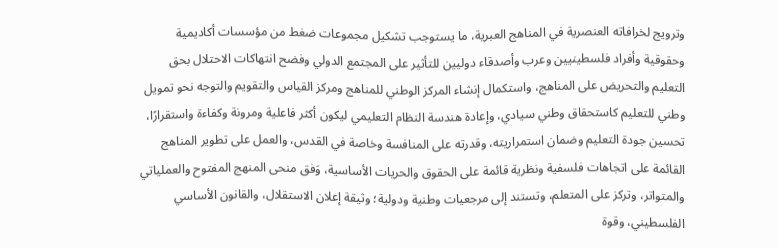وترويج لخرافاته العنصرية في المناهج العبرية، ما يستوجب تشكيل مجموعات ضغط من مؤسسات أكاديمية وحقوقية وأفراد فلسطينيين وعرب وأصدقاء دوليين للتأثير على المجتمع الدولي وفضح انتهاكات الاحتلال بحق التعليم والتحريض على المناهج، واستكمال إنشاء المركز الوطني للمناهج ومركز القياس والتقويم والتوجه نحو تمويل وطني للتعليم كاستحقاق وطني سيادي، وإعادة هندسة النظام التعليمي ليكون أكثر فاعلية ومرونة وكفاءة واستقرارًا، تحسين جودة التعليم وضمان استمراريته، وقدرته على المنافسة وخاصة في القدس، والعمل على تطوير المناهج القائمة على اتجاهات فلسفية ونظرية قائمة على الحقوق والحريات الأساسية، وَفق منحى المنهج المفتوح والعملياتي والمتواتر، وتركز على المتعلم، وتستند إلى مرجعيات وطنية ودولية؛ وثيقة إعلان الاستقلال، والقانون الأساسي الفلسطيني، وقوة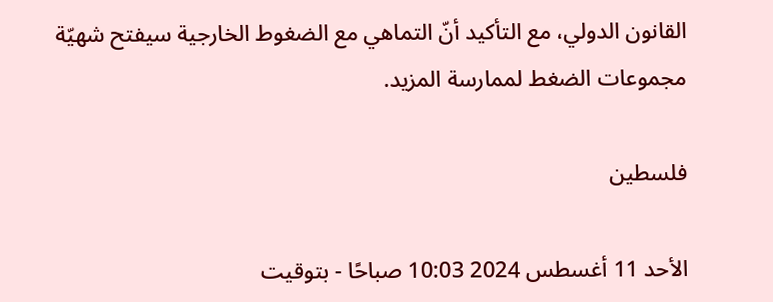القانون الدولي، مع التأكيد أنّ التماهي مع الضغوط الخارجية سيفتح شهيّة مجموعات الضغط لممارسة المزيد.

فلسطين

الأحد 11 أغسطس 2024 10:03 صباحًا - بتوقيت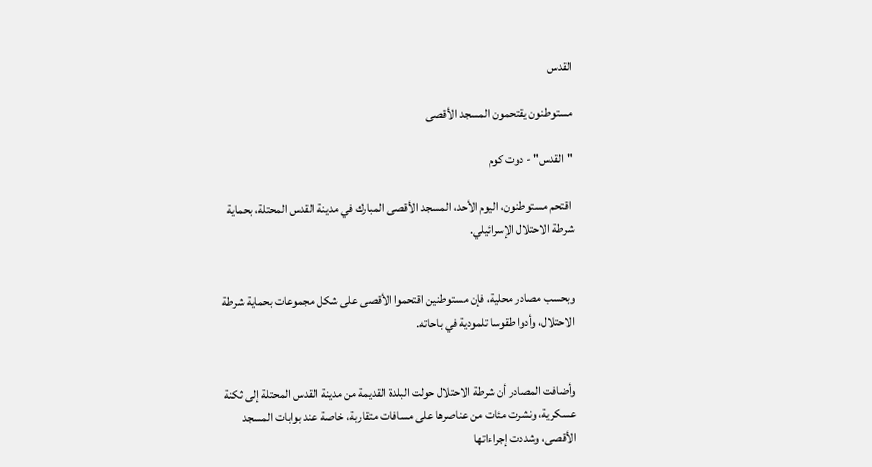القدس

مستوطنون يقتحمون المسجد الأقصى

"القدس" - دوت كوم

 اقتحم مستوطنون، اليوم الأحد، المسجد الأقصى المبارك في مدينة القدس المحتلة، بحماية شرطة الاحتلال الإسرائيلي.


وبحسب مصادر محلية، فإن مستوطنين اقتحموا الأقصى على شكل مجموعات بحماية شرطة الاحتلال، وأدوا طقوسا تلمودية في باحاته.


وأضافت المصادر أن شرطة الاحتلال حولت البلدة القديمة من مدينة القدس المحتلة إلى ثكنة عسكرية، ونشرت مئات من عناصرها على مسافات متقاربة، خاصة عند بوابات المسجد الأقصى، وشددت إجراءاتها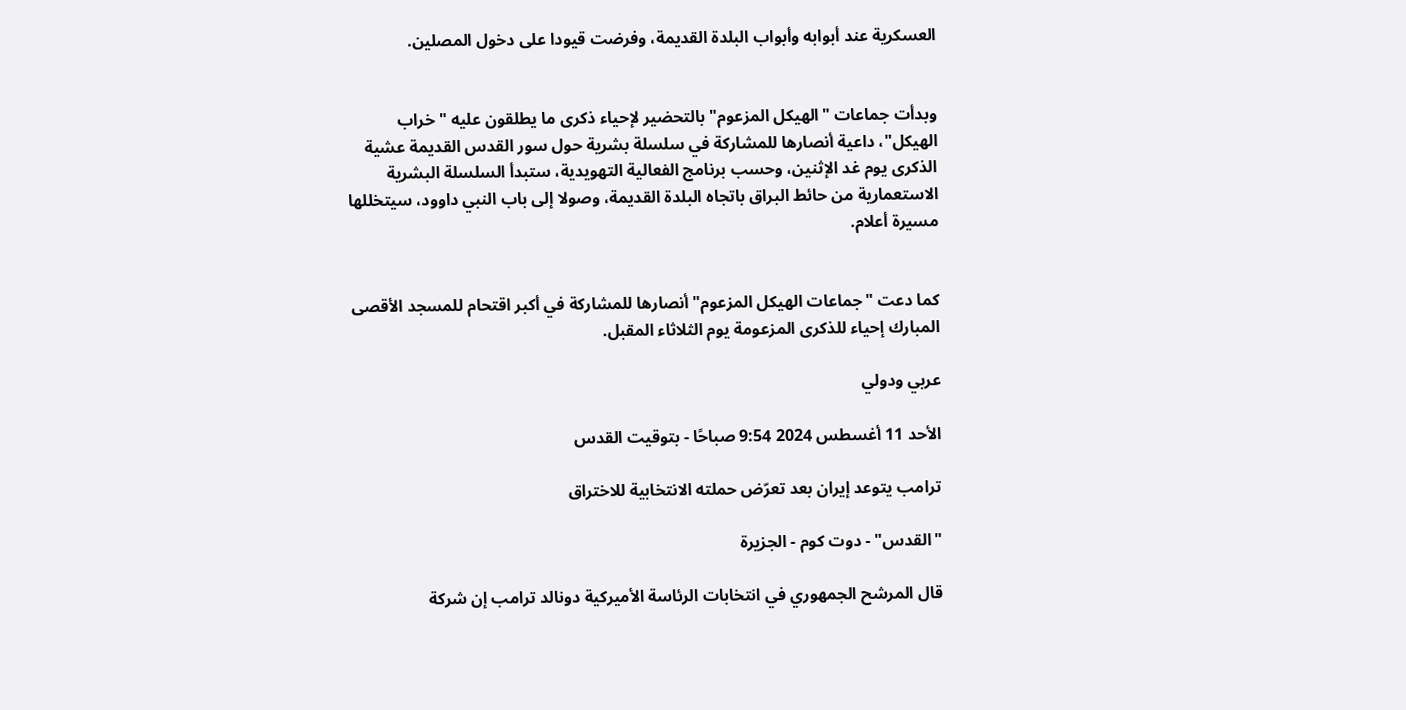العسكرية عند أبوابه وأبواب البلدة القديمة، وفرضت قيودا على دخول المصلين.


وبدأت جماعات "الهيكل المزعوم" بالتحضير لإحياء ذكرى ما يطلقون عليه "خراب الهيكل"، داعية أنصارها للمشاركة في سلسلة بشرية حول سور القدس القديمة عشية الذكرى يوم غد الإثنين، وحسب برنامج الفعالية التهويدية، ستبدأ السلسلة البشرية الاستعمارية من حائط البراق باتجاه البلدة القديمة، وصولا إلى باب النبي داوود، سيتخللها مسيرة أعلام.


كما دعت "جماعات الهيكل المزعوم" أنصارها للمشاركة في أكبر اقتحام للمسجد الأقصى المبارك إحياء للذكرى المزعومة يوم الثلاثاء المقبل.

عربي ودولي

الأحد 11 أغسطس 2024 9:54 صباحًا - بتوقيت القدس

ترامب يتوعد إيران بعد تعرّض حملته الانتخابية للاختراق

"القدس" - دوت كوم - الجزيرة

قال المرشح الجمهوري في انتخابات الرئاسة الأميركية دونالد ترامب إن شركة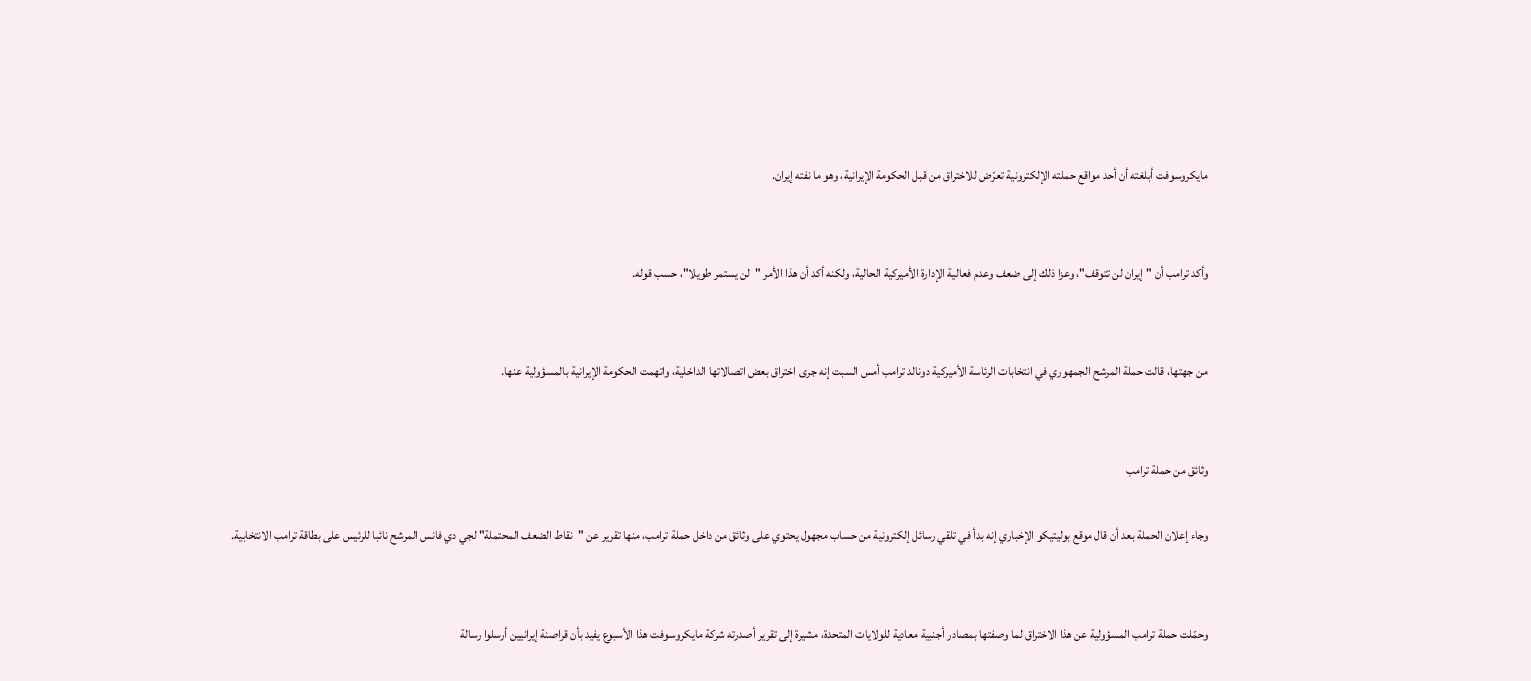مايكروسوفت أبلغته أن أحد مواقع حملته الإلكترونية تعرّض للاختراق من قبل الحكومة الإيرانية، وهو ما نفته إيران.


وأكد ترامب أن "إيران لن تتوقف"، وعزا ذلك إلى ضعف وعدم فعالية الإدارة الأميركية الحالية، ولكنه أكد أن هذا الأمر "لن يستمر طويلا"، حسب قوله.


من جهتها، قالت حملة المرشح الجمهوري في انتخابات الرئاسة الأميركية دونالد ترامب أمس السبت إنه جرى اختراق بعض اتصالاتها الداخلية، واتهمت الحكومة الإيرانية بالمسؤولية عنها.


وثائق من حملة ترامب

وجاء إعلان الحملة بعد أن قال موقع بوليتيكو الإخباري إنه بدأ في تلقي رسائل إلكترونية من حساب مجهول يحتوي على وثائق من داخل حملة ترامب، منها تقرير عن "نقاط الضعف المحتملة" لجي دي فانس المرشح نائبا للرئيس على بطاقة ترامب الانتخابية.


وحمّلت حملة ترامب المسؤولية عن هذا الاختراق لما وصفتها بمصادر أجنبية معادية للولايات المتحدة، مشيرة إلى تقرير أصدرته شركة مايكروسوفت هذا الأسبوع يفيد بأن قراصنة إيرانيين أرسلوا رسالة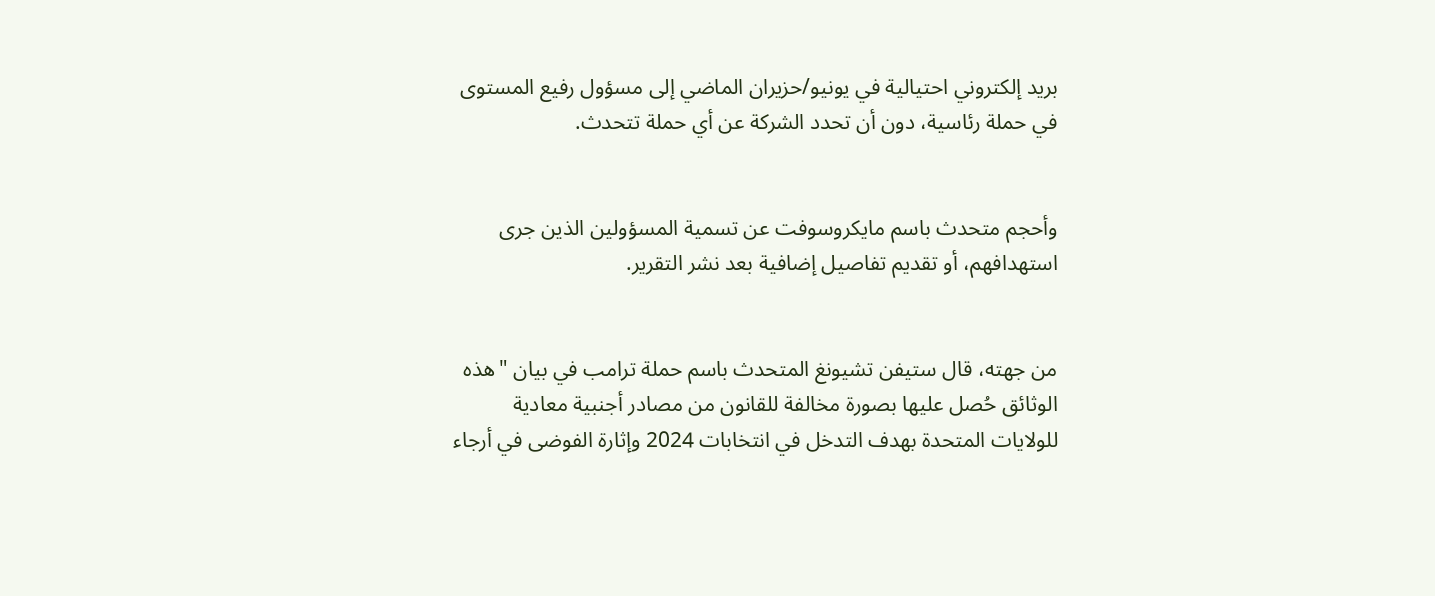بريد إلكتروني احتيالية في يونيو/حزيران الماضي إلى مسؤول رفيع المستوى في حملة رئاسية، دون أن تحدد الشركة عن أي حملة تتحدث.


وأحجم متحدث باسم مايكروسوفت عن تسمية المسؤولين الذين جرى استهدافهم، أو تقديم تفاصيل إضافية بعد نشر التقرير.


من جهته، قال ستيفن تشيونغ المتحدث باسم حملة ترامب في بيان "هذه الوثائق حُصل عليها بصورة مخالفة للقانون من مصادر أجنبية معادية للولايات المتحدة بهدف التدخل في انتخابات 2024 وإثارة الفوضى في أرجاء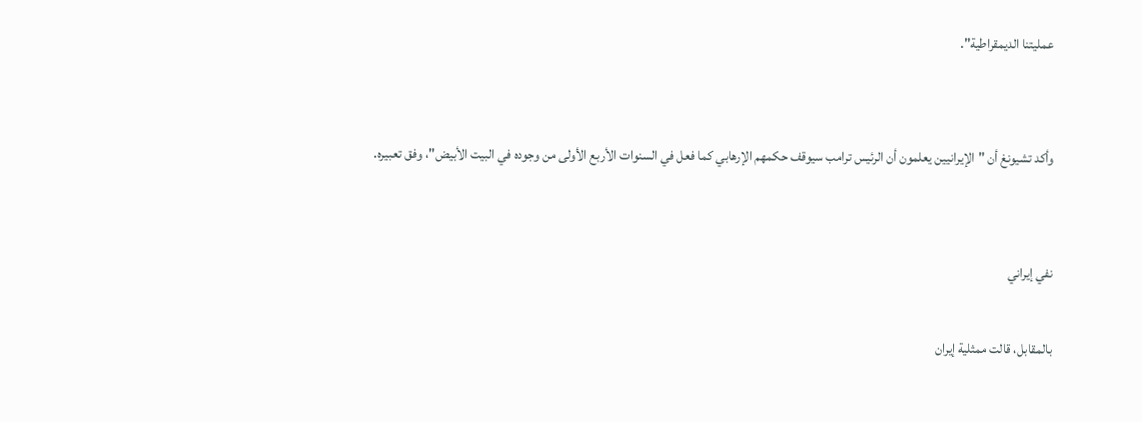عمليتنا الديمقراطية".


وأكد تشيونغ أن "الإيرانيين يعلمون أن الرئيس ترامب سيوقف حكمهم الإرهابي كما فعل في السنوات الأربع الأولى من وجوده في البيت الأبيض"، وفق تعبيره.


نفي إيراني

بالمقابل، قالت ممثلية إيران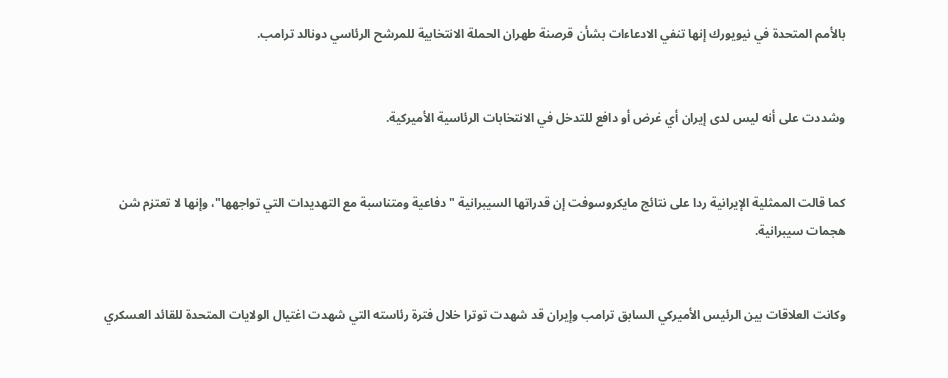بالأمم المتحدة في نيويورك إنها تنفي الادعاءات بشأن قرصنة طهران الحملة الانتخابية للمرشح الرئاسي دونالد ترامب.


وشددت على أنه ليس لدى إيران أي غرض أو دافع للتدخل في الانتخابات الرئاسية الأميركية.


كما قالت الممثلية الإيرانية ردا على نتائج مايكروسوفت إن قدراتها السيبرانية "دفاعية ومتناسبة مع التهديدات التي تواجهها"، وإنها لا تعتزم شن هجمات سيبرانية.


وكانت العلاقات بين الرئيس الأميركي السابق ترامب وإيران قد شهدت توترا خلال فترة رئاسته التي شهدت اغتيال الولايات المتحدة للقائد العسكري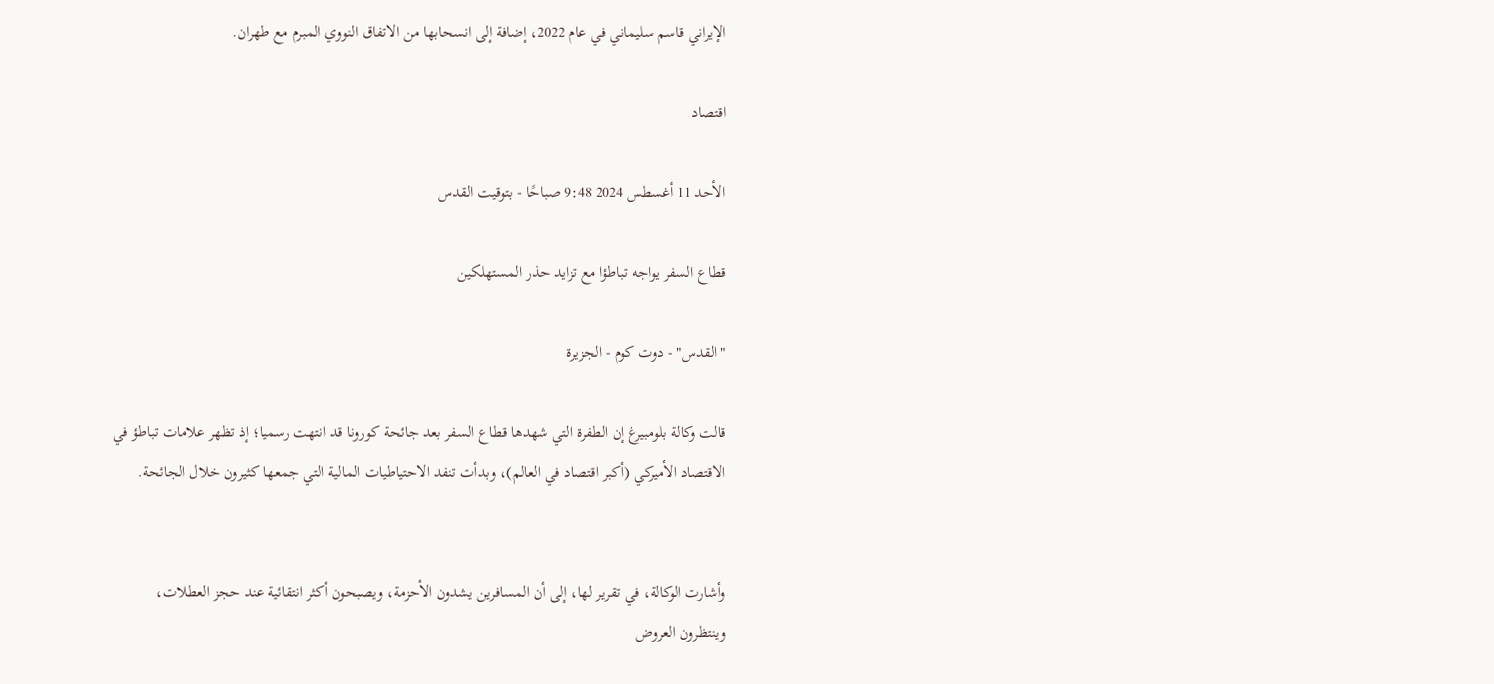الإيراني قاسم سليماني في عام 2022، إضافة إلى انسحابها من الاتفاق النووي المبرم مع طهران.

اقتصاد

الأحد 11 أغسطس 2024 9:48 صباحًا - بتوقيت القدس

قطاع السفر يواجه تباطؤا مع تزايد حذر المستهلكين

"القدس" - دوت كوم - الجزيرة

قالت وكالة بلومبيرغ إن الطفرة التي شهدها قطاع السفر بعد جائحة كورونا قد انتهت رسميا؛ إذ تظهر علامات تباطؤ في الاقتصاد الأميركي (أكبر اقتصاد في العالم)، وبدأت تنفد الاحتياطيات المالية التي جمعها كثيرون خلال الجائحة.


وأشارت الوكالة، في تقرير لها، إلى أن المسافرين يشدون الأحزمة، ويصبحون أكثر انتقائية عند حجز العطلات، وينتظرون العروض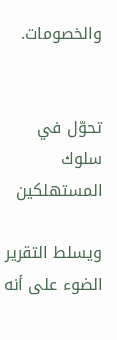والخصومات.


تحوّل في سلوك المستهلكين

ويسلط التقرير الضوء على أنه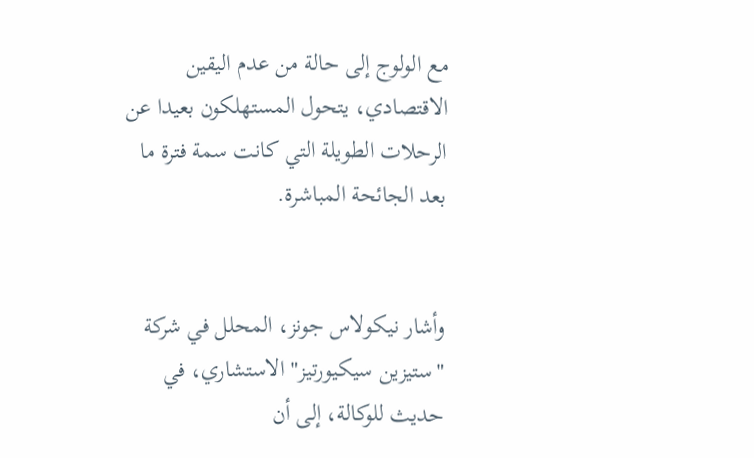مع الولوج إلى حالة من عدم اليقين الاقتصادي، يتحول المستهلكون بعيدا عن الرحلات الطويلة التي كانت سمة فترة ما بعد الجائحة المباشرة.


وأشار نيكولاس جونز، المحلل في شركة "ستيزين سيكيورتيز" الاستشاري، في حديث للوكالة، إلى أن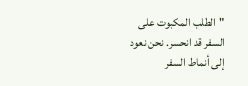"الطلب المكبوت على السفر قد انحسر. نحن نعود إلى أنماط السفر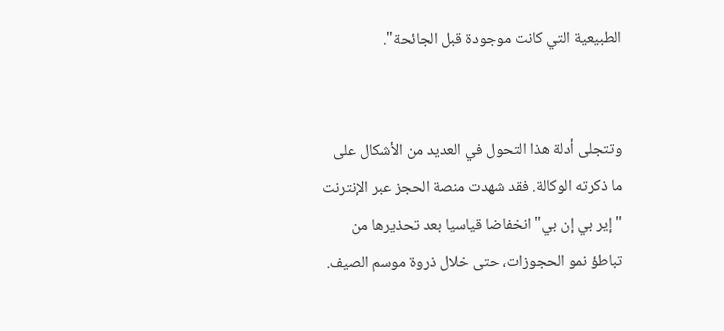الطبيعية التي كانت موجودة قبل الجائحة".


وتتجلى أدلة هذا التحول في العديد من الأشكال على ما ذكرته الوكالة. فقد شهدت منصة الحجز عبر الإنترنت "إير بي إن بي" انخفاضا قياسيا بعد تحذيرها من تباطؤ نمو الحجوزات، حتى خلال ذروة موسم الصيف.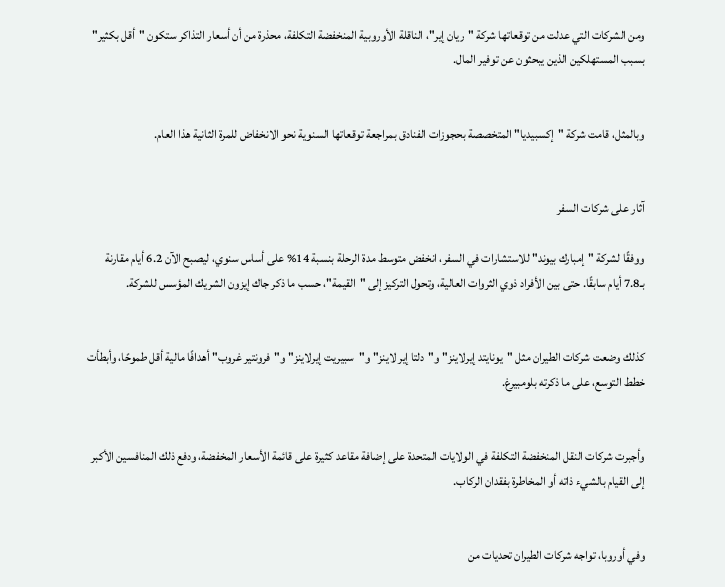ومن الشركات التي عدلت من توقعاتها شركة "ريان إير"، الناقلة الأوروبية المنخفضة التكلفة، محذرة من أن أسعار التذاكر ستكون "أقل بكثير" بسبب المستهلكين الذين يبحثون عن توفير المال.


وبالمثل، قامت شركة "إكسبيديا" المتخصصة بحجوزات الفنادق بمراجعة توقعاتها السنوية نحو الانخفاض للمرة الثانية هذا العام.


آثار على شركات السفر

ووفقًا لشركة "إمبارك بيوند" للاستشارات في السفر، انخفض متوسط مدة الرحلة بنسبة 14% على أساس سنوي، ليصبح الآن 6.2 أيام مقارنة بـ7.8 أيام سابقًا. حتى بين الأفراد ذوي الثروات العالية، وتحول التركيز إلى "القيمة"، حسب ما ذكر جاك إيزون الشريك المؤسس للشركة.


كذلك وضعت شركات الطيران مثل "يونايتد إيرلاينز" و"دلتا إير لاينز" و"سبيريت إيرلاينز" و"فرونتير غروب" أهدافًا مالية أقل طموحًا، وأبطأت خطط التوسع، على ما ذكرته بلومبيرغ.


وأجبرت شركات النقل المنخفضة التكلفة في الولايات المتحدة على إضافة مقاعد كثيرة على قائمة الأسعار المخفضة، ودفع ذلك المنافسين الأكبر إلى القيام بالشيء ذاته أو المخاطرة بفقدان الركاب.


وفي أوروبا، تواجه شركات الطيران تحديات من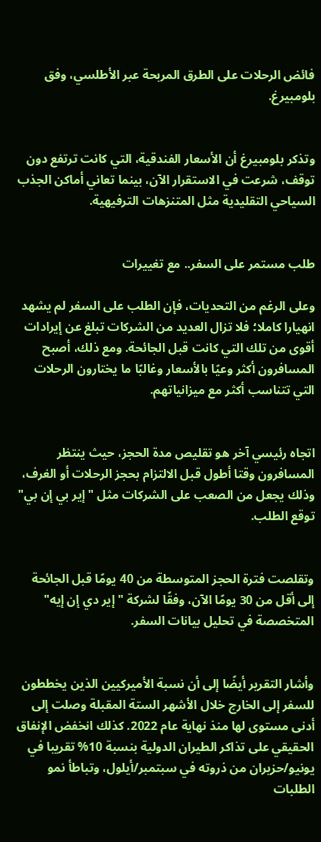فائض الرحلات على الطرق المربحة عبر الأطلسي، وفق بلومبيرغ.


وتذكر بلومبيرغ أن الأسعار الفندقية، التي كانت ترتفع دون توقف، شرعت في الاستقرار الآن، بينما تعاني أماكن الجذب السياحي التقليدية مثل المتنزهات الترفيهية.


طلب مستمر على السفر.. مع تغييرات

وعلى الرغم من التحديات، فإن الطلب على السفر لم يشهد انهيارا كاملا؛ فلا تزال العديد من الشركات تبلغ عن إيرادات أقوى من تلك التي كانت قبل الجائحة. ومع ذلك، أصبح المسافرون أكثر وعيًا بالأسعار وغالبًا ما يختارون الرحلات التي تتناسب أكثر مع ميزانياتهم.


اتجاه رئيسي آخر هو تقليص مدة الحجز، حيث ينتظر المسافرون وقتا أطول قبل الالتزام بحجز الرحلات أو الغرف، وذلك يجعل من الصعب على الشركات مثل "إير بي إن بي" توقع الطلب.


وتقلصت فترة الحجز المتوسطة من 40 يومًا قبل الجائحة إلى أقل من 30 يومًا الآن، وفقًا لشركة "إير دي إن إيه" المتخصصة في تحليل بيانات السفر.


وأشار التقرير أيضًا إلى أن نسبة الأميركيين الذين يخططون للسفر إلى الخارج خلال الأشهر الستة المقبلة وصلت إلى أدنى مستوى لها منذ نهاية عام 2022. كذلك انخفض الإنفاق الحقيقي على تذاكر الطيران الدولية بنسبة 10% تقريبا في يونيو/حزيران من ذروته في سبتمبر/أيلول، وتباطأ نمو الطلبات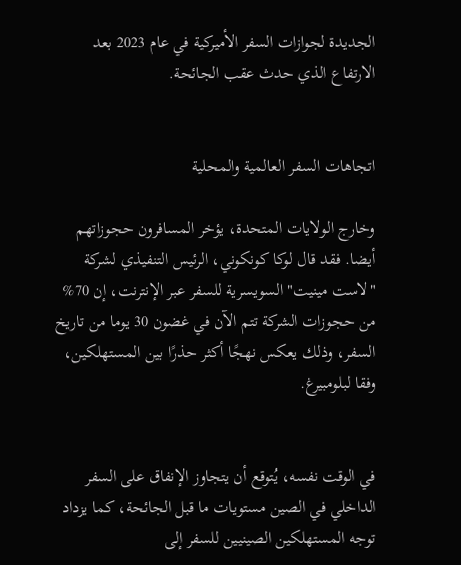الجديدة لجوازات السفر الأميركية في عام 2023 بعد الارتفاع الذي حدث عقب الجائحة.


اتجاهات السفر العالمية والمحلية

وخارج الولايات المتحدة، يؤخر المسافرون حجوزاتهم أيضا. فقد قال لوكا كونكوني، الرئيس التنفيذي لشركة "لاست مينيت" السويسرية للسفر عبر الإنترنت، إن 70% من حجوزات الشركة تتم الآن في غضون 30 يوما من تاريخ السفر، وذلك يعكس نهجًا أكثر حذرًا بين المستهلكين، وفقا لبلومبيرغ.


في الوقت نفسه، يُتوقع أن يتجاوز الإنفاق على السفر الداخلي في الصين مستويات ما قبل الجائحة، كما يزداد توجه المستهلكين الصينيين للسفر إلى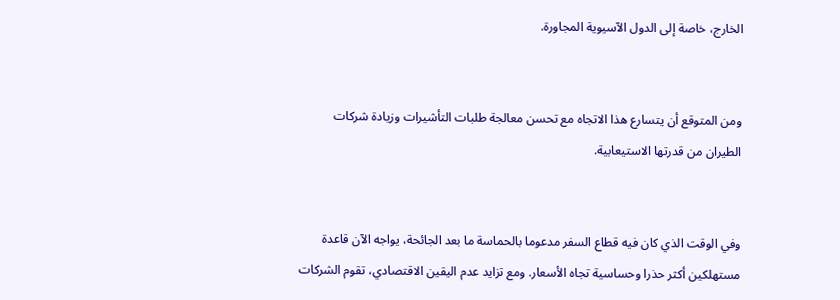الخارج، خاصة إلى الدول الآسيوية المجاورة.


ومن المتوقع أن يتسارع هذا الاتجاه مع تحسن معالجة طلبات التأشيرات وزيادة شركات الطيران من قدرتها الاستيعابية.


وفي الوقت الذي كان فيه قطاع السفر مدعوما بالحماسة ما بعد الجائحة، يواجه الآن قاعدة مستهلكين أكثر حذرا وحساسية تجاه الأسعار. ومع تزايد عدم اليقين الاقتصادي، تقوم الشركات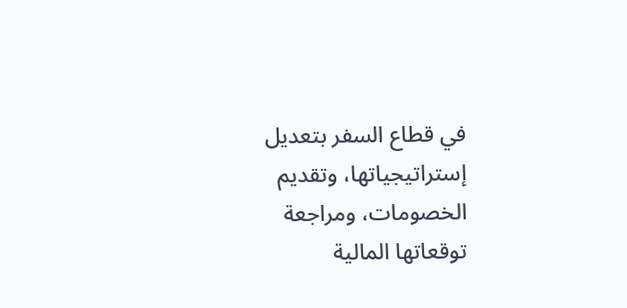في قطاع السفر بتعديل إستراتيجياتها، وتقديم الخصومات، ومراجعة توقعاتها المالية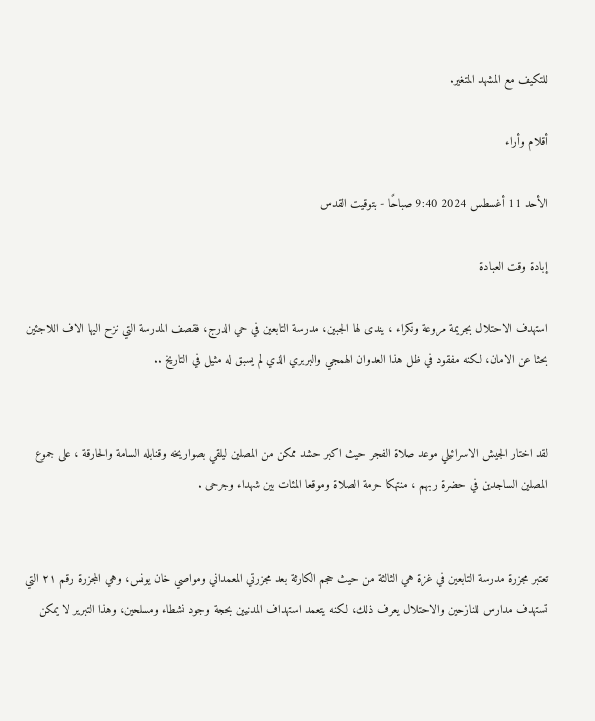للتكيف مع المشهد المتغير.

أقلام وأراء

الأحد 11 أغسطس 2024 9:40 صباحًا - بتوقيت القدس

إبادة وقت العبادة

استهدف الاحتلال بجريمة مروعة ونكراء ، يندى لها الجبين، مدرسة التابعين في حي الدرج، فقصف المدرسة التي نزح اليها الاف اللاجئين بحثا عن الامان، لكنه مفقود في ظل هذا العدوان الهمجي والبربري الذي لم يسبق له مثيل في التاريخ ..


لقد اختار الجيش الاسرائيلي موعد صلاة الفجر حيث اكبر حشد ممكن من المصلين ليلقي بصواريخه وقنابله السامة والحارقة ، على جموع المصلين الساجدين في حضرة ربهم ، منتهكا حرمة الصلاة وموقعا المئات بين شهداء وجرحى .


تعتبر مجزرة مدرسة التابعين في غزة هي الثالثة من حيث حجم الكارثة بعد مجزرتي المعمداني ومواصي خان يونس، وهي المجزرة رقم ٢١ التي تستهدف مدارس للنازحين والاحتلال يعرف ذلك، لكنه يتعمد استهداف المدنيين بحجة وجود نشطاء ومسلحين، وهذا التبرير لا يمكن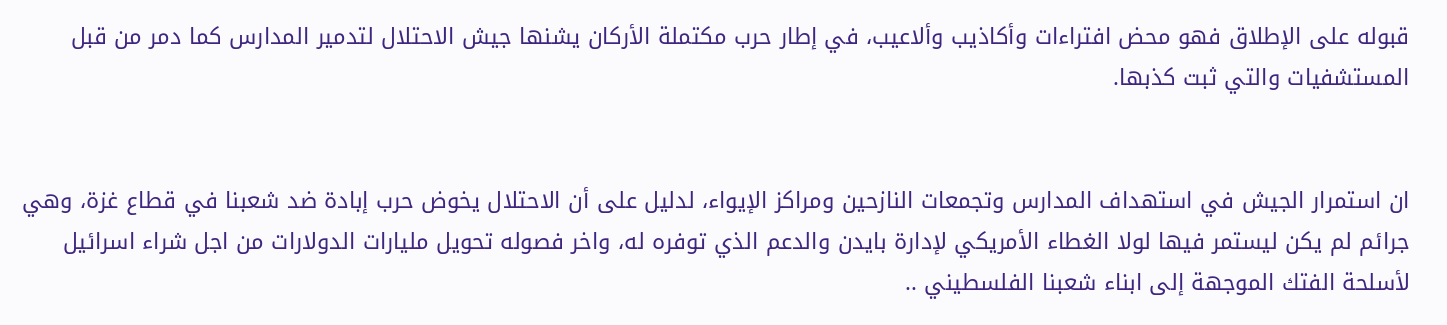قبوله على الإطلاق فهو محض افتراءات وأكاذيب وألاعيب، في إطار حرب مكتملة الأركان يشنها جيش الاحتلال لتدمير المدارس كما دمر من قبل المستشفيات والتي ثبت كذبها.


ان استمرار الجيش في استهداف المدارس وتجمعات النازحين ومراكز الإيواء، لدليل على أن الاحتلال يخوض حرب إبادة ضد شعبنا في قطاع غزة، وهي جرائم لم يكن ليستمر فيها لولا الغطاء الأمريكي لإدارة بايدن والدعم الذي توفره له، واخر فصوله تحويل مليارات الدولارات من اجل شراء اسرائيل لأسلحة الفتك الموجهة إلى ابناء شعبنا الفلسطيني ..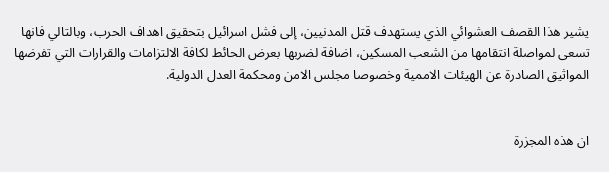يشير هذا القصف العشوائي الذي يستهدف قتل المدنيين، إلى فشل اسرائيل بتحقيق اهداف الحرب، وبالتالي فانها تسعى لمواصلة انتقامها من الشعب المسكين، اضافة لضربها بعرض الحائط لكافة الالتزامات والقرارات التي تفرضها المواثيق الصادرة عن الهيئات الاممية وخصوصا مجلس الامن ومحكمة العدل الدولية.


ان هذه المجزرة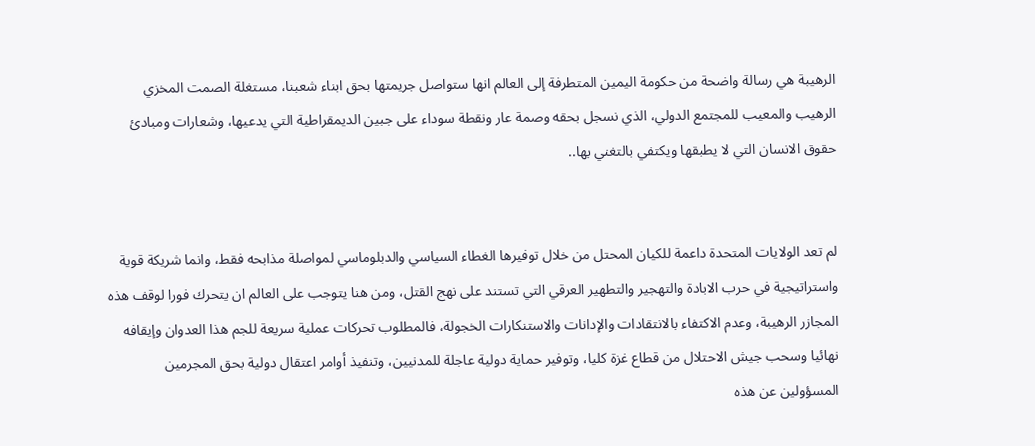الرهيبة هي رسالة واضحة من حكومة اليمين المتطرفة إلى العالم انها ستواصل جريمتها بحق ابناء شعبنا، مستغلة الصمت المخزي الرهيب والمعيب للمجتمع الدولي، الذي نسجل بحقه وصمة عار ونقطة سوداء على جبين الديمقراطية التي يدعيها، وشعارات ومبادئ حقوق الانسان التي لا يطبقها ويكتفي بالتغني بها..


لم تعد الولايات المتحدة داعمة للكيان المحتل من خلال توفيرها الغطاء السياسي والدبلوماسي لمواصلة مذابحه فقط، وانما شريكة قوية واستراتيجية في حرب الابادة والتهجير والتطهير العرقي التي تستند على نهج القتل، ومن هنا يتوجب على العالم ان يتحرك فورا لوقف هذه المجازر الرهيبة، وعدم الاكتفاء بالانتقادات والإدانات والاستنكارات الخجولة، فالمطلوب تحركات عملية سريعة للجم هذا العدوان وإيقافه نهائيا وسحب جيش الاحتلال من قطاع غزة كليا، وتوفير حماية دولية عاجلة للمدنيين، وتنفيذ أوامر اعتقال دولية بحق المجرمين المسؤولين عن هذه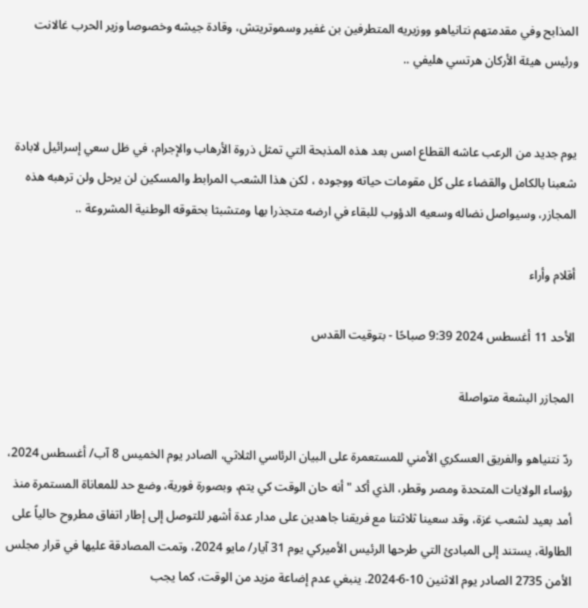المذابح وفي مقدمتهم نتانياهو ووزيريه المتطرفين بن غفير وسموتريتش، وقادة جيشه وخصوصا وزير الحرب غالانت ورئيس هيئة الأركان هرتسي هليفي ..


يوم جديد من الرعب عاشه القطاع امس بعد هذه المذبحة التي تمثل ذروة الأرهاب والإجرام، في ظل سعي إسرائيل لابادة شعبنا بالكامل والقضاء على كل مقومات حياته ووجوده ، لكن هذا الشعب المرابط والمسكين لن يرحل ولن ترهبه هذه المجازر، وسيواصل نضاله وسعيه الدؤوب للبقاء في ارضه متجذرا بها ومتشبثا بحقوقه الوطنية المشروعة ..

أقلام وأراء

الأحد 11 أغسطس 2024 9:39 صباحًا - بتوقيت القدس

المجازر البشعة متواصلة

ردّ نتنياهو والفريق العسكري الأمني للمستعمرة على البيان الرئاسي الثلاثي، الصادر يوم الخميس 8 آب/ أغسطس 2024، رؤساء الولايات المتحدة ومصر وقطر، الذي أكد "أنه حان الوقت كي يتم، وبصورة فورية، وضع حد للمعاناة المستمرة منذ أمد بعيد لشعب غزة، وقد سعينا ثلاثتنا مع فريقنا جاهدين على مدار عدة أشهر للتوصل إلى إطار اتفاق مطروح حالياً على الطاولة، يستند إلى المبادئ التي طرحها الرئيس الأميركي يوم 31 آيار/ مايو 2024، وتمت المصادقة عليها في قرار مجلس الأمن 2735 الصادر يوم الاثنين 10-6-2024. ينبغي عدم إضاعة مزيد من الوقت، كما يجب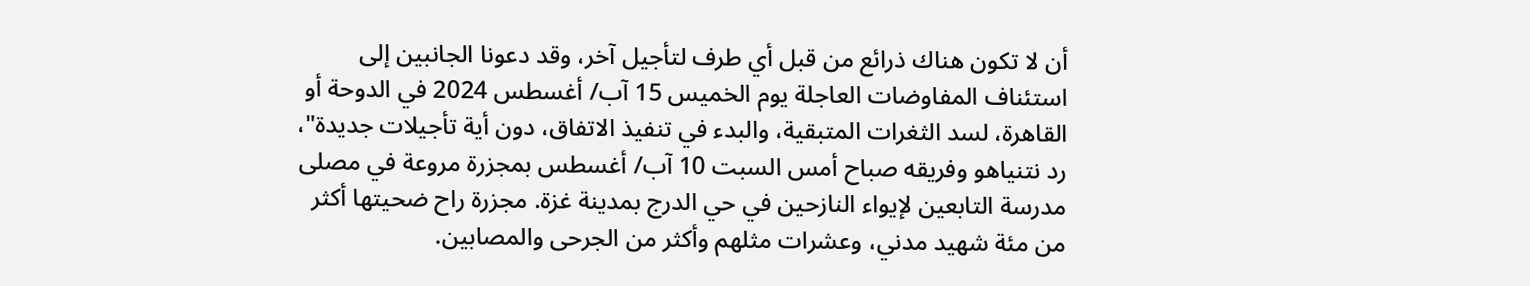أن لا تكون هناك ذرائع من قبل أي طرف لتأجيل آخر، وقد دعونا الجانبين إلى استئناف المفاوضات العاجلة يوم الخميس 15 آب/ أغسطس 2024 في الدوحة أو القاهرة، لسد الثغرات المتبقية، والبدء في تنفيذ الاتفاق، دون أية تأجيلات جديدة"، رد نتنياهو وفريقه صباح أمس السبت 10 آب/ أغسطس بمجزرة مروعة في مصلى مدرسة التابعين لإيواء النازحين في حي الدرج بمدينة غزة. مجزرة راح ضحيتها أكثر من مئة شهيد مدني، وعشرات مثلهم وأكثر من الجرحى والمصابين.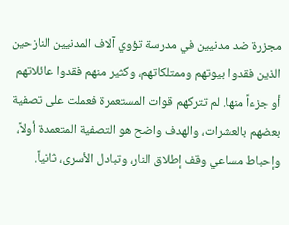مجزرة ضد مدنيين في مدرسة تؤوي آلاف المدنيين النازحين الذين فقدوا بيوتهم وممتلكاتهم، وكثير منهم فقدوا عائلاتهم أو جزءاً منها. لم تتركهم قوات المستعمرة فعملت على تصفية بعضهم بالعشرات، والهدف واضح هو التصفية المتعمدة أولاً، وإحباط مساعي وقف إطلاق النار، وتبادل الأسرى، ثانياً.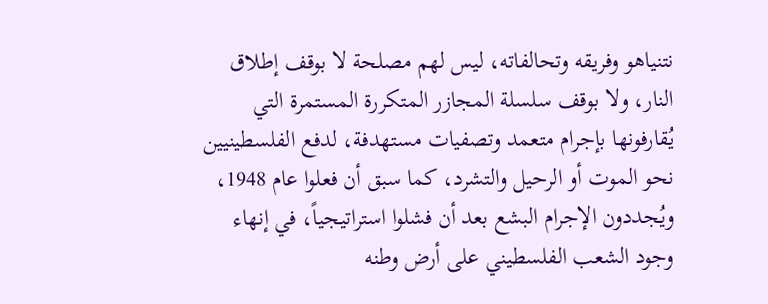نتنياهو وفريقه وتحالفاته، ليس لهم مصلحة لا بوقف إطلاق النار، ولا بوقف سلسلة المجازر المتكررة المستمرة التي يُقارفونها بإجرام متعمد وتصفيات مستهدفة، لدفع الفلسطينيين نحو الموت أو الرحيل والتشرد، كما سبق أن فعلوا عام 1948، ويُجددون الإجرام البشع بعد أن فشلوا استراتيجياً، في إنهاء وجود الشعب الفلسطيني على أرض وطنه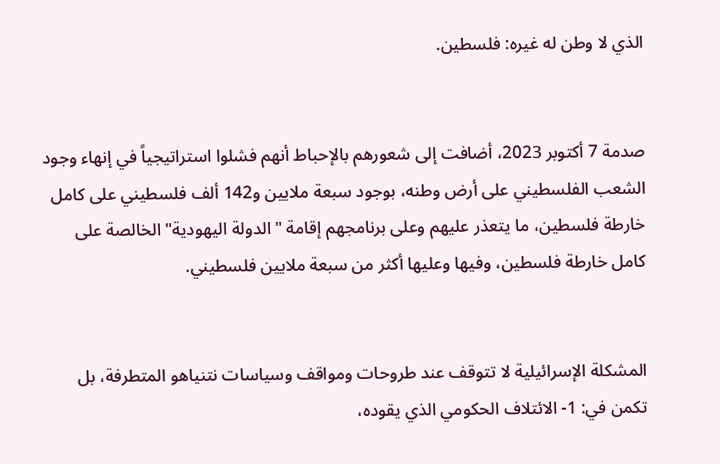الذي لا وطن له غيره: فلسطين.


صدمة 7 أكتوبر 2023، أضافت إلى شعورهم بالإحباط أنهم فشلوا استراتيجياً في إنهاء وجود الشعب الفلسطيني على أرض وطنه، بوجود سبعة ملايين و142 ألف فلسطيني على كامل خارطة فلسطين، ما يتعذر عليهم وعلى برنامجهم إقامة "الدولة اليهودية" الخالصة على كامل خارطة فلسطين، وفيها وعليها أكثر من سبعة ملايين فلسطيني.


المشكلة الإسرائيلية لا تتوقف عند طروحات ومواقف وسياسات نتنياهو المتطرفة، بل تكمن في: 1- الائتلاف الحكومي الذي يقوده،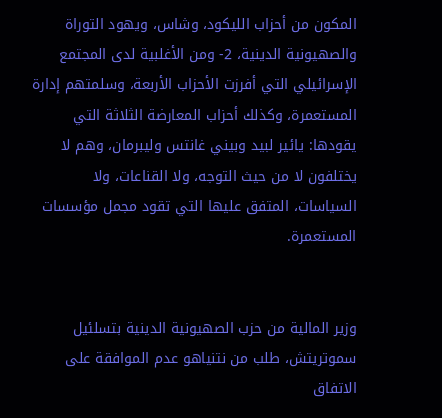المكون من أحزاب الليكود، وشاس، ويهود التوراة والصهيونية الدينية، 2- ومن الأغلبية لدى المجتمع الإسرائيلي التي أفرزت الأحزاب الأربعة، وسلمتهم إدارة المستعمرة، وكذلك أحزاب المعارضة الثلاثة التي يقودها: يائير لبيد وبيني غانتس وليبرمان، وهم لا يختلفون لا من حيث التوجه، ولا القناعات، ولا السياسات، المتفق عليها التي تقود مجمل مؤسسات المستعمرة.


وزير المالية من حزب الصهيونية الدينية بتسلئيل سموتريتش، طلب من نتنياهو عدم الموافقة على الاتفاق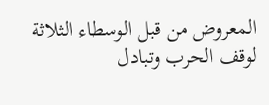المعروض من قبل الوسطاء الثلاثة لوقف الحرب وتبادل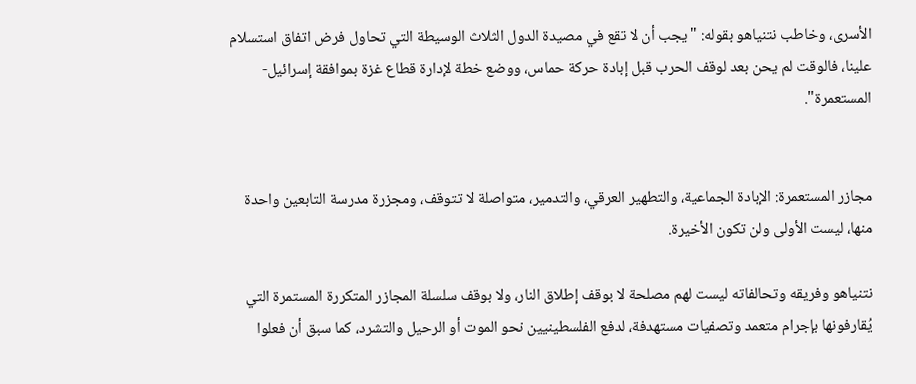الأسرى، وخاطب نتنياهو بقوله: "يجب أن لا تقع في مصيدة الدول الثلاث الوسيطة التي تحاول فرض اتفاق استسلام علينا، فالوقت لم يحن بعد لوقف الحرب قبل إبادة حركة حماس، ووضع خطة لإدارة قطاع غزة بموافقة إسرائيل- المستعمرة".


مجازر المستعمرة: الإبادة الجماعية، والتطهير العرقي، والتدمير، متواصلة لا تتوقف، ومجزرة مدرسة التابعين واحدة منها، ليست الأولى ولن تكون الأخيرة.

نتنياهو وفريقه وتحالفاته ليست لهم مصلحة لا بوقف إطلاق النار، ولا بوقف سلسلة المجازر المتكررة المستمرة التي يُقارفونها بإجرام متعمد وتصفيات مستهدفة، لدفع الفلسطينيين نحو الموت أو الرحيل والتشرد، كما سبق أن فعلوا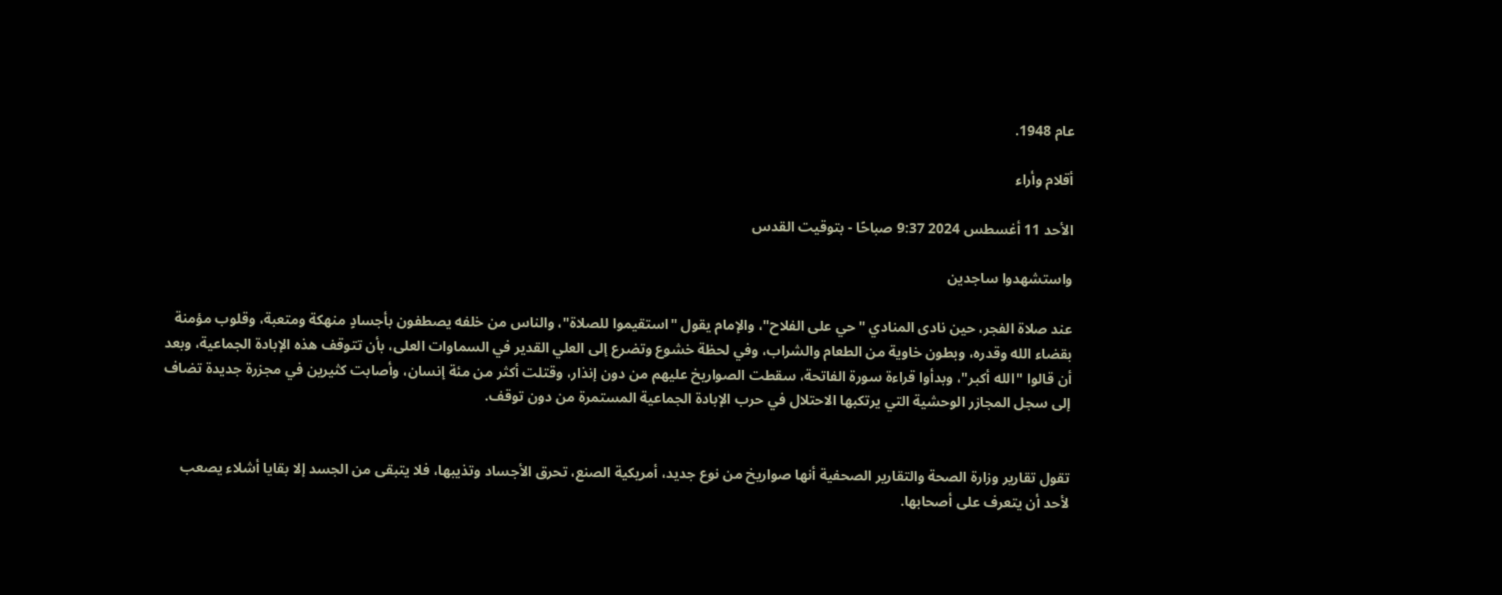عام 1948.

أقلام وأراء

الأحد 11 أغسطس 2024 9:37 صباحًا - بتوقيت القدس

واستشهدوا ساجدين

عند صلاة الفجر، حين نادى المنادي "حي على الفلاح"، والإمام يقول "استقيموا للصلاة"، والناس من خلفه يصطفون بأجسادٍ منهكة ومتعبة، وقلوب مؤمنة بقضاء الله وقدره، وبطون خاوية من الطعام والشراب، وفي لحظة خشوع وتضرع إلى العلي القدير في السماوات العلى، بأن تتوقف هذه الإبادة الجماعية، وبعد أن قالوا "الله أكبر"، وبدأوا قراءة سورة الفاتحة، سقطت الصواريخ عليهم من دون إنذار، وقتلت أكثر من مئة إنسان، وأصابت كثيرين في مجزرة جديدة تضاف إلى سجل المجازر الوحشية التي يرتكبها الاحتلال في حرب الإبادة الجماعية المستمرة من دون توقف.


تقول تقارير وزارة الصحة والتقارير الصحفية أنها صواريخ من نوع جديد، أمريكية الصنع، تحرق الأجساد وتذيبها، فلا يتبقى من الجسد إلا بقايا أشلاء يصعب لأحد أن يتعرف على أصحابها.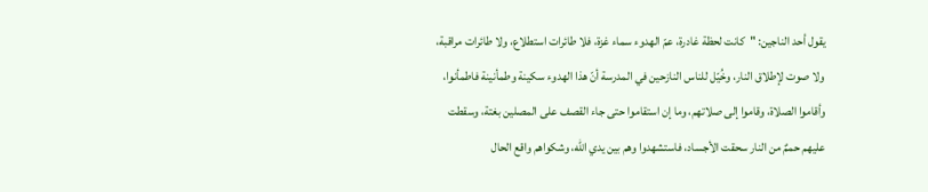يقول أحد الناجين: "كانت لحظة غادرة، عمّ الهدوء سماء غزة، فلا طائرات استطلاع، ولا طائرات مراقبة، ولا صوت لإطلاق النار، وخُيّل للناس النازحين في المدرسة أنّ هذا الهدوء سكينة وطمأنينة فاطمأنوا، وأقاموا الصلاة، وقاموا إلى صلاتهم، وما إن استقاموا حتى جاء القصف على المصلين بغتة، وسقطت عليهم حممٌ من النار سحقت الأجساد، فاستشهدوا وهم بين يدي الله، وشكواهم واقع الحال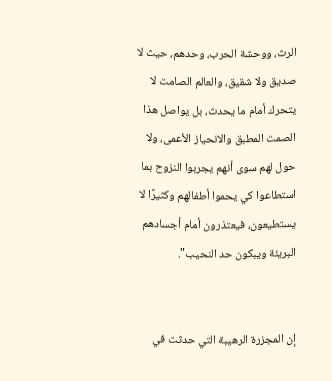الرث، ووحشة الحرب، وحدهم، حيث لا صديق ولا شقيق، والعالم الصامت لا يتحرك أمام ما يحدث، بل يواصل هذا الصمت المطبق والانحياز الأعمى، ولا حول لهم سوى أنهم يجربوا النزوح بما استطاعوا كي يحموا أطفالهم وكثيرًا لا يستطيعون، فيعتذرون أمام أجسادهم البريئة ويبكون حد النحيب".


إن المجزرة الرهيبة التي حدثت في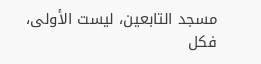مسجد التابعين، ليست الأولى، فكل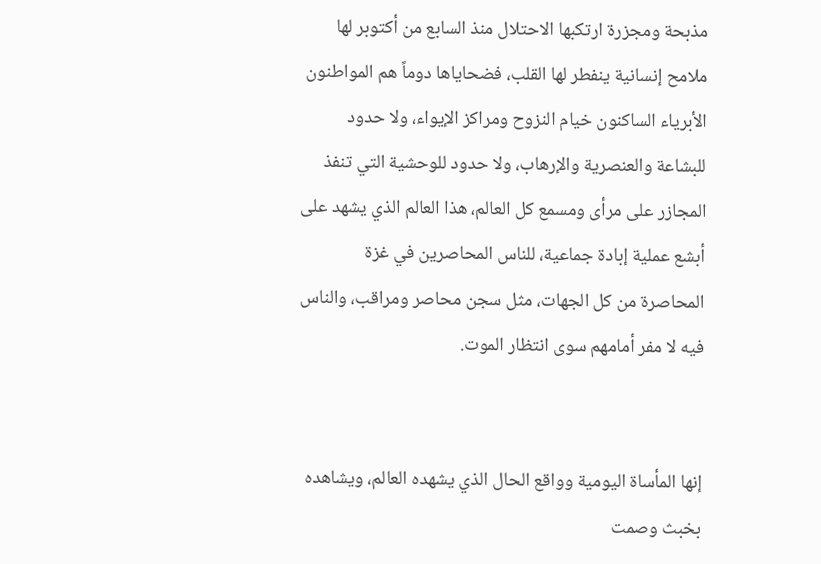مذبحة ومجزرة ارتكبها الاحتلال منذ السابع من أكتوبر لها ملامح إنسانية ينفطر لها القلب، فضحاياها دوماً هم المواطنون الأبرياء الساكنون خيام النزوح ومراكز الإيواء، ولا حدود للبشاعة والعنصرية والإرهاب، ولا حدود للوحشية التي تنفذ المجازر على مرأى ومسمع كل العالم، هذا العالم الذي يشهد على أبشع عملية إبادة جماعية، للناس المحاصرين في غزة المحاصرة من كل الجهات، مثل سجن محاصر ومراقب، والناس فيه لا مفر أمامهم سوى انتظار الموت.


إنها المأساة اليومية وواقع الحال الذي يشهده العالم، ويشاهده بخبث وصمت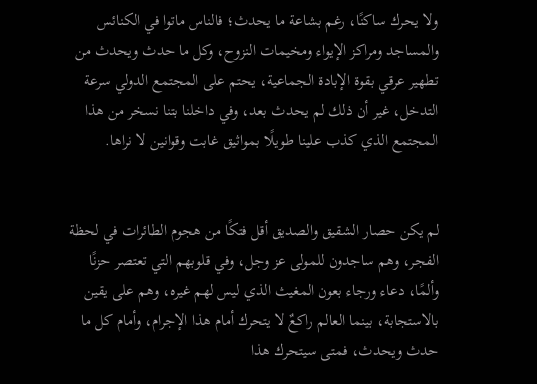ولا يحرك ساكنًا، رغم بشاعة ما يحدث؛ فالناس ماتوا في الكنائس والمساجد ومراكز الإيواء ومخيمات النزوح، وكل ما حدث ويحدث من تطهير عرقي بقوة الإبادة الجماعية، يحتم على المجتمع الدولي سرعة التدخل، غير أن ذلك لم يحدث بعد، وفي داخلنا بتنا نسخر من هذا المجتمع الذي كذب علينا طويلًا بمواثيق غابت وقوانين لا نراها.


لم يكن حصار الشقيق والصديق أقل فتكًا من هجوم الطائرات في لحظة الفجر، وهم ساجدون للمولى عز وجل، وفي قلوبهم التي تعتصر حزنًا وألمًا، دعاء ورجاء بعون المغيث الذي ليس لهم غيره، وهم على يقين بالاستجابة، بينما العالم راكعٌ لا يتحرك أمام هذا الإجرام، وأمام كل ما حدث ويحدث، فمتى سيتحرك هذا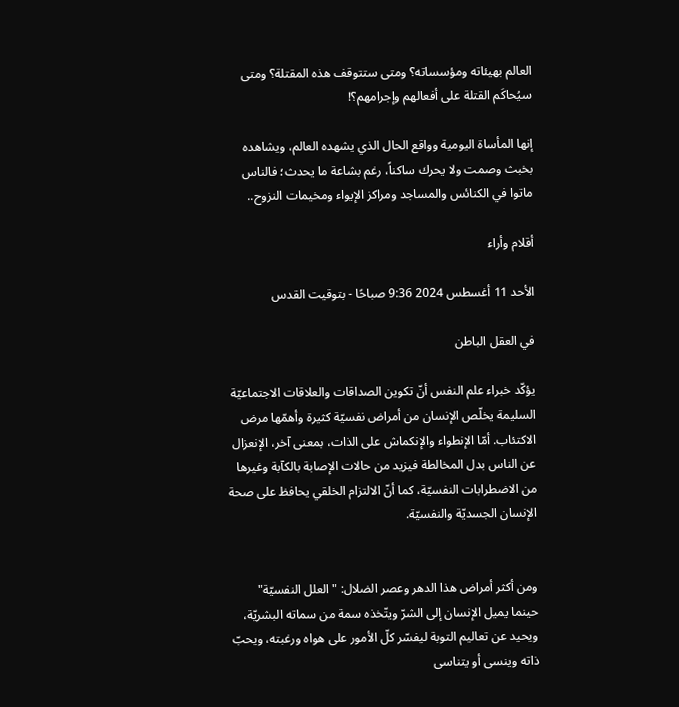العالم بهيئاته ومؤسساته؟ ومتى ستتوقف هذه المقتلة؟ ومتى سيُحاكَم القتلة على أفعالهم وإجرامهم؟!

إنها المأساة اليومية وواقع الحال الذي يشهده العالم، ويشاهده بخبث وصمت ولا يحرك ساكناً، رغم بشاعة ما يحدث؛ فالناس ماتوا في الكنائس والمساجد ومراكز الإيواء ومخيمات النزوح..

أقلام وأراء

الأحد 11 أغسطس 2024 9:36 صباحًا - بتوقيت القدس

في العقل الباطن

يؤكّد خبراء علم النفس أنّ تكوين الصداقات والعلاقات الاجتماعيّة السليمة يخلّص الإنسان من أمراض نفسيّة كثيرة وأهمّها مرض الاكتئاب. أمّا الإنطواء والإنكماش على الذات، بمعنى آخر، الإنعزال عن الناس بدل المخالطة فيزيد من حالات الإصابة بالكآبة وغيرها من الاضطرابات النفسيّة، كما أنّ الالتزام الخلقي يحافظ على صحة الإنسان الجسديّة والنفسيّة.


ومن أكثر أمراض هذا الدهر وعصر الضلال: "العلل النفسيّة" حينما يميل الإنسان إلى الشرّ ويتّخذه سمة من سماته البشريّة، ويحيد عن تعاليم التوبة ليفسّر كلّ الأمور على هواه ورغبته، ويحبّ ذاته وينسى أو يتناسى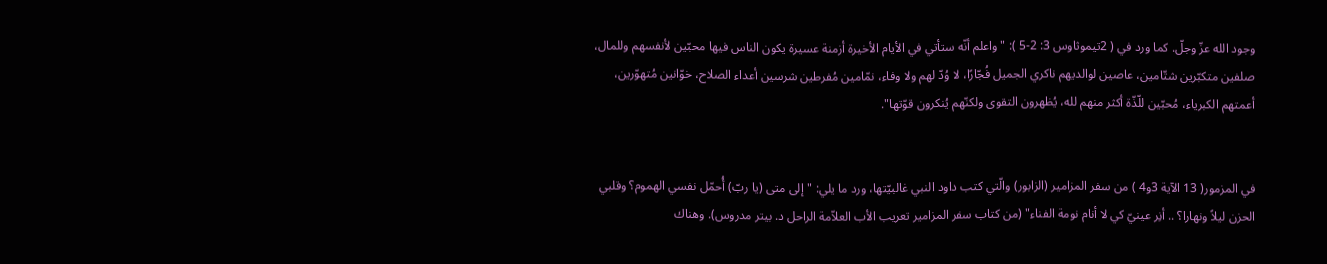وجود الله عزّ وجلّ. كما ورد في ( 2تيموثاوس 3: 2-5 ): "واعلم أنّه ستأتي في الأيام الأخيرة أزمنة عسيرة يكون الناس فيها محبّين لأنفسهم وللمال، صلفين متكبّرين شتّامين، عاصين لوالديهم ناكري الجميل فُجّارًا، لا وُدّ لهم ولا وفاء، نمّامين مُفرطين شرسين أعداء الصلاح، خوّانين مُتهوّرين، أعمتهم الكبرياء، مُحبّين للّذّة أكثر منهم لله، يُظهرون التقوى ولكنّهم يُنكرون قوّتها".


في المزمور( 13 الآية 3و4 ) من سفر المزامير (الزابور) والّتي كتب داود النبي غالبيّتها، ورد ما يلي: "إلى متى (يا ربّ) أُحمّل نفسي الهموم؟ وقلبي الحزن ليلاً ونهارا؟ .. أنِر عينيّ كي لا أنام نومة الفناء" (من كتاب سفر المزامير تعريب الأب العلاّمة الراحل د. بيتر مدروس). وهناك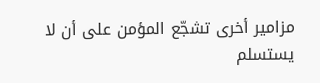مزامير أخرى تشجّع المؤمن على أن لا يستسلم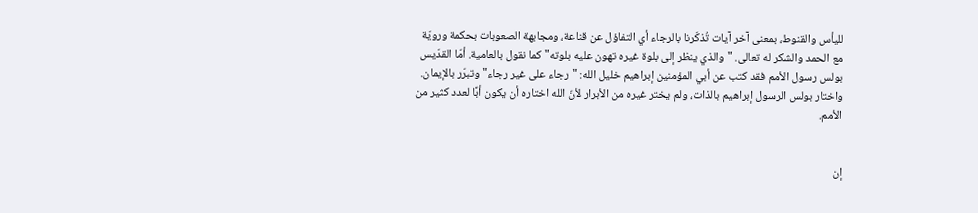لليأس والقنوط، بمعنى آخر آيات تُذكّرنا بالرجاء أي التفاؤل عن قناعة، ومجابهة الصعوبات بحكمة ورويّة مع الحمد والشكر له تعالى. "والذي ينظر إلى بلوة غيره تهون عليه بلوته" كما نقول بالعامية. أمّا القدّيس بولس رسول الأمم فقد كتب عن أبي المؤمنين إبراهيم خليل الله: "رجاء على غير رجاء" وتبرّر بالإيمان. واختار بولس الرسول إبراهيم بالذات، ولم يختر غيره من الأبرار لأنّ الله اختاره أن يكون أبًا لعدد كثير من الأمم.


إن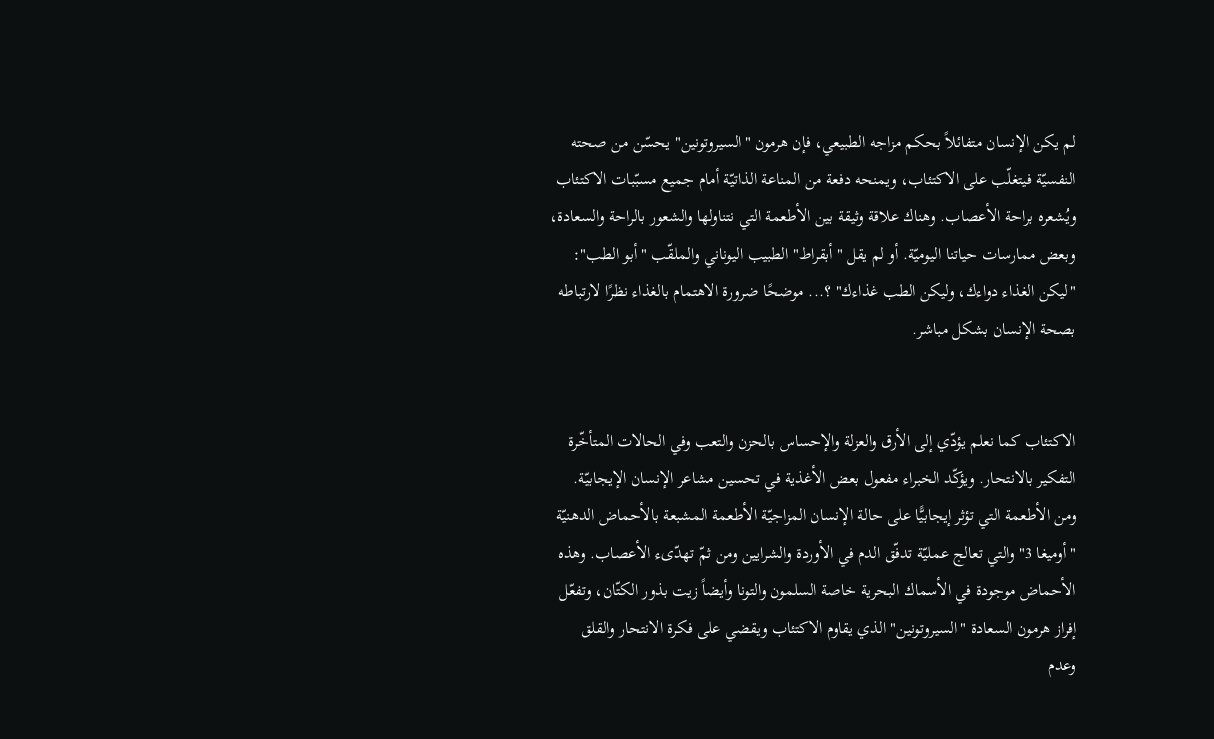لم يكن الإنسان متفائلاً بحكم مزاجه الطبيعي، فإن هرمون "السيروتونين" يحسّن من صحته النفسيّة فيتغلّب على الاكتئاب، ويمنحه دفعة من المناعة الذاتيّة أمام جميع مسبّبات الاكتئاب ويُشعره براحة الأعصاب. وهناك علاقة وثيقة بين الأطعمة التي نتناولها والشعور بالراحة والسعادة، وبعض ممارسات حياتنا اليوميّة. أو لم يقل "أبقراط" الطبيب اليوناني والملقّب "أبو الطب": "ليكن الغذاء دواءك، وليكن الطب غذاءك" ؟... موضحًا ضرورة الاهتمام بالغذاء نظرًا لارتباطه بصحة الإنسان بشكل مباشر.


الاكتئاب كما نعلم يؤدّي إلى الأرق والعزلة والإحساس بالحزن والتعب وفي الحالات المتأخّرة التفكير بالانتحار. ويؤكّد الخبراء مفعول بعض الأغذية في تحسين مشاعر الإنسان الإيجابيّة. ومن الأطعمة التي تؤثر إيجابيًّا على حالة الإنسان المزاجيّة الأطعمة المشبعة بالأحماض الدهنيّة "أوميغا 3" والتي تعالج عمليّة تدفّق الدم في الأوردة والشرايين ومن ثمّ تهدّىء الأعصاب. وهذه الأحماض موجودة في الأسماك البحرية خاصة السلمون والتونا وأيضاً زيت بذور الكتّان، وتفعّل إفراز هرمون السعادة "السيروتونين" الذي يقاوم الاكتئاب ويقضي على فكرة الانتحار والقلق وعدم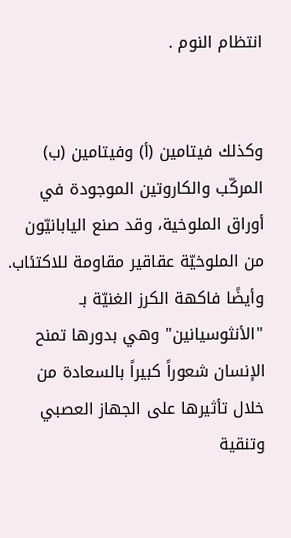انتظام النوم .


وكذلك فيتامين (أ) وفيتامين (ب) المركّب والكاروتين الموجودة في أوراق الملوخية، وقد صنع اليابانيّون من الملوخيّة عقاقير مقاومة للاكتئاب. وأيضًا فاكهة الكرز الغنيّة بـ "الأنثوسيانين" وهي بدورها تمنح الإنسان شعوراً كبيراً بالسعادة من خلال تأثيرها على الجهاز العصبي وتنقية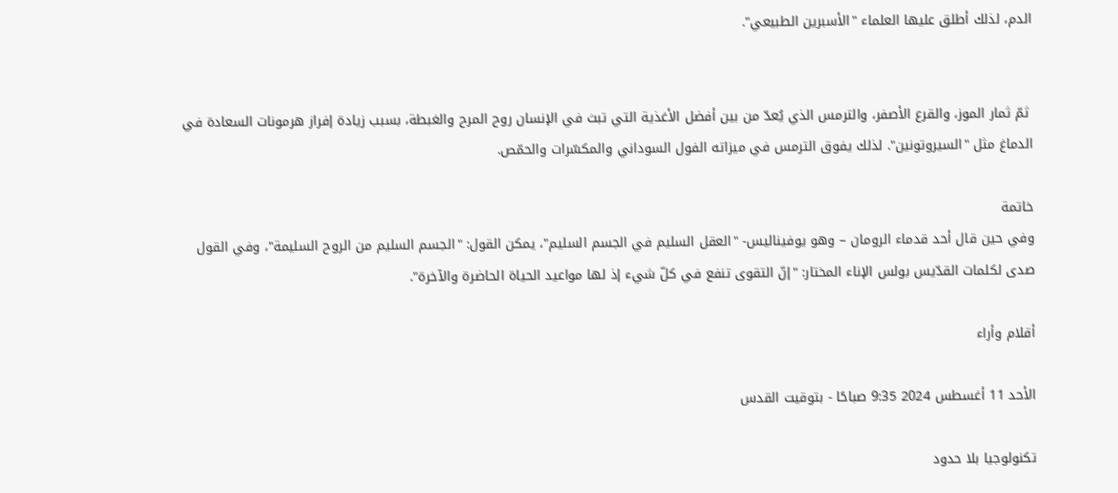الدم، لذلك أطلق عليها العلماء "الأسبرين الطبيعي".


 ثمّ ثمار الموز، والقرع الأصفر، والترمس الذي يُعدّ من بين أفضل الأغذية التي تبث في الإنسان روح المرح والغبطة، بسبب زيادة إفراز هرمونات السعادة في الدماغ مثل "السيروتونين". لذلك يفوق الترمس في ميزاته الفول السوداني والمكسّرات والحمّص.

خاتمة
وفي حين قال أحد قدماء الرومان – وهو يوفيناليس- "العقل السليم في الجسم السليم"، يمكن القول: "الجسم السليم من الروح السليمة"، وفي القول صدى لكلمات القدّيس بولس الإناء المختار: "إنّ التقوى تنفع في كلّ شيء إذ لها مواعيد الحياة الحاضرة والآخرة".

أقلام وأراء

الأحد 11 أغسطس 2024 9:35 صباحًا - بتوقيت القدس

تكنولوجيا بلا حدود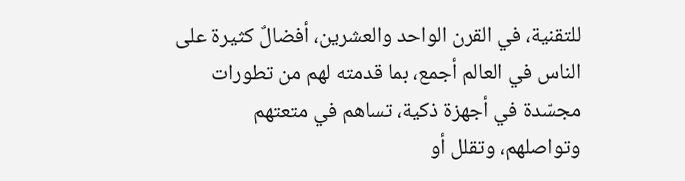للتقنية، في القرن الواحد والعشرين، أفضالٌ كثيرة على الناس في العالم أجمع، بما قدمته لهم من تطورات مجسّدة في أجهزة ذكية، تساهم في متعتهم وتواصلهم، وتقلل أو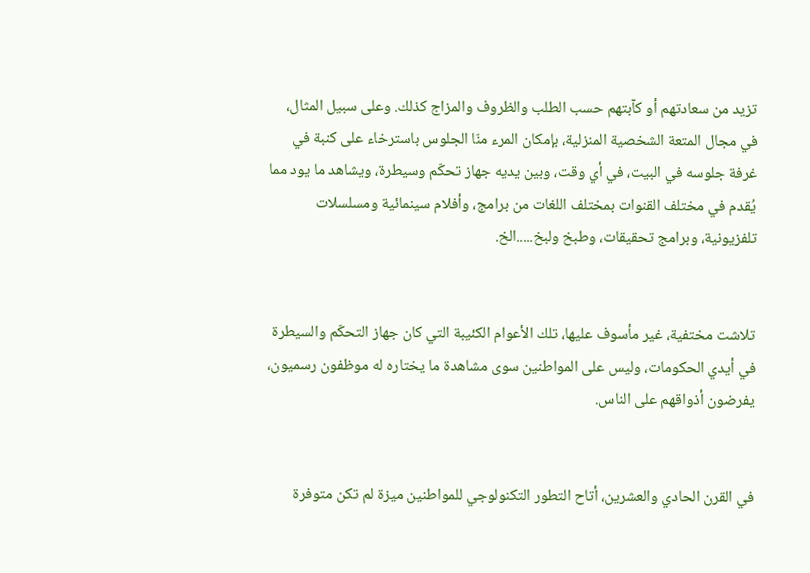تزيد من سعادتهم أو كآبتهم حسب الطلب والظروف والمزاج كذلك. وعلى سبيل المثال، في مجال المتعة الشخصية المنزلية، بإمكان المرء منّا الجلوس باسترخاء على كنبة في غرفة جلوسه في البيت، في أي وقت، وبين يديه جهاز تحكّم وسيطرة، ويشاهد ما يود مما يُقدم في مختلف القنوات بمختلف اللغات من برامج، وأفلام سينمائية ومسلسلات تلفزيونية، وبرامج تحقيقات، وطبخ ولبخ.....الخ.


تلاشت مختفية، غير مأسوف عليها، تلك الأعوام الكئيبة التي كان جهاز التحكّم والسيطرة في أيدي الحكومات، وليس على المواطنين سوى مشاهدة ما يختاره له موظفون رسميون، يفرضون أذواقهم على الناس.


في القرن الحادي والعشرين، أتاح التطور التكنولوجي للمواطنين ميزة لم تكن متوفرة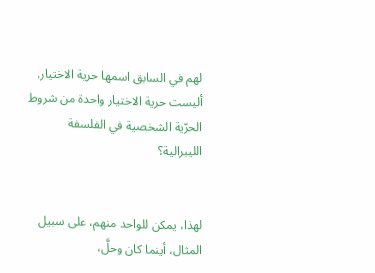لهم في السابق اسمها حرية الاختيار. أليست حرية الاختيار واحدة من شروط الحرّية الشخصية في الفلسفة الليبرالية؟


لهذا، يمكن للواحد منهم، على سبيل المثال، أينما كان وحلَّ،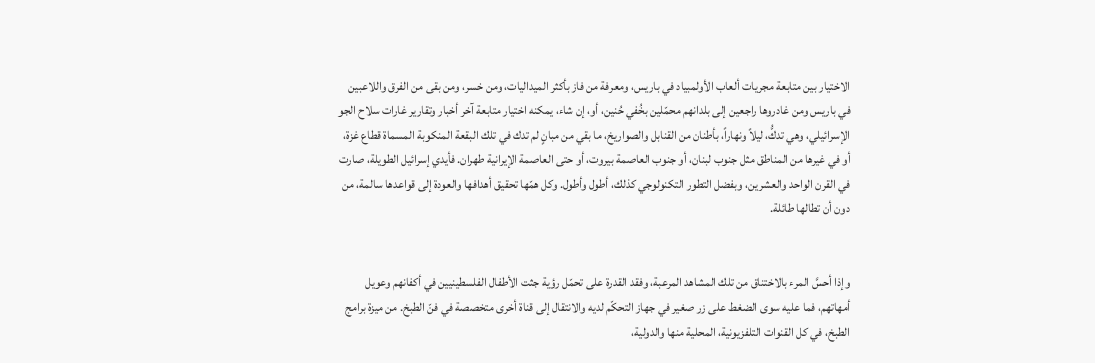الاختيار بين متابعة مجريات ألعاب الأولمبياد في باريس، ومعرفة من فاز بأكثر الميداليات، ومن خسر، ومن بقى من الفرق واللاعبين في باريس ومن غادروها راجعين إلى بلدانهم محمّلين بخُفي حُنين، أو، إن شاء، يمكنه اختيار متابعة آخر أخبار وتقارير غارات سلاح الجو الإسرائيلي، وهي تدكُّ، ليلاً ونهاراً، بأطنان من القنابل والصواريخ، ما بقي من مبانٍ لم تدك في تلك البقعة المنكوبة المسماة قطاع غزة، أو في غيرها من المناطق مثل جنوب لبنان، أو جنوب العاصمة بيروت، أو حتى العاصمة الإيرانية طهران. فأيدي إسرائيل الطويلة، صارت في القرن الواحد والعشرين، وبفضل التطور التكنولوجي كذلك، أطول وأطول. وكل همّها تحقيق أهدافها والعودة إلى قواعدها سالمة، من دون أن تطالها طائلة.


وإذا أحسَّ المرء بالاختناق من تلك المشاهد المرعبة، وفقد القدرة على تحمّل رؤية جثت الأطفال الفلسطينيين في أكفانهم وعويل أمهاتهم، فما عليه سوى الضغط على زر صغير في جهاز التحكّم لديه والانتقال إلى قناة أخرى متخصصة في فنّ الطبخ. من ميزة برامج الطبخ، في كل القنوات التلفزيونية، المحلية منها والدولية،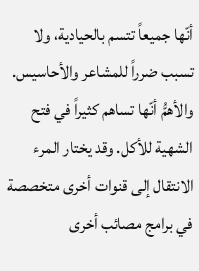أنّها جميعاً تتسم بالحيادية، ولا تسبب ضرراً للمشاعر والأحاسيس. والأهمُّ أنّها تساهم كثيراً في فتح الشهية للأكل. وقد يختار المرء الانتقال إلى قنوات أخرى متخصصة في برامج مصائب أخرى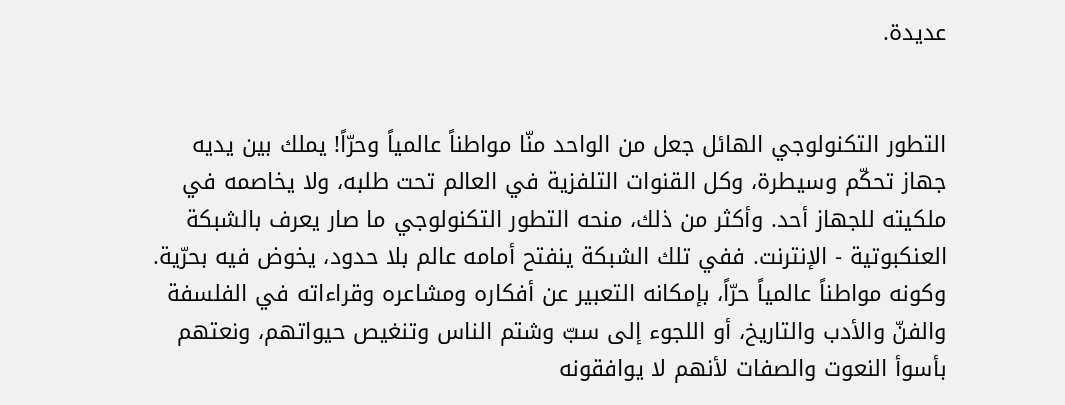عديدة.


التطور التكنولوجي الهائل جعل من الواحد منّا مواطناً عالمياً وحرّاً! يملك بين يديه جهاز تحكّم وسيطرة، وكل القنوات التلفزية في العالم تحت طلبه، ولا يخاصمه في ملكيته للجهاز أحد. وأكثر من ذلك، منحه التطور التكنولوجي ما صار يعرف بالشبكة العنكبوتية - الإنترنت. ففي تلك الشبكة ينفتح أمامه عالم بلا حدود، يخوض فيه بحرّية. وكونه مواطناً عالمياً حرّاً، بإمكانه التعبير عن أفكاره ومشاعره وقراءاته في الفلسفة والفنّ والأدب والتاريخ، أو اللجوء إلى سبّ وشتم الناس وتنغيص حيواتهم، ونعتهم بأسوأ النعوت والصفات لأنهم لا يوافقونه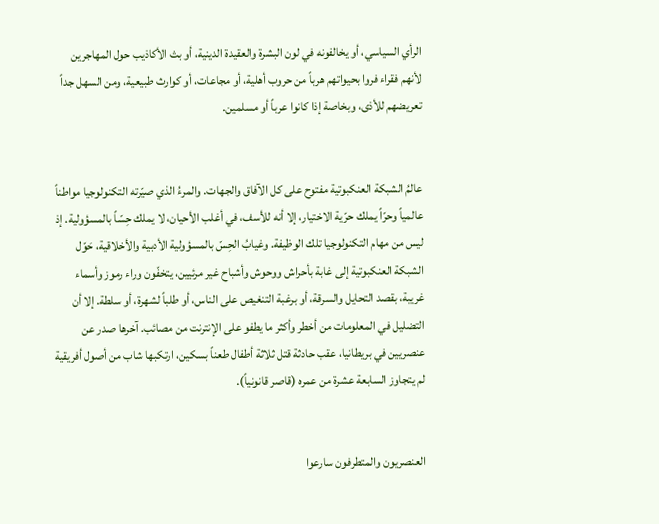الرأي السياسي، أو يخالفونه في لون البشرة والعقيدة الدينية، أو بث الأكاذيب حول المهاجرين لأنهم فقراء فروا بحيواتهم هرباً من حروب أهلية، أو مجاعات، أو كوارث طبيعية، ومن السهل جداً تعريضهم للأذى، وبخاصة إذا كانوا عرباً أو مسلمين.


عالمُ الشبكة العنكبوتية مفتوح على كل الآفاق والجهات. والمرءُ الذي صيّرته التكنولوجيا مواطناً عالمياً وحرّاً يملك حرّية الاختيار، إلا أنه للأسف، في أغلب الأحيان، لا يملك حِسّاً بالمسؤولية. إذ ليس من مهام التكنولوجيا تلك الوظيفة. وغيابُ الحِسّ بالمسؤولية الأدبية والأخلاقية، حَوّل الشبكة العنكبوتية إلى غابة بأحراش ووحوش وأشباح غير مرئيين، يتخفّون وراء رموز وأسماء غريبة، بقصد التحايل والسرقة، أو برغبة التنغيص على الناس، أو طلباً لشهرة، أو سلطة. إلا أن التضليل في المعلومات من أخطر وأكثر ما يطفو على الإنترنت من مصائب. آخرها صدر عن عنصريين في بريطانيا، عقب حادثة قتل ثلاثة أطفال طعناً بسكين، ارتكبها شاب من أصول أفريقية لم يتجاوز السابعة عشرة من عمره (قاصر قانونياً).


العنصريون والمتطرفون سارعوا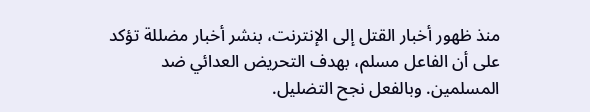منذ ظهور أخبار القتل إلى الإنترنت، بنشر أخبار مضللة تؤكد على أن الفاعل مسلم، بهدف التحريض العدائي ضد المسلمين. وبالفعل نجح التضليل.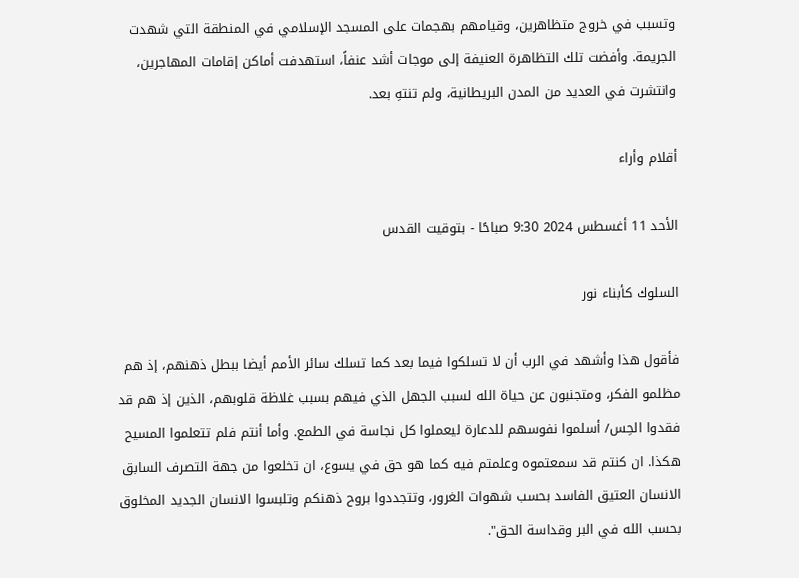وتسبب في خروج متظاهرين، وقيامهم بهجمات على المسجد الإسلامي في المنطقة التي شهدت الجريمة. وأفضت تلك التظاهرة العنيفة إلى موجات أشد عنفاً، استهدفت أماكن إقامات المهاجرين، وانتشرت في العديد من المدن البريطانية، ولم تنتهِ بعد.

أقلام وأراء

الأحد 11 أغسطس 2024 9:30 صباحًا - بتوقيت القدس

السلوك كأبناء نور

فأقول هذا وأشهد في الرب أن لا تسلكوا فيما بعد كما تسلك سائر الأمم أيضا ببطل ذهنهم، إذ هم مظلمو الفكر، ومتجنبون عن حياة الله لسبب الجهل الذي فيهم بسبب غلاظة قلوبهم، الذين إذ هم قد فقدوا الحِس/ أسلموا نفوسهم للدعارة ليعملوا كل نجاسة في الطمع. وأما أنتم فلم تتعلموا المسيح هكذا. ان كنتم قد سمعتموه وعلمتم فيه كما هو حق في يسوع، ان تخلعوا من جهة التصرف السابق الانسان العتيق الفاسد بحسب شهوات الغرور، وتتجددوا بروح ذهنكم وتلبسوا الانسان الجديد المخلوق بحسب الله في البر وقداسة الحق".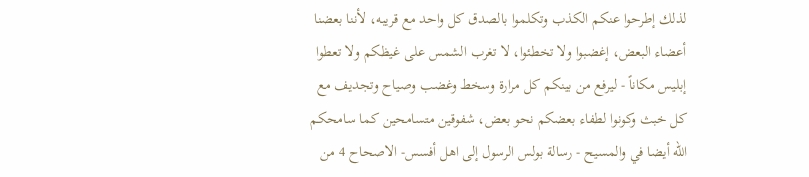لذلك إطرحوا عنكم الكذب وتكلموا بالصدق كل واحد مع قريبه، لأننا بعضنا أعضاء البعض، إغضبوا ولا تخطئوا، لا تغرب الشمس على غيظكم ولا تعطوا إبليس مكاناً - ليرفع من بينكم كل مرارة وسخط وغضب وصياح وتجديف مع كل خبث وكونوا لطفاء بعضكم نحو بعض، شفوقين متسامحين كما سامحكم الله أيضا في والمسيح - رسالة بولس الرسول إلى اهل أفسس- الاصحاح 4 من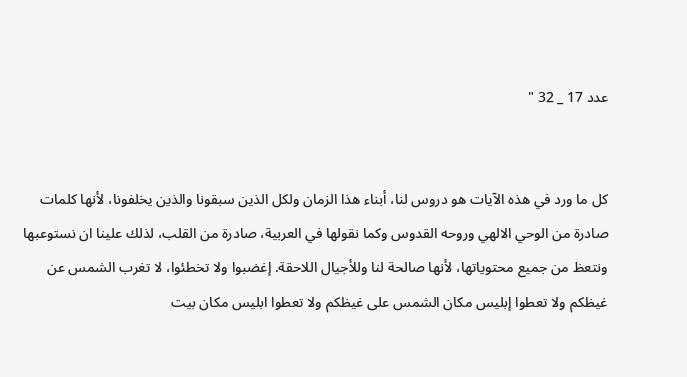عدد 17 _ 32 "


كل ما ورد في هذه الآيات هو دروس لنا، أبناء هذا الزمان ولكل الذين سبقونا والذين يخلفونا، لأنها كلمات صادرة من الوحي الالهي وروحه القدوس وكما نقولها في العربية، صادرة من القلب، لذلك علينا ان نستوعبها ونتعظ من جميع محتوياتها، لأنها صالحة لنا وللأجيال اللاحقة. إغضبوا ولا تخطئوا، لا تغرب الشمس عن غيظكم ولا تعطوا إبليس مكان الشمس على غيظكم ولا تعطوا ابليس مكان بيت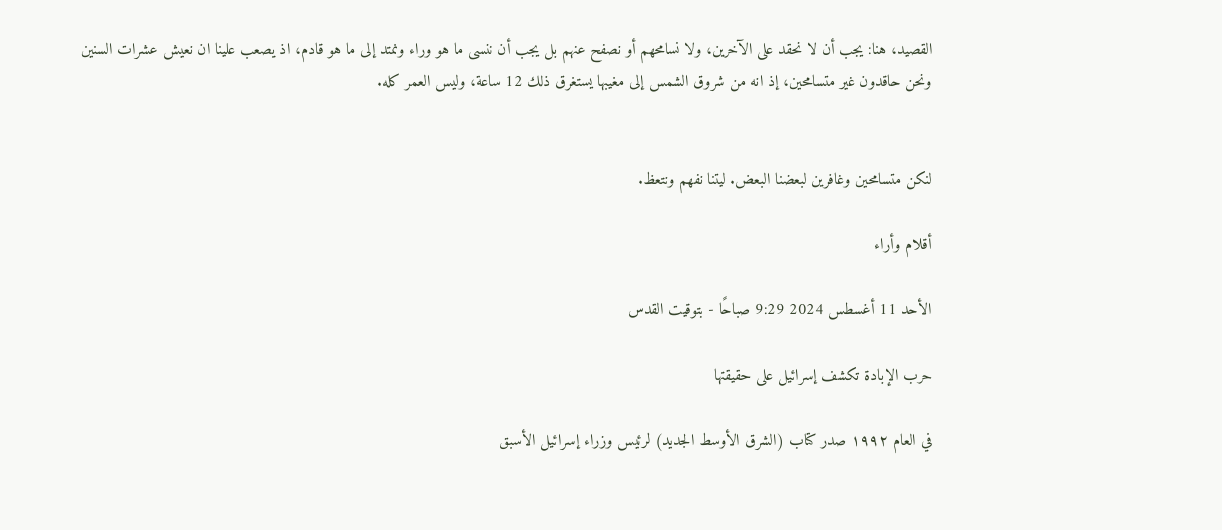القصيد، هنا: يجب أن لا نحقد على الآخرين، ولا نسامحهم أو نصفح عنهم بل يجب أن ننسى ما هو وراء ونمتد إلى ما هو قادم، اذ يصعب علينا ان نعيش عشرات السنين ونحن حاقدون غير متسامحين، إذ انه من شروق الشمس إلى مغيبها يستغرق ذلك 12 ساعة، وليس العمر كله.


لنكن متسامحين وغافرين لبعضنا البعض. ليتنا نفهم ونتعظ.

أقلام وأراء

الأحد 11 أغسطس 2024 9:29 صباحًا - بتوقيت القدس

حرب الإبادة تكشف إسرائيل على حقيقتها

في العام ١٩٩٢ صدر كتاب (الشرق الأوسط الجديد) لرئيس وزراء إسرائيل الأسبق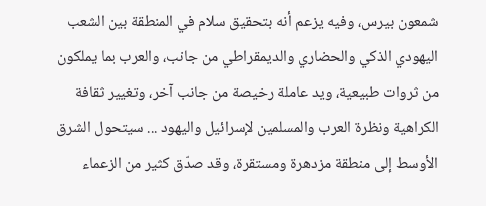شمعون بيرس، وفيه يزعم أنه بتحقيق سلام في المنطقة بين الشعب اليهودي الذكي والحضاري والديمقراطي من جانب، والعرب بما يملكون من ثروات طبيعية، ويد عاملة رخيصة من جانب آخر، وتغيير ثقافة الكراهية ونظرة العرب والمسلمين لإسرائيل واليهود ... سيتحول الشرق الأوسط إلى منطقة مزدهرة ومستقرة، وقد صدّق كثير من الزعماء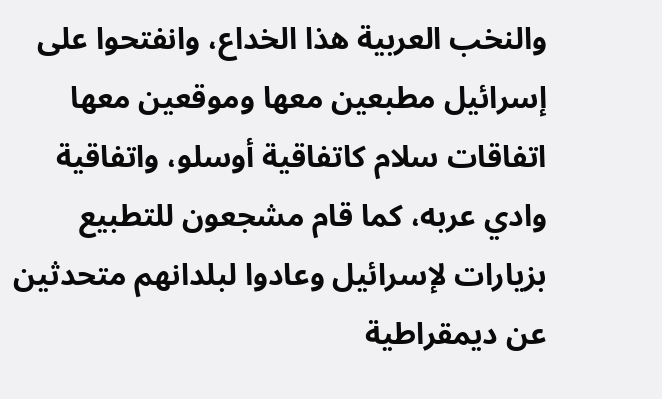والنخب العربية هذا الخداع، وانفتحوا على إسرائيل مطبعين معها وموقعين معها اتفاقات سلام كاتفاقية أوسلو، واتفاقية وادي عربه، كما قام مشجعون للتطبيع بزيارات لإسرائيل وعادوا لبلدانهم متحدثين عن ديمقراطية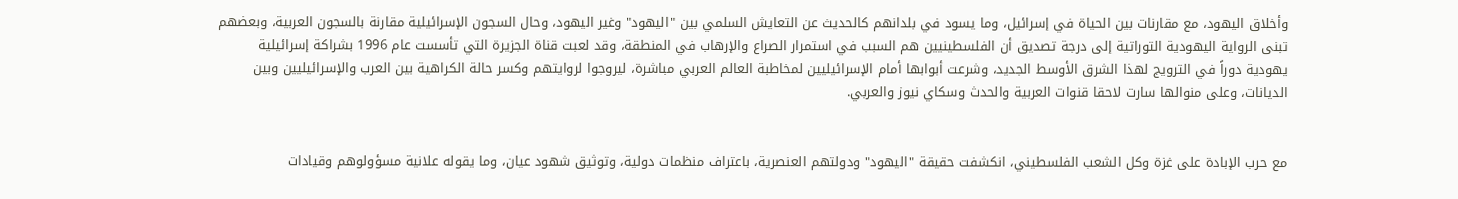وأخلاق اليهود، مع مقارنات بين الحياة في إسرائيل، وما يسود في بلدانهم كالحديث عن التعايش السلمي بين "اليهود" وغير اليهود، وحال السجون الإسرائيلية مقارنة بالسجون العربية، وبعضهم تبنى الرواية اليهودية التوراتية إلى درجة تصديق أن الفلسطينيين هم السبب في استمرار الصراع والإرهاب في المنطقة، وقد لعبت قناة الجزيرة التي تأسست عام 1996 بشراكة إسرائيلية يهودية دوراً في الترويج لهذا الشرق الأوسط الجديد، وشرعت أبوابها أمام الإسرائيليين لمخاطبة العالم العربي مباشرة، ليروجوا لروايتهم وكسر حالة الكراهية بين العرب والإسرائيليين وبين الديانات، وعلى منوالها سارت لاحقا قنوات العربية والحدث وسكاي نيوز والعربي.


مع حرب الإبادة على غزة وكل الشعب الفلسطيني، انكشفت حقيقة "اليهود" ودولتهم العنصرية، باعتراف منظمات دولية، وتوثيق شهود عيان، وما يقوله علانية مسؤولوهم وقيادات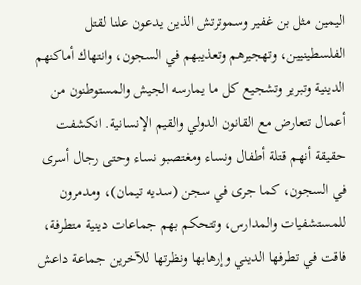اليمين مثل بن غفير وسموترتش الذين يدعون علنا لقتل الفلسطينيين، وتهجيرهم وتعذيبهم في السجون، وانتهاك أماكنهم الدينية وتبرير وتشجيع كل ما يمارسه الجيش والمستوطنون من أعمال تتعارض مع القانون الدولي والقيم الإنسانية. انكشفت حقيقة أنهم قتلة أطفال ونساء ومغتصبو نساء وحتى رجال أسرى في السجون، كما جرى في سجن (سديه تيمان)، ومدمرون للمستشفيات والمدارس، وتتحكم بهم جماعات دينية متطرفة، فاقت في تطرفها الديني وإرهابها ونظرتها للآخرين جماعة داعش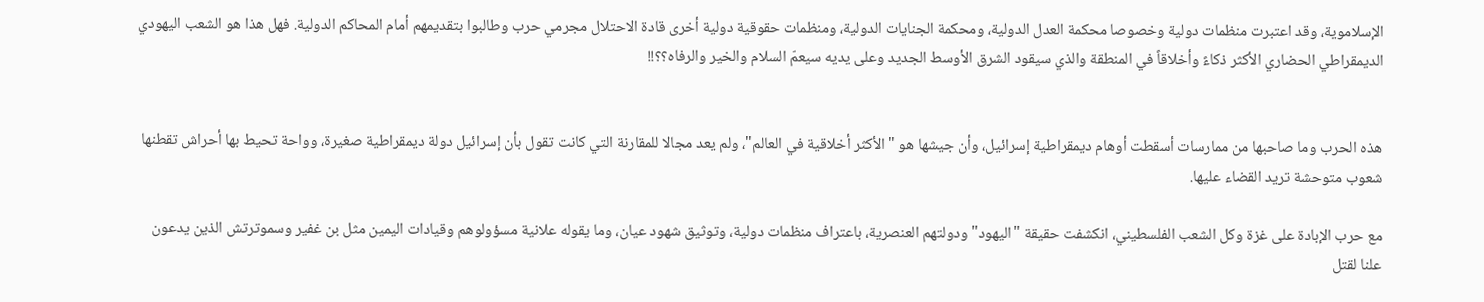الإسلاموية، وقد اعتبرت منظمات دولية وخصوصا محكمة العدل الدولية، ومحكمة الجنايات الدولية، ومنظمات حقوقية دولية أخرى قادة الاحتلال مجرمي حرب وطالبوا بتقديمهم أمام المحاكم الدولية. فهل هذا هو الشعب اليهودي الديمقراطي الحضاري الأكثر ذكاءً وأخلاقاً في المنطقة والذي سيقود الشرق الأوسط الجديد وعلى يديه سيعمّ السلام والخير والرفاه؟؟!!


هذه الحرب وما صاحبها من ممارسات أسقطت أوهام ديمقراطية إسرائيل، وأن جيشها هو "الأكثر أخلاقية في العالم"، ولم يعد مجالا للمقارنة التي كانت تقول بأن إسرائيل دولة ديمقراطية صغيرة، وواحة تحيط بها أحراش تقطنها شعوب متوحشة تريد القضاء عليها.

مع حرب الإبادة على غزة وكل الشعب الفلسطيني، انكشفت حقيقة "اليهود" ودولتهم العنصرية، باعتراف منظمات دولية، وتوثيق شهود عيان، وما يقوله علانية مسؤولوهم وقيادات اليمين مثل بن غفير وسموترتش الذين يدعون علنا لقتل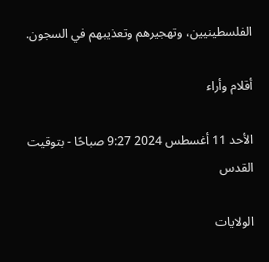الفلسطينيين، وتهجيرهم وتعذيبهم في السجون.

أقلام وأراء

الأحد 11 أغسطس 2024 9:27 صباحًا - بتوقيت القدس

الولايات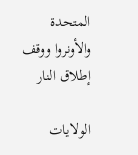المتحدة والأونروا ووقف إطلاق النار

الولايات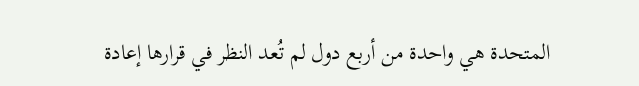المتحدة هي واحدة من أربع دول لم تُعد النظر في قرارها إعادة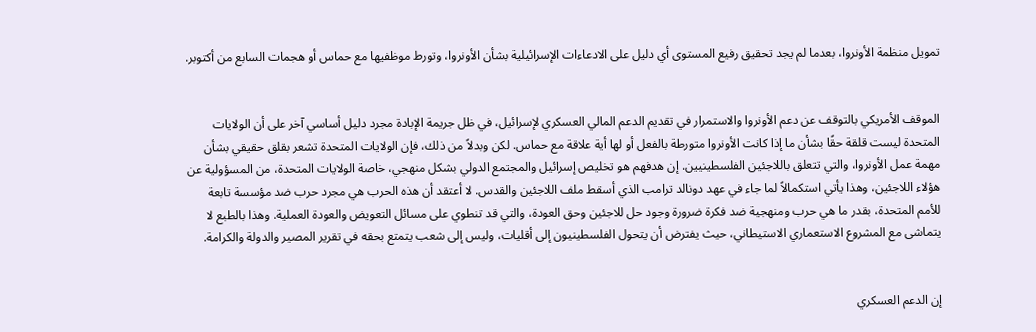تمويل منظمة الأونروا، بعدما لم يجد تحقيق رفيع المستوى أي دليل على الادعاءات الإسرائيلية بشأن الأونروا، وتورط موظفيها مع حماس أو هجمات السابع من أكتوبر.


الموقف الأمريكي بالتوقف عن دعم الأونروا والاستمرار في تقديم الدعم المالي العسكري لإسرائيل، في ظل جريمة الإبادة مجرد دليل أساسي آخر على أن الولايات المتحدة ليست قلقة حقًا بشأن ما إذا كانت الأونروا متورطة بالفعل أو لها أية علاقة مع حماس. لكن وبدلاً من ذلك، فإن الولايات المتحدة تشعر بقلق حقيقي بشأن مهمة عمل الأونروا، والتي تتعلق باللاجئين الفلسطينيين. إن هدفهم هو تخليص إسرائيل والمجتمع الدولي بشكل منهجي، خاصة الولايات المتحدة، من المسؤولية عن هؤلاء اللاجئين، وهذا يأتي استكمالاً لما جاء في عهد دونالد ترامب الذي أسقط ملف اللاجئين والقدس. لا أعتقد أن هذه الحرب هي مجرد حرب ضد مؤسسة تابعة للأمم المتحدة، بقدر ما هي حرب ومنهجية ضد فكرة ضرورة وجود حل للاجئين وحق العودة، والتي قد تنطوي على مسائل التعويض والعودة العملية. وهذا بالطبع لا يتماشى مع المشروع الاستعماري الاستيطاني، حيث يفترض أن يتحول الفلسطينيون إلى أقليات، وليس إلى شعب يتمتع بحقه في تقرير المصير والدولة والكرامة.


إن الدعم العسكري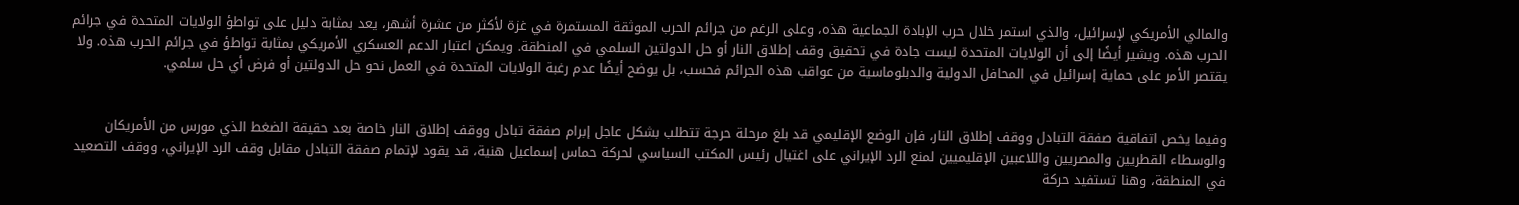والمالي الأمريكي لإسرائيل، والذي استمر خلال حرب الإبادة الجماعية هذه، وعلى الرغم من جرائم الحرب الموثقة المستمرة في غزة لأكثر من عشرة أشهر، يعد بمثابة دليل على تواطؤ الولايات المتحدة في جرائم الحرب هذه. ويشير أيضًا إلى أن الولايات المتحدة ليست جادة في تحقيق وقف إطلاق النار أو حل الدولتين السلمي في المنطقة. ويمكن اعتبار الدعم العسكري الأمريكي بمثابة تواطؤ في جرائم الحرب هذه. ولا يقتصر الأمر على حماية إسرائيل في المحافل الدولية والدبلوماسية من عواقب هذه الجرائم فحسب، بل يوضح أيضًا عدم رغبة الولايات المتحدة في العمل نحو حل الدولتين أو فرض أي حل سلمي.


وفيما يخص اتفاقية صفقة التبادل ووقف إطلاق النار، فإن الوضع الإقليمي قد بلغ مرحلة حرجة تتطلب بشكل عاجل إبرام صفقة تبادل ووقف إطلاق النار خاصة بعد حقيقة الضغط الذي مورس من الأمريكان والوسطاء القطريين والمصريين واللاعبين الإقليميين لمنع الرد الإيراني على اغتيال رئيس المكتب السياسي لحركة حماس إسماعيل هنية، قد يقود لإتمام صفقة التبادل مقابل وقف الرد الإيراني، ووقف التصعيد في المنطقة، وهنا تستفيد حركة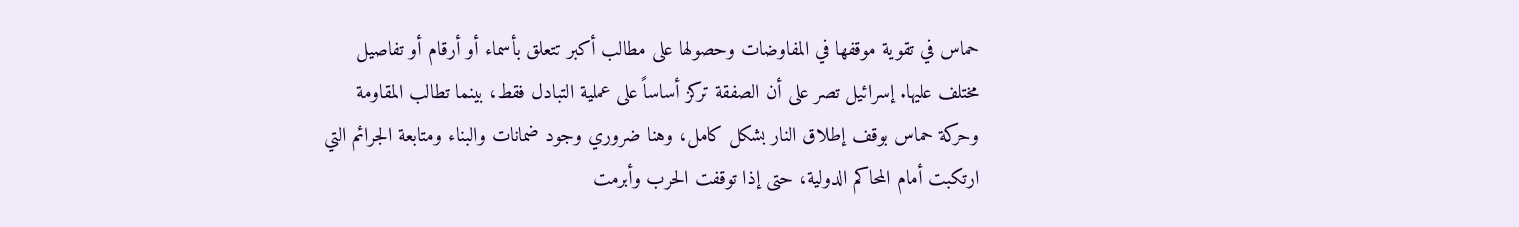حماس في تقوية موقفها في المفاوضات وحصولها على مطالب أكبر تتعلق بأسماء أو أرقام أو تفاصيل مختلف عليها. إسرائيل تصر على أن الصفقة تركز أساساً على عملية التبادل فقط، بينما تطالب المقاومة وحركة حماس بوقف إطلاق النار بشكل كامل، وهنا ضروري وجود ضمانات والبناء ومتابعة الجرائم التي ارتكبت أمام المحاكم الدولية، حتى إذا توقفت الحرب وأبرمت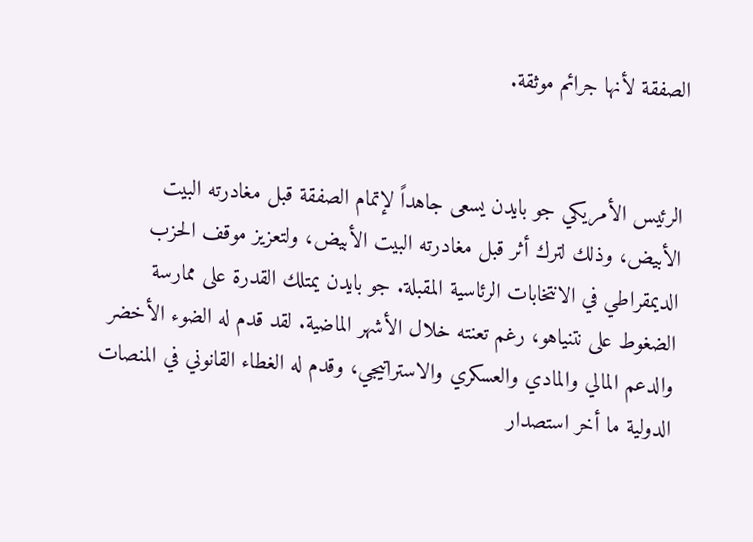الصفقة لأنها جرائم موثقة.


الرئيس الأمريكي جو بايدن يسعى جاهداً لإتمام الصفقة قبل مغادرته البيت الأبيض، وذلك لترك أثر قبل مغادرته البيت الأبيض، ولتعزيز موقف الحزب الديمقراطي في الانتخابات الرئاسية المقبلة. جو بايدن يمتلك القدرة على ممارسة الضغوط على نتنياهو، رغم تعنته خلال الأشهر الماضية. لقد قدم له الضوء الأخضر والدعم المالي والمادي والعسكري والاستراتيجي، وقدم له الغطاء القانوني في المنصات الدولية ما أخر استصدار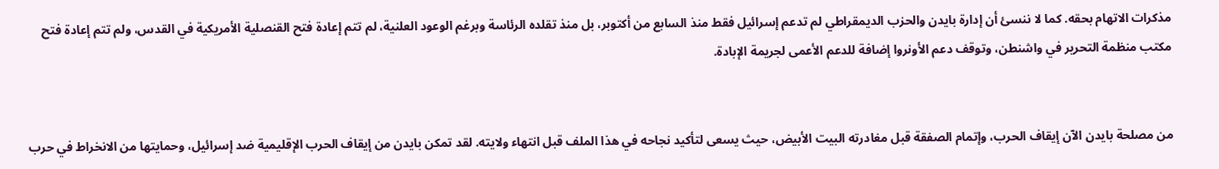مذكرات الاتهام بحقه. كما لا ننسئ أن إدارة بايدن والحزب الديمقراطي لم تدعم إسرائيل فقط منذ السابع من أكتوبر، بل منذ تقلده الرئاسة وبرغم الوعود العلنية، لم تتم إعادة فتح القنصلية الأمريكية في القدس، ولم تتم إعادة فتح مكتب منظمة التحرير في واشنطن، وتوقف دعم الأونروا إضافة للدعم الأعمى لجريمة الإبادة.


من مصلحة بايدن الآن إيقاف الحرب، وإتمام الصفقة قبل مغادرته البيت الأبيض، حيث يسعى لتأكيد نجاحه في هذا الملف قبل انتهاء ولايته. لقد تمكن بايدن من إيقاف الحرب الإقليمية ضد إسرائيل، وحمايتها من الانخراط في حرب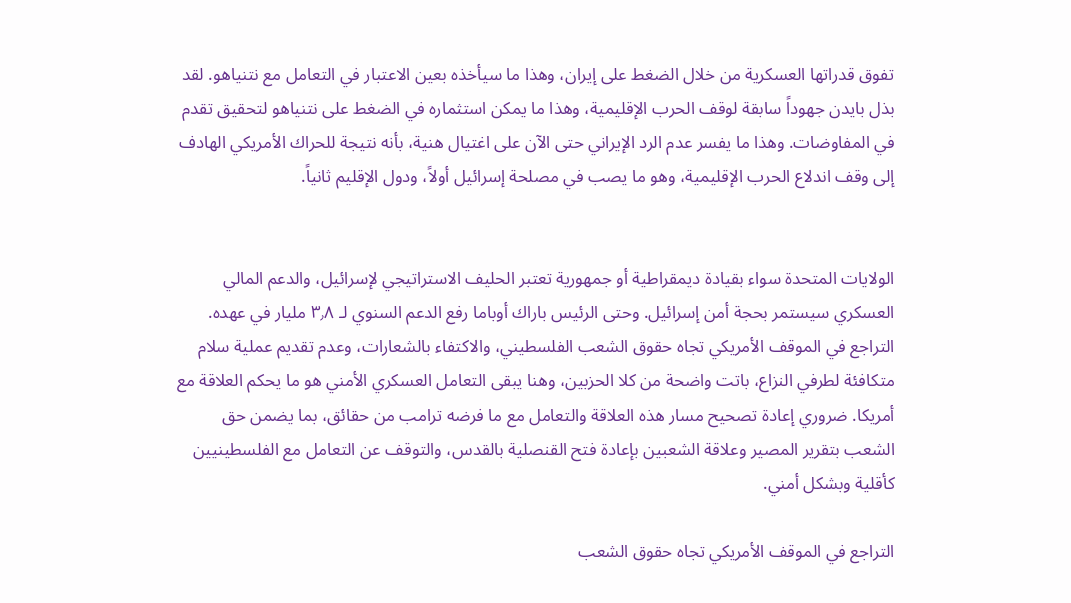تفوق قدراتها العسكرية من خلال الضغط على إيران، وهذا ما سيأخذه بعين الاعتبار في التعامل مع نتنياهو. لقد بذل بايدن جهوداً سابقة لوقف الحرب الإقليمية، وهذا ما يمكن استثماره في الضغط على نتنياهو لتحقيق تقدم في المفاوضات. وهذا ما يفسر عدم الرد الإيراني حتى الآن على اغتيال هنية، بأنه نتيجة للحراك الأمريكي الهادف إلى وقف اندلاع الحرب الإقليمية، وهو ما يصب في مصلحة إسرائيل أولاً، ودول الإقليم ثانياً.


الولايات المتحدة سواء بقيادة ديمقراطية أو جمهورية تعتبر الحليف الاستراتيجي لإسرائيل، والدعم المالي العسكري سيستمر بحجة أمن إسرائيل. وحتى الرئيس باراك أوباما رفع الدعم السنوي لـ ٣٫٨ مليار في عهده. التراجع في الموقف الأمريكي تجاه حقوق الشعب الفلسطيني، والاكتفاء بالشعارات، وعدم تقديم عملية سلام متكافئة لطرفي النزاع، باتت واضحة من كلا الحزبين، وهنا يبقى التعامل العسكري الأمني هو ما يحكم العلاقة مع أمريكا. ضروري إعادة تصحيح مسار هذه العلاقة والتعامل مع ما فرضه ترامب من حقائق، بما يضمن حق الشعب بتقرير المصير وعلاقة الشعبين بإعادة فتح القنصلية بالقدس، والتوقف عن التعامل مع الفلسطينيين كأقلية وبشكل أمني.

التراجع في الموقف الأمريكي تجاه حقوق الشعب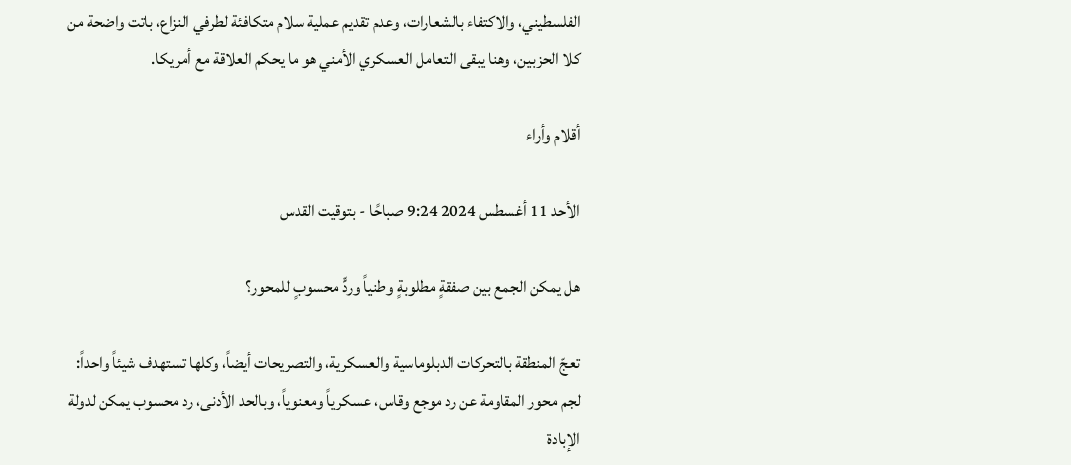الفلسطيني، والاكتفاء بالشعارات، وعدم تقديم عملية سلام متكافئة لطرفي النزاع، باتت واضحة من كلا الحزبين، وهنا يبقى التعامل العسكري الأمني هو ما يحكم العلاقة مع أمريكا.

أقلام وأراء

الأحد 11 أغسطس 2024 9:24 صباحًا - بتوقيت القدس

هل يمكن الجمع بين صفقةٍ مطلوبةٍ وطنياً وردٍّ محسوبٍ للمحور؟

تعجّ المنطقة بالتحركات الدبلوماسية والعسكرية، والتصريحات أيضاً، وكلها تستهدف شيئاً واحداً: لجم محور المقاومة عن رد موجع وقاس، عسكرياً ومعنوياً، وبالحد الأدنى، رد محسوب يمكن لدولة الإبادة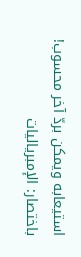استيعابه ويمكن بردّ آخر محسوب! باختصار: الإمبرياليات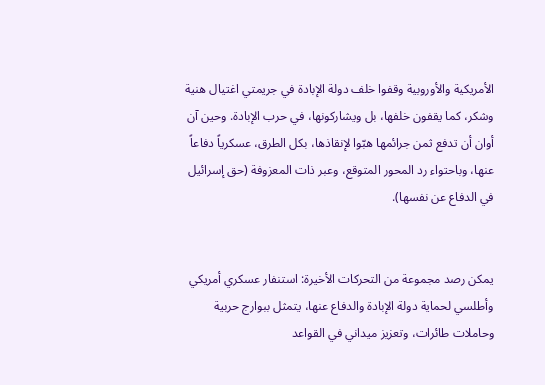الأمريكية والأوروبية وقفوا خلف دولة الإبادة في جريمتي اغتيال هنية وشكر، كما يقفون خلفها، بل ويشاركونها، في حرب الإبادة. وحين آن أوان أن تدفع ثمن جرائمها هبّوا لإنقاذها، بكل الطرق، عسكرياً دفاعاً عنها، وباحتواء رد المحور المتوقع، وعبر ذات المعزوفة (حق إسرائيل في الدفاع عن نفسها).


يمكن رصد مجموعة من التحركات الأخيرة: استنفار عسكري أمريكي وأطلسي لحماية دولة الإبادة والدفاع عنها، يتمثل ببوارج حربية وحاملات طائرات، وتعزيز ميداني في القواعد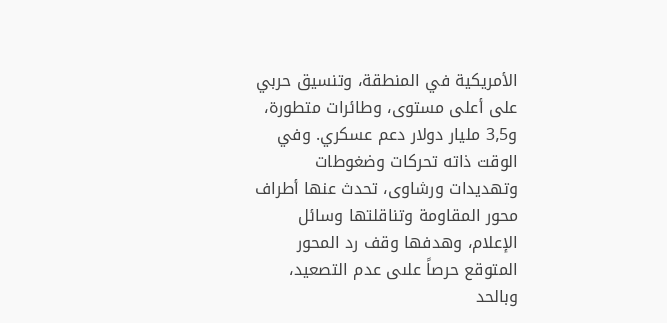الأمريكية في المنطقة، وتنسيق حربي على أعلى مستوى، وطائرات متطورة، و3٫5 مليار دولار دعم عسكري. وفي الوقت ذاته تحركات وضغوطات وتهديدات ورشاوى، تحدث عنها أطراف محور المقاومة وتناقلتها وسائل الإعلام، وهدفها وقف رد المحور المتوقع حرصاً علىى عدم التصعيد، وبالحد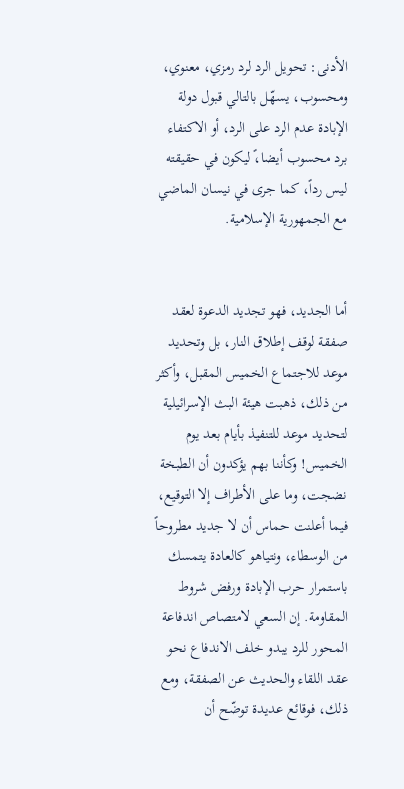الأدنى: تحويل الرد لرد رمزي، معنوي، ومحسوب، يسهّل بالتالي قبول دولة الإبادة عدم الرد على الرد، أو الاكتفاء برد محسوب أيضا،ً ليكون في حقيقته ليس رداً، كما جرى في نيسان الماضي مع الجمهورية الإسلامية.


أما الجديد، فهو تجديد الدعوة لعقد صفقة لوقف إطلاق النار، بل وتحديد موعد للاجتماع الخميس المقبل، وأكثر من ذلك، ذهبت هيئة البث الإسرائيلية لتحديد موعد للتنفيذ بأيام بعد يوم الخميس! وكأننا بهم يؤكدون أن الطبخة نضجت، وما على الأطراف إلا التوقيع، فيما أعلنت حماس أن لا جديد مطروحاً من الوسطاء، ونتياهو كالعادة يتمسك باستمرار حرب الإبادة ورفض شروط المقاومة. إن السعي لامتصاص اندفاعة المحور للرد يبدو خلف الاندفاع نحو عقد اللقاء والحديث عن الصفقة، ومع ذلك، فوقائع عديدة توضّح أن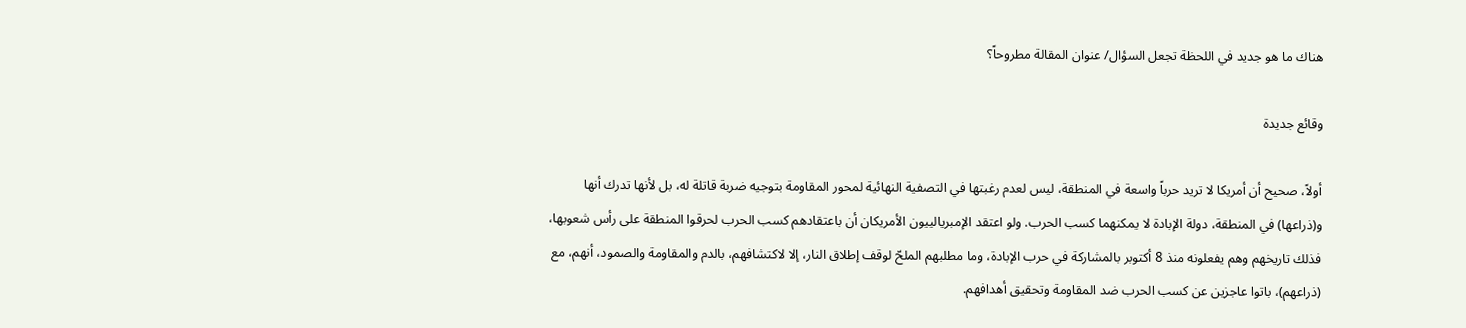هناك ما هو جديد في اللحظة تجعل السؤال/ عنوان المقالة مطروحاً؟

وقائع جديدة

أولاً، صحيح أن أمريكا لا تريد حرباً واسعة في المنطقة، ليس لعدم رغبتها في التصفية النهائية لمحور المقاومة بتوجيه ضربة قاتلة له، بل لأنها تدرك أنها و(ذراعها) في المنطقة، دولة الإبادة لا يمكنهما كسب الحرب. ولو اعتقد الإمبريالييون الأمريكان أن باعتقادهم كسب الحرب لحرقوا المنطقة على رأس شعوبها، فذلك تاريخهم وهم يفعلونه منذ 8 أكتوبر بالمشاركة في حرب الإبادة، وما مطلبهم الملحّ لوقف إطلاق النار، إلا لاكتشافهم، بالدم والمقاومة والصمود، أنهم، مع (ذراعهم)، باتوا عاجزين عن كسب الحرب ضد المقاومة وتحقيق أهدافهم.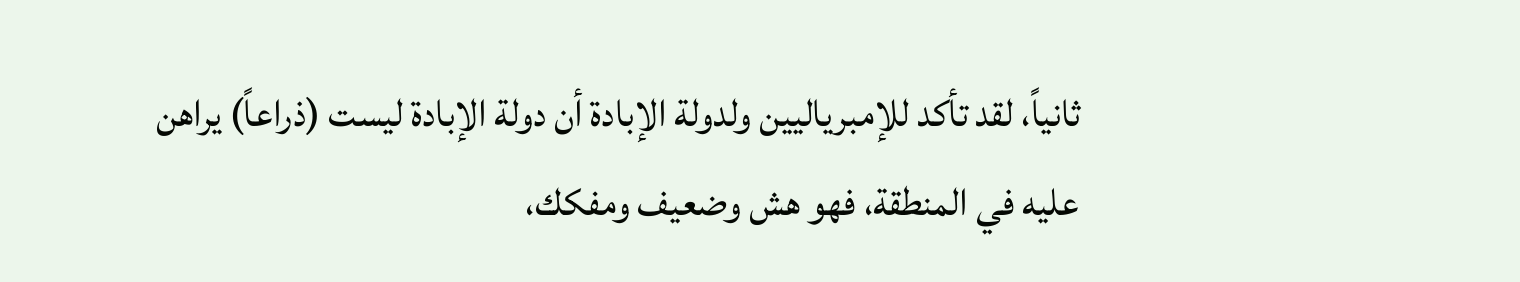ثانياً، لقد تأكد للإمبرياليين ولدولة الإبادة أن دولة الإبادة ليست (ذراعاً) يراهن عليه في المنطقة، فهو هش وضعيف ومفكك،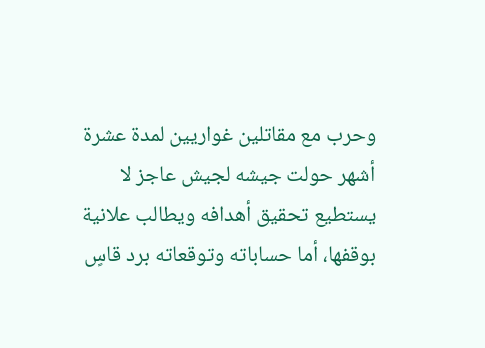وحرب مع مقاتلين غواريين لمدة عشرة أشهر حولت جيشه لجيش عاجز لا يستطيع تحقيق أهدافه ويطالب علانية بوقفها، أما حساباته وتوقعاته برد قاسٍ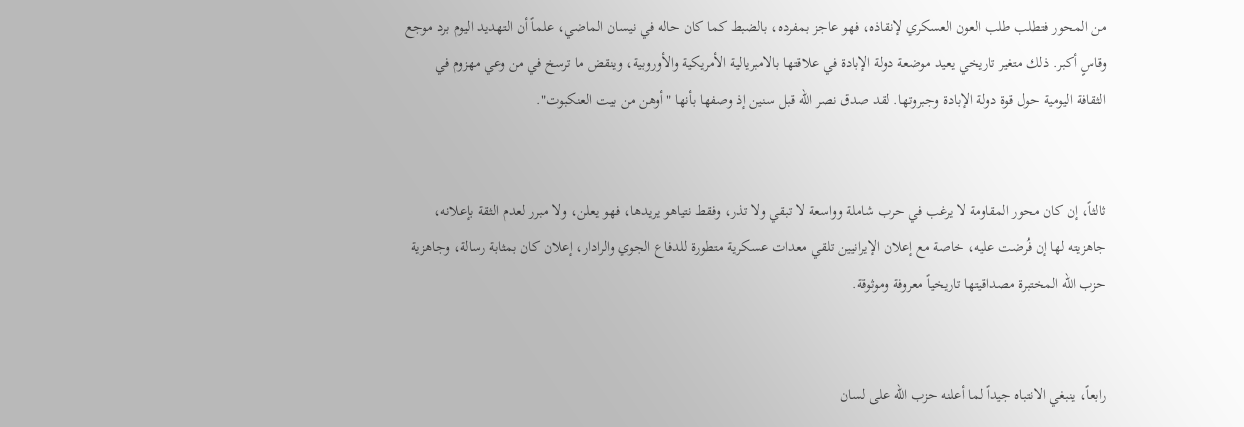من المحور فتطلب طلب العون العسكري لإنقاذه، فهو عاجز بمفرده، بالضبط كما كان حاله في نيسان الماضي، علماً أن التهديد اليوم برد موجع وقاسٍ أكبر. ذلك متغير تاريخي يعيد موضعة دولة الإبادة في علاقتها بالامبريالية الأمريكية والأوروبية، وينقض ما ترسخ في من وعي مهزوم في الثقافة اليومية حول قوة دولة الإبادة وجبروتها. لقد صدق نصر الله قبل سنين إذ وصفها بأنها "أوهن من بيت العنكبوت".


ثالثاً، إن كان محور المقاومة لا يرغب في حرب شاملة وواسعة لا تبقي ولا تذر، وفقط نتياهو يريدها، فهو يعلن، ولا مبرر لعدم الثقة بإعلانه، جاهزيته لها إن فُرضت عليه، خاصة مع إعلان الإيرانيين تلقي معدات عسكرية متطورة للدفاع الجوي والرادار، إعلان كان بمثابة رسالة، وجاهزية حزب الله المختبرة مصداقيتها تاريخياً معروفة وموثوقة.


رابعاً، ينبغي الانتباه جيداً لما أعلنه حزب الله على لسان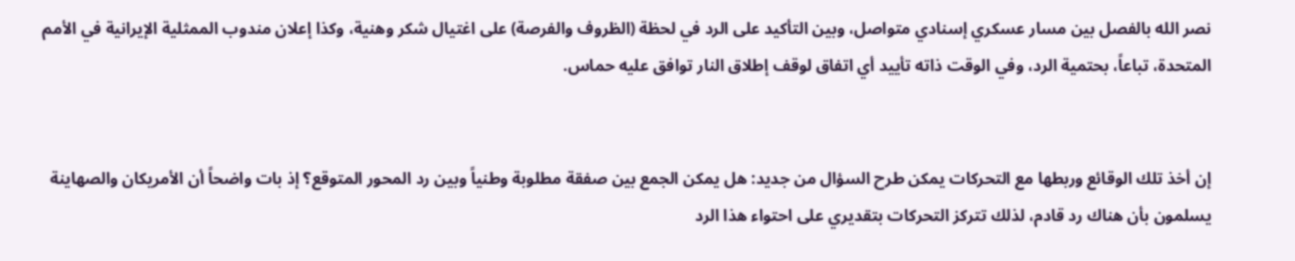نصر الله بالفصل بين مسار عسكري إسنادي متواصل، وبين التأكيد على الرد في لحظة (الظروف والفرصة) على اغتيال شكر وهنية، وكذا إعلان مندوب الممثلية الإيرانية في الأمم المتحدة، تباعاً، بحتمية الرد، وفي الوقت ذاته تأييد أي اتفاق لوقف إطلاق النار توافق عليه حماس.


إن أخذ تلك الوقائع وربطها مع التحركات يمكن طرح السؤال من جديد: هل يمكن الجمع بين صفقة مطلوبة وطنياً وبين رد المحور المتوقع؟ إذ بات واضحاً أن الأمريكان والصهاينة يسلمون بأن هناك رد قادم، لذلك تتركز التحركات بتقديري على احتواء هذا الرد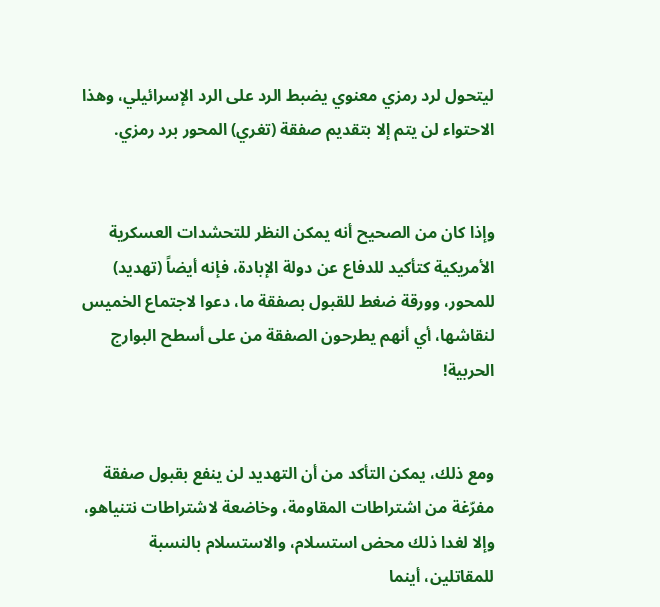ليتحول لرد رمزي معنوي يضبط الرد على الرد الإسرائيلي، وهذا الاحتواء لن يتم إلا بتقديم صفقة (تغري) المحور برد رمزي.


وإذا كان من الصحيح أنه يمكن النظر للتحشدات العسكرية الأمريكية كتأكيد للدفاع عن دولة الإبادة، فإنه أيضاً (تهديد) للمحور، وورقة ضغط للقبول بصفقة ما، دعوا لاجتماع الخميس لنقاشها، أي أنهم يطرحون الصفقة من على أسطح البوارج الحربية!


ومع ذلك، يمكن التأكد من أن التهديد لن ينفع بقبول صفقة مفرّغة من اشتراطات المقاومة، وخاضعة لاشتراطات نتنياهو، وإلا لغدا ذلك محض استسلام، والاستسلام بالنسبة للمقاتلين، أينما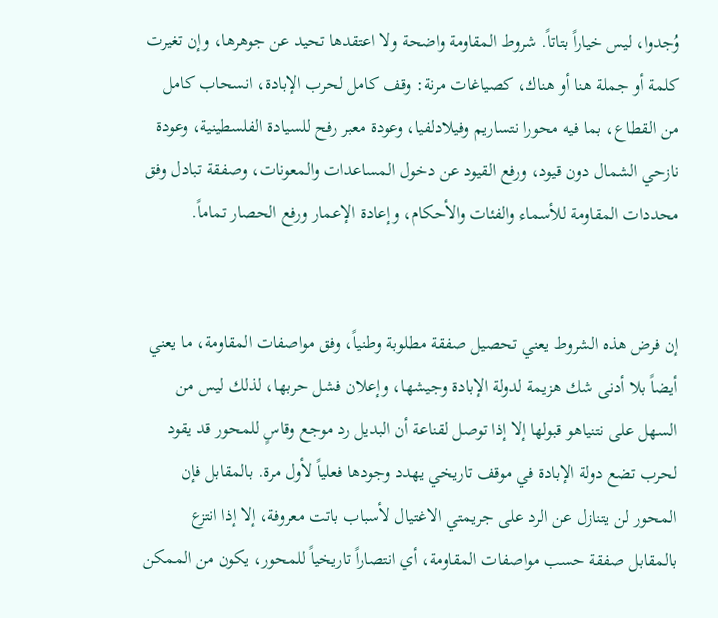وُجدوا، ليس خياراً بتاتاً. شروط المقاومة واضحة ولا اعتقدها تحيد عن جوهرها، وإن تغيرت كلمة أو جملة هنا أو هناك، كصياغات مرنة: وقف كامل لحرب الإبادة، انسحاب كامل من القطاع، بما فيه محورا نتساريم وفيلادلفيا، وعودة معبر رفح للسيادة الفلسطينية، وعودة نازحي الشمال دون قيود، ورفع القيود عن دخول المساعدات والمعونات، وصفقة تبادل وفق محددات المقاومة للأسماء والفئات والأحكام، وإعادة الإعمار ورفع الحصار تماماً.


إن فرض هذه الشروط يعني تحصيل صفقة مطلوبة وطنياً، وفق مواصفات المقاومة، ما يعني أيضاً بلا أدنى شك هزيمة لدولة الإبادة وجيشها، وإعلان فشل حربها، لذلك ليس من السهل على نتنياهو قبولها إلا إذا توصل لقناعة أن البديل رد موجع وقاسٍ للمحور قد يقود لحرب تضع دولة الإبادة في موقف تاريخي يهدد وجودها فعلياً لأول مرة. بالمقابل فإن المحور لن يتنازل عن الرد على جريمتي الاغتيال لأسباب باتت معروفة، إلا إذا انتزع بالمقابل صفقة حسب مواصفات المقاومة، أي انتصاراً تاريخياً للمحور، يكون من الممكن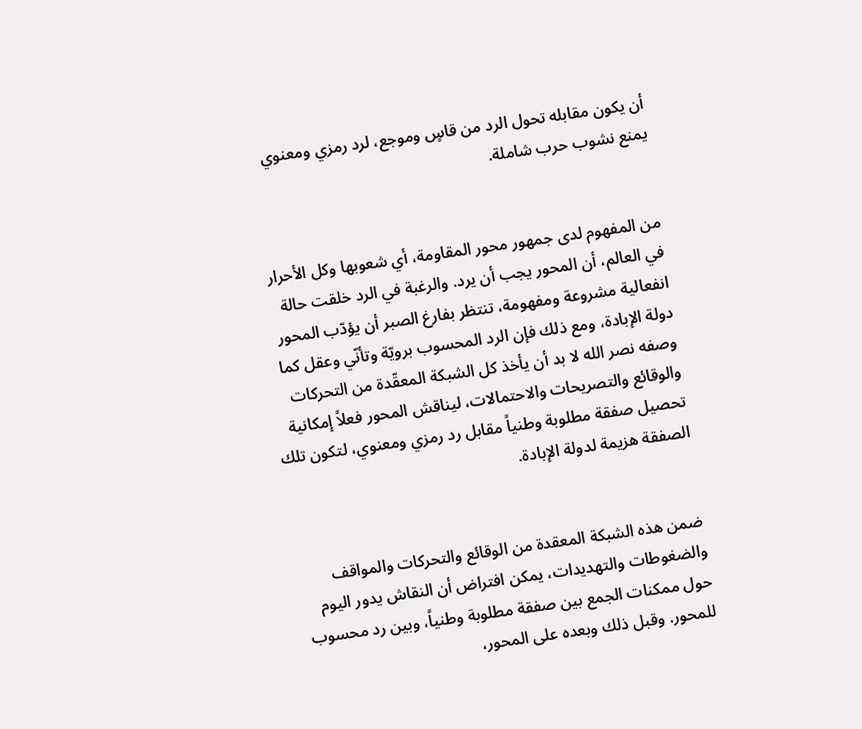أن يكون مقابله تحول الرد من قاسٍ وموجع، لرد رمزي ومعنوي يمنع نشوب حرب شاملة.


من المفهوم لدى جمهور محور المقاومة، أي شعوبها وكل الأحرار في العالم، أن المحور يجب أن يرد. والرغبة في الرد خلقت حالة انفعالية مشروعة ومفهومة، تنتظر بفارغ الصبر أن يؤدّب المحور دولة الإبادة، ومع ذلك فإن الرد المحسوب برويّة وتأنّي وعقل كما وصفه نصر الله لا بد أن يأخذ كل الشبكة المعقّدة من التحركات والوقائع والتصريحات والاحتمالات، ليناقش المحور فعلاً إمكانية تحصيل صفقة مطلوبة وطنياً مقابل رد رمزي ومعنوي، لتكون تلك الصفقة هزيمة لدولة الإبادة.


ضمن هذه الشبكة المعقدة من الوقائع والتحركات والمواقف والضغوطات والتهديدات، يمكن افتراض أن النقاش يدور اليوم حول ممكنات الجمع بين صفقة مطلوبة وطنياً، وبين رد محسوب للمحور. وقبل ذلك وبعده على المحور،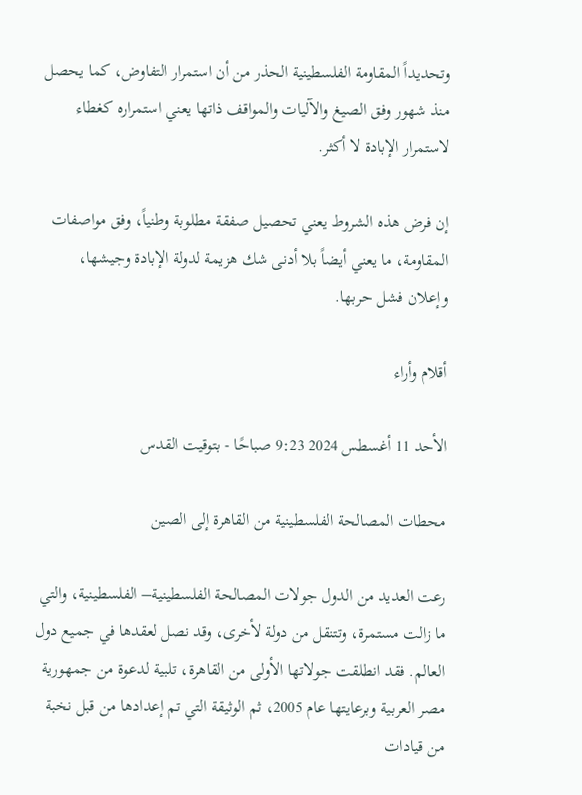وتحديداً المقاومة الفلسطينية الحذر من أن استمرار التفاوض، كما يحصل منذ شهور وفق الصيغ والآليات والمواقف ذاتها يعني استمراره كغطاء لاستمرار الإبادة لا أكثر.

إن فرض هذه الشروط يعني تحصيل صفقة مطلوبة وطنياً، وفق مواصفات المقاومة، ما يعني أيضاً بلا أدنى شك هزيمة لدولة الإبادة وجيشها، وإعلان فشل حربها.

أقلام وأراء

الأحد 11 أغسطس 2024 9:23 صباحًا - بتوقيت القدس

محطات المصالحة الفلسطينية من القاهرة إلى الصين

رعت العديد من الدول جولات المصالحة الفلسطينية– الفلسطينية، والتي ما زالت مستمرة، وتتنقل من دولة لأخرى، وقد نصل لعقدها في جميع دول العالم. فقد انطلقت جولاتها الأولى من القاهرة، تلبية لدعوة من جمهورية مصر العربية وبرعايتها عام 2005، ثم الوثيقة التي تم إعدادها من قبل نخبة من قيادات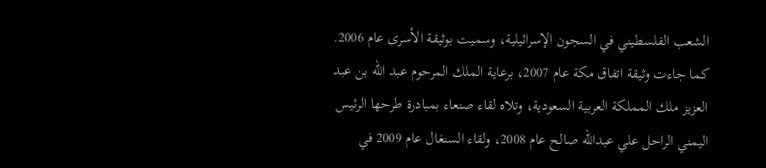الشعب الفلسطيني في السجون الإسرائيلية، وسميت بوثيقة الأسرى عام 2006. كما جاءت وثيقة اتفاق مكة عام 2007، برعاية الملك المرحوم عبد الله بن عبد العزيز ملك المملكة العربية السعودية، وتلاه لقاء صنعاء بمبادرة طرحها الرئيس اليمني الراحل علي عبدالله صالح عام 2008، ولقاء السنغال عام 2009 في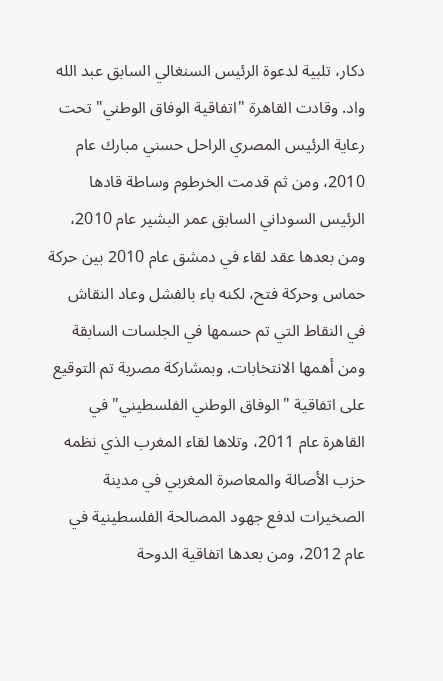دكار، تلبية لدعوة الرئيس السنغالي السابق عبد الله واد. وقادت القاهرة "اتفاقية الوفاق الوطني" تحت رعاية الرئيس المصري الراحل حسني مبارك عام 2010، ومن ثم قدمت الخرطوم وساطة قادها الرئيس السوداني السابق عمر البشير عام 2010، ومن بعدها عقد لقاء في دمشق عام 2010 بين حركة حماس وحركة فتح، لكنه باء بالفشل وعاد النقاش في النقاط التي تم حسمها في الجلسات السابقة ومن أهمها الانتخابات. وبمشاركة مصرية تم التوقيع على اتفاقية "الوفاق الوطني الفلسطيني" في القاهرة عام 2011، وتلاها لقاء المغرب الذي نظمه حزب الأصالة والمعاصرة المغربي في مدينة الصخيرات لدفع جهود المصالحة الفلسطينية في عام 2012، ومن بعدها اتفاقية الدوحة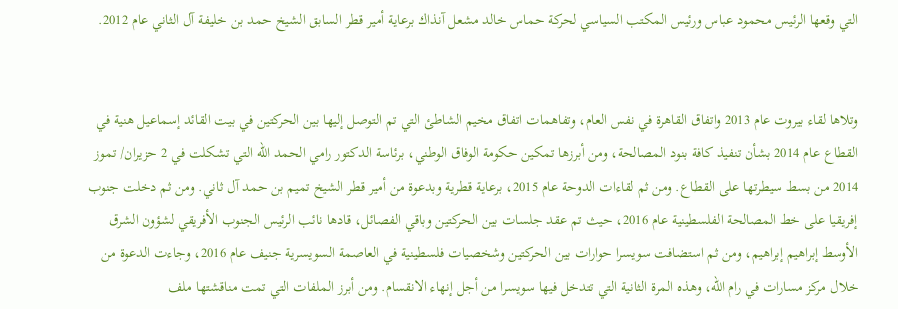التي وقعها الرئيس محمود عباس ورئيس المكتب السياسي لحركة حماس خالد مشعل آنذاك برعاية أمير قطر السابق الشيخ حمد بن خليفة آل الثاني عام 2012.


وتلاها لقاء بيروت عام 2013 واتفاق القاهرة في نفس العام، وتفاهمات اتفاق مخيم الشاطئ التي تم التوصل إليها بين الحركتين في بيت القائد إسماعيل هنية في القطاع عام 2014 بشأن تنفيذ كافة بنود المصالحة، ومن أبرزها تمكين حكومة الوفاق الوطني، برئاسة الدكتور رامي الحمد الله التي تشكلت في 2 حزيران/ تموز 2014 من بسط سيطرتها على القطاع. ومن ثم لقاءات الدوحة عام 2015، برعاية قطرية وبدعوة من أمير قطر الشيخ تميم بن حمد آل ثاني. ومن ثم دخلت جنوب إفريقيا على خط المصالحة الفلسطينية عام 2016، حيث تم عقد جلسات بين الحركتين وباقي الفصائل، قادها نائب الرئيس الجنوب الأفريقي لشؤون الشرق الأوسط إبراهيم إبراهيم، ومن ثم استضافت سويسرا حوارات بين الحركتين وشخصيات فلسطينية في العاصمة السويسرية جنيف عام 2016، وجاءت الدعوة من خلال مركز مسارات في رام الله، وهذه المرة الثانية التي تتدخل فيها سويسرا من أجل إنهاء الانقسام. ومن أبرز الملفات التي تمت مناقشتها ملف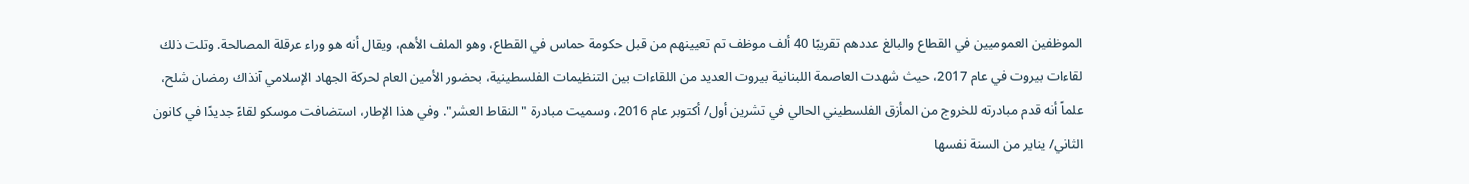الموظفين العموميين في القطاع والبالغ عددهم تقريبًا 40 ألف موظف تم تعيينهم من قبل حكومة حماس في القطاع، وهو الملف الأهم، ويقال أنه هو وراء عرقلة المصالحة. وتلت ذلك لقاءات بيروت في عام 2017، حيث شهدت العاصمة اللبنانية بيروت العديد من اللقاءات بين التنظيمات الفلسطينية، بحضور الأمين العام لحركة الجهاد الإسلامي آنذاك رمضان شلح، علماً أنه قدم مبادرته للخروج من المأزق الفلسطيني الحالي في تشرين أول/ أكتوبر عام 2016، وسميت مبادرة "النقاط العشر". وفي هذا الإطار، استضافت موسكو لقاءً جديدًا في كانون الثاني/ يناير من السنة نفسها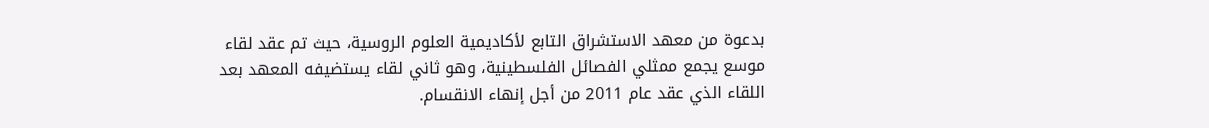بدعوة من معهد الاستشراق التابع لأكاديمية العلوم الروسية، حيث تم عقد لقاء موسع يجمع ممثلي الفصائل الفلسطينية، وهو ثاني لقاء يستضيفه المعهد بعد اللقاء الذي عقد عام 2011 من أجل إنهاء الانقسام.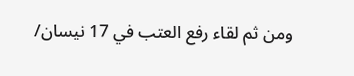ومن ثم لقاء رفع العتب في 17 نيسان/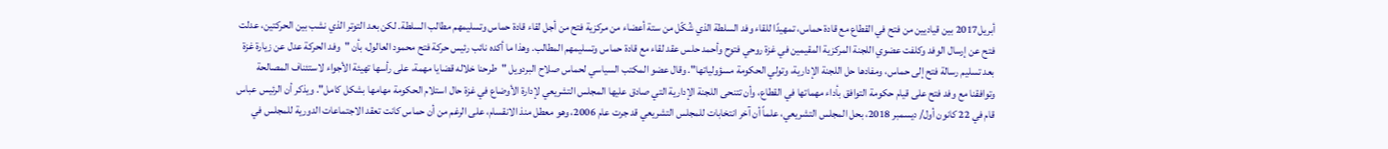أبريل2017 بين قياديين من فتح في القطاع مع قادة حماس، تمهيدًا للقاء وفد السلطة الذي شُكّل من ستة أعضاء من مركزية فتح من أجل لقاء قادة حماس وتسليمهم مطالب السلطة. لكن بعد التوتر الذي نشب بين الحركتين، عدلت فتح عن إرسال الوفد وكلفت عضوي اللجنة المركزية المقيمين في غزة روحي فتوح وأحمد حلس عقد لقاء مع قادة حماس وتسليمهم المطالب. وهذا ما أكده نائب رئيس حركة فتح محمود العالول، بأن "وفد الحركة عدل عن زيارة غزة بعد تسليم رسالة فتح إلى حماس، ومفادها حل اللجنة الإدارية، وتولي الحكومة مسؤولياتها". وقال عضو المكتب السياسي لحماس صلاح البردويل "طرحنا خلاله قضايا مهمة، على رأسها تهيئة الأجواء لاستئناف المصالحة وتوافقنا مع وفد فتح على قيام حكومة التوافق بأداء مهماتها في القطاع، وأن تتنحى اللجنة الإدارية التي صادق عليها المجلس التشريعي لإدارة الأوضاع في غزة حال استلام الحكومة مهامها بشكل كامل". ويذكر أن الرئيس عباس قام في 22 كانون أول/ ديسمبر 2018، بحل المجلس التشريعي، علماً أن آخر انتخابات للمجلس التشريعي قد جرت عام 2006، وهو معطل منذ الانقسام، على الرغم من أن حماس كانت تعقد الاجتماعات الدورية للمجلس في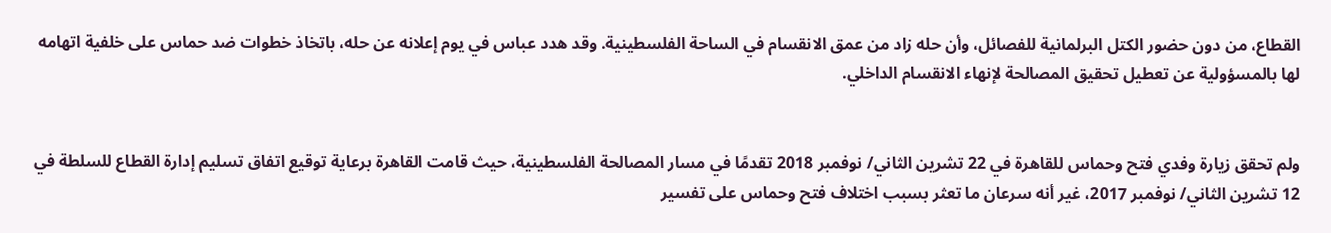القطاع، من دون حضور الكتل البرلمانية للفصائل، وأن حله زاد من عمق الانقسام في الساحة الفلسطينية. وقد هدد عباس في يوم إعلانه عن حله، باتخاذ خطوات ضد حماس على خلفية اتهامه لها بالمسؤولية عن تعطيل تحقيق المصالحة لإنهاء الانقسام الداخلي.


ولم تحقق زيارة وفدي فتح وحماس للقاهرة في 22 تشرين الثاني/ نوفمبر 2018 تقدمًا في مسار المصالحة الفلسطينية، حيث قامت القاهرة برعاية توقيع اتفاق تسليم إدارة القطاع للسلطة في 12 تشرين الثاني/ نوفمبر 2017، غير أنه سرعان ما تعثر بسبب اختلاف فتح وحماس على تفسير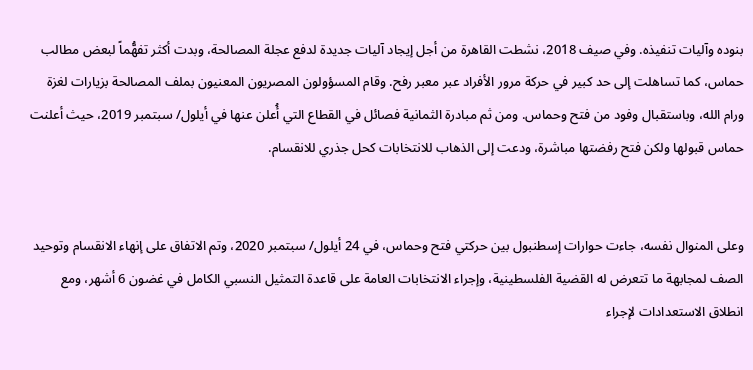بنوده وآليات تنفيذه. وفي صيف 2018، نشطت القاهرة من أجل إيجاد آليات جديدة لدفع عجلة المصالحة، وبدت أكثر تفهُّماً لبعض مطالب حماس، كما تساهلت إلى حد كبير في حركة مرور الأفراد عبر معبر رفح. وقام المسؤولون المصريون المعنيون بملف المصالحة بزيارات لغزة ورام الله، وباستقبال وفود من فتح وحماس. ومن ثم مبادرة الثمانية فصائل في القطاع التي أُعلن عنها في أيلول/ سبتمبر 2019، حيث أعلنت حماس قبولها ولكن فتح رفضتها مباشرة، ودعت إلى الذهاب للانتخابات كحل جذري للانقسام.


وعلى المنوال نفسه، جاءت حوارات إسطنبول بين حركتي فتح وحماس، في 24 أيلول/ سبتمبر 2020، وتم الاتفاق على إنهاء الانقسام وتوحيد الصف لمجابهة ما تتعرض له القضية الفلسطينية، وإجراء الانتخابات العامة على قاعدة التمثيل النسبي الكامل في غضون 6 أشهر، ومع انطلاق الاستعدادات لإجراء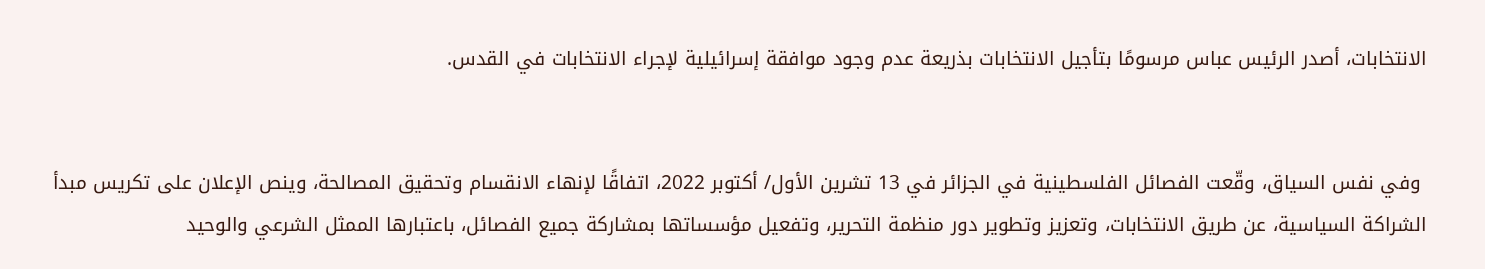الانتخابات، أصدر الرئيس عباس مرسومًا بتأجيل الانتخابات بذريعة عدم وجود موافقة إسرائيلية لإجراء الانتخابات في القدس.


 وفي نفس السياق، وقّعت الفصائل الفلسطينية في الجزائر في 13 تشرين الأول/ أكتوبر 2022، اتفاقًا لإنهاء الانقسام وتحقيق المصالحة، وينص الإعلان على تكريس مبدأ الشراكة السياسية، عن طريق الانتخابات، وتعزيز وتطوير دور منظمة التحرير، وتفعيل مؤسساتها بمشاركة جميع الفصائل، باعتبارها الممثل الشرعي والوحيد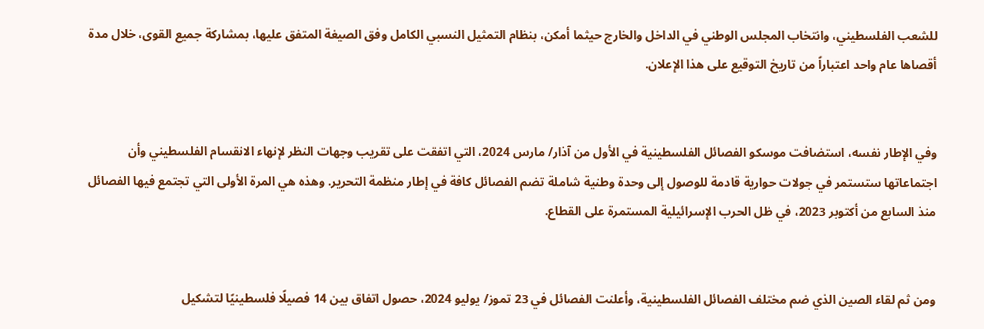للشعب الفلسطيني، وانتخاب المجلس الوطني في الداخل والخارج حيثما أمكن، بنظام التمثيل النسبي الكامل وفق الصيغة المتفق عليها، بمشاركة جميع القوى، خلال مدة أقصاها عام واحد اعتباراً من تاريخ التوقيع على هذا الإعلان.


وفي الإطار نفسه، استضافت موسكو الفصائل الفلسطينية في الأول من آذار/ مارس 2024، التي اتفقت على تقريب وجهات النظر لإنهاء الانقسام الفلسطيني وأن اجتماعاتها ستستمر في جولات حوارية قادمة للوصول إلى وحدة وطنية شاملة تضم الفصائل كافة في إطار منظمة التحرير. وهذه هي المرة الأولى التي تجتمع فيها الفصائل منذ السابع من أكتوبر 2023، في ظل الحرب الإسرائيلية المستمرة على القطاع.


ومن ثم لقاء الصين الذي ضم مختلف الفصائل الفلسطينية، وأعلنت الفصائل في 23 تموز/ يوليو 2024، حصول اتفاق بين 14 فصيلًا فلسطينيًا لتشكيل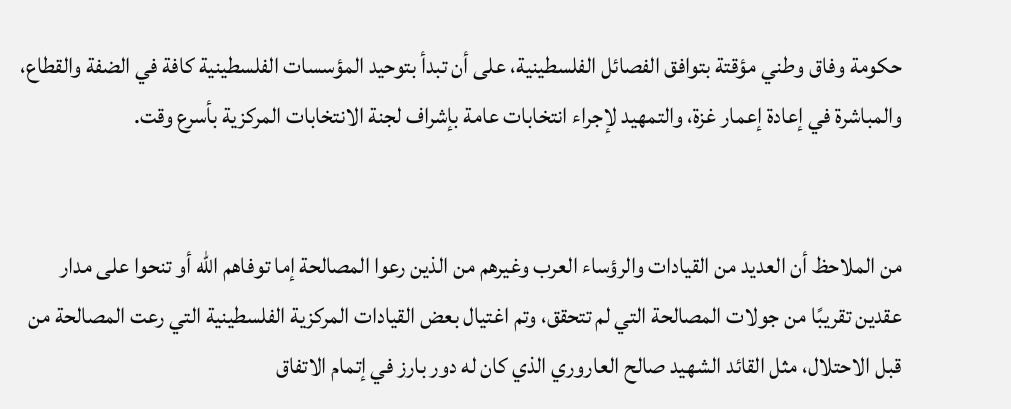حكومة وفاق وطني مؤقتة بتوافق الفصائل الفلسطينية، على أن تبدأ بتوحيد المؤسسات الفلسطينية كافة في الضفة والقطاع، والمباشرة في إعادة إعمار غزة، والتمهيد لإجراء انتخابات عامة بإشراف لجنة الانتخابات المركزية بأسرع وقت.


من الملاحظ أن العديد من القيادات والرؤساء العرب وغيرهم من الذين رعوا المصالحة إما توفاهم الله أو تنحوا على مدار عقدين تقريبًا من جولات المصالحة التي لم تتحقق، وتم اغتيال بعض القيادات المركزية الفلسطينية التي رعت المصالحة من قبل الاحتلال، مثل القائد الشهيد صالح العاروري الذي كان له دور بارز في إتمام الاتفاق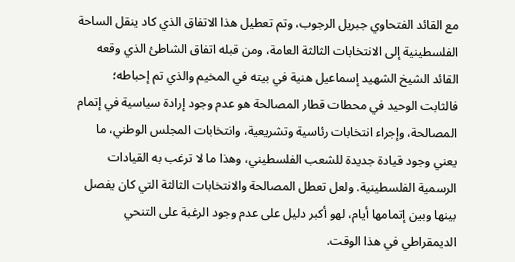مع القائد الفتحاوي جبريل الرجوب، وتم تعطيل هذا الاتفاق الذي كاد ينقل الساحة الفلسطينية إلى الانتخابات الثالثة العامة، ومن قبله اتفاق الشاطئ الذي وقعه القائد الشيخ الشهيد إسماعيل هنية في بيته في المخيم والذي تم إحباطه؛ فالثابت الوحيد في محطات قطار المصالحة هو عدم وجود إرادة سياسية في إتمام المصالحة، وإجراء انتخابات رئاسية وتشريعية، وانتخابات المجلس الوطني، ما يعني وجود قيادة جديدة للشعب الفلسطيني، وهذا ما لا ترغب به القيادات الرسمية الفلسطينية. ولعل تعطل المصالحة والانتخابات الثالثة التي كان يفصل بينها وبين إتمامها أيام، لهو أكبر دليل على عدم وجود الرغبة على التنحي الديمقراطي في هذا الوقت.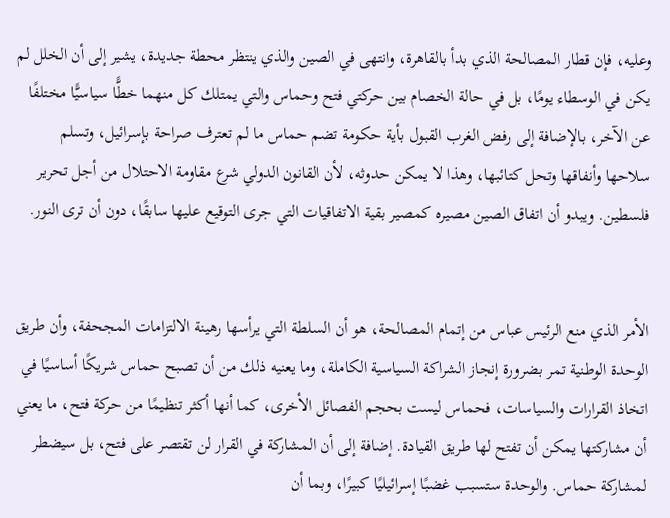وعليه، فإن قطار المصالحة الذي بدأ بالقاهرة، وانتهى في الصين والذي ينتظر محطة جديدة، يشير إلى أن الخلل لم يكن في الوسطاء يومًا، بل في حالة الخصام بين حركتي فتح وحماس والتي يمتلك كل منهما خطًّا سياسيًّا مختلفًا عن الآخر، بالإضافة إلى رفض الغرب القبول بأية حكومة تضم حماس ما لم تعترف صراحة بإسرائيل، وتسلم سلاحها وأنفاقها وتحل كتائبها، وهذا لا يمكن حدوثه، لأن القانون الدولي شرع مقاومة الاحتلال من أجل تحرير فلسطين. ويبدو أن اتفاق الصين مصيره كمصير بقية الاتفاقيات التي جرى التوقيع عليها سابقًا، دون أن ترى النور.


الأمر الذي منع الرئيس عباس من إتمام المصالحة، هو أن السلطة التي يرأسها رهينة الالتزامات المجحفة، وأن طريق الوحدة الوطنية تمر بضرورة إنجاز الشراكة السياسية الكاملة، وما يعنيه ذلك من أن تصبح حماس شريكًا أساسيًا في اتخاذ القرارات والسياسات، فحماس ليست بحجم الفصائل الأخرى، كما أنها أكثر تنظيمًا من حركة فتح، ما يعني أن مشاركتها يمكن أن تفتح لها طريق القيادة. إضافة إلى أن المشاركة في القرار لن تقتصر على فتح، بل سيضطر لمشاركة حماس. والوحدة ستسبب غضبًا إسرائيليًا كبيرًا، وبما أن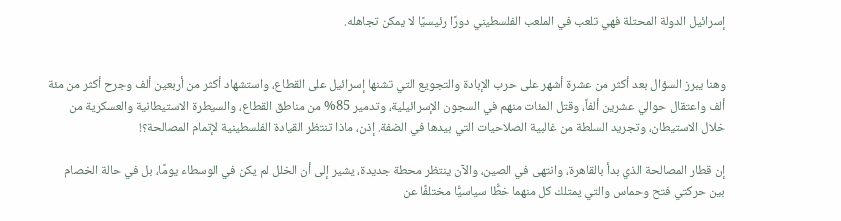إسرائيل الدولة المحتلة فهي تلعب في الملعب الفلسطيني دورًا رئيسيًا لا يمكن تجاهله.


وهنا يبرز السؤال بعد أكثر من عشرة أشهر على حرب الإبادة والتجويع التي تشنها إسرائيل على القطاع، واستشهاد أكثر من أربعين ألف وجرح أكثر من مئة ألف واعتقال حوالي عشرين ألفاً، وقتل المئات منهم في السجون الإسرائيلية، وتدمير 85% من مناطق القطاع، والسيطرة الاستيطانية والعسكرية من خلال الاستيطان، وتجريد السلطة من غالبية الصلاحيات التي بيدها في الضفة. إذن، ماذا تنتظر القيادة الفلسطينية لإتمام المصالحة؟!

إن قطار المصالحة الذي بدأ بالقاهرة، وانتهى في الصين، والآن ينتظر محطة جديدة، يشير إلى أن الخلل لم يكن في الوسطاء يومًا، بل في حالة الخصام بين حركتي فتح وحماس والتي يمتلك كل منهما خطًّا سياسيًّا مختلفًا عن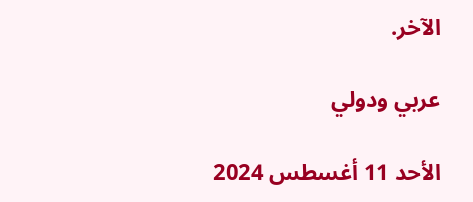الآخر.

عربي ودولي

الأحد 11 أغسطس 2024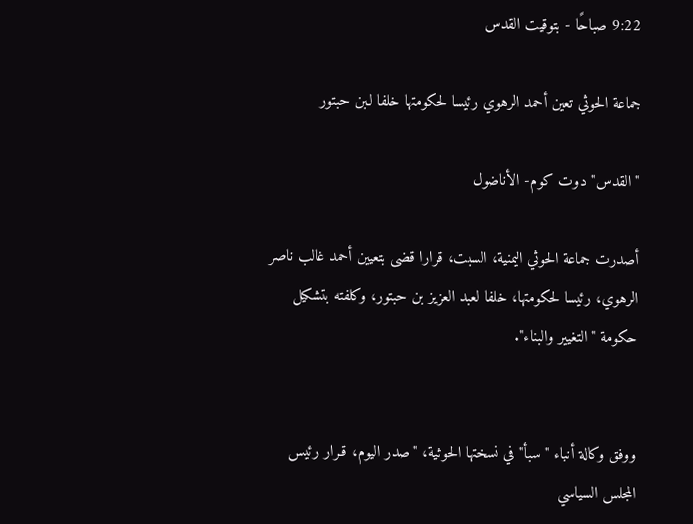9:22 صباحًا - بتوقيت القدس

جماعة الحوثي تعين أحمد الرهوي رئيسا لحكومتها خلفا لـبن حبتور

"القدس" دوت كوم- الأناضول

أصدرت جماعة الحوثي اليمنية، السبت، قرارا قضى بتعيين أحمد غالب ناصر الرهوي، رئيسا لحكومتها، خلفا لعبد العزيز بن حبتور، وكلفته بتشكيل حكومة "التغيير والبناء".


ووفق وكالة أنباء "سبأ" في نسختها الحوثية، "صدر اليوم، قـرار رئيس المجلس السياسي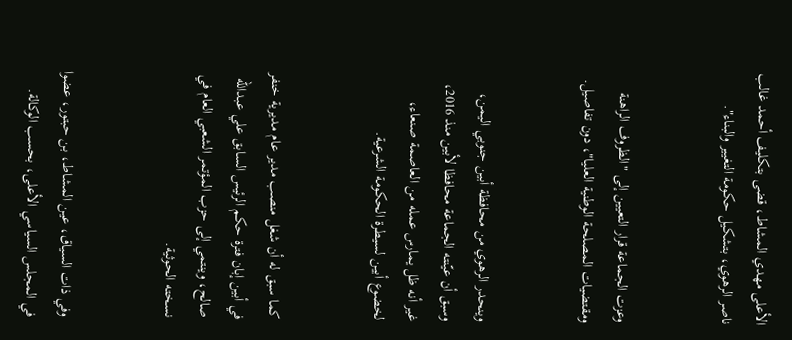الأعلى مهدي المشاط، قضى بتكليف أحمد غالب ناصر الرهوي، بتشكيل حكومة التغيير والبناء".


وعزت الجماعة قرار التعيين إلى "الظروف الراهنة ومقتضيات المصلحة الوطنية العليا"، دون تفاصيل.


وينحدر الرهوي من محافظة أبين جنوبي اليمن، وسبق أن عيّنته الجماعة محافظا لأبين منذ 2016، غير أنه ظل يمارس عمله من العاصمة صنعاء، لخضوع أبين لسيطرة الحكومة الشرعية.


كما سبق له أن شغل منصب مدير عام مديرية خنفر في أبين إبان فترة حكم الرئيس السابق علي عبدالله صالح، وينتمي إلى حزب المؤتمر الشعبي العام في نسخته الحوثية.


وفي ذات السياق، عين المشاط، بن حبتور، عضوا في المجلس السياسي الأعلى، بحسب الوكالة.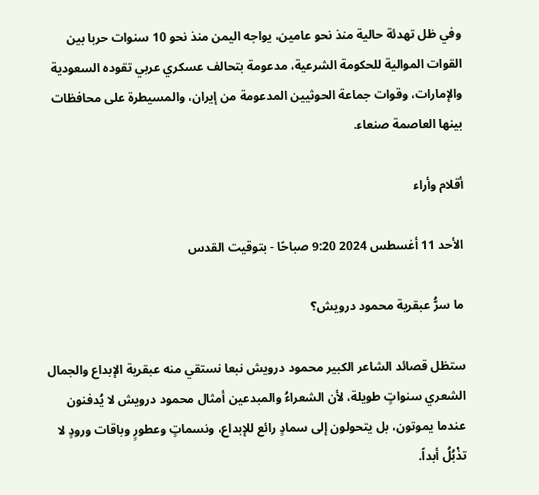وفي ظل تهدئة حالية منذ نحو عامين، يواجه اليمن منذ نحو 10 سنوات حربا بين القوات الموالية للحكومة الشرعية، مدعومة بتحالف عسكري عربي تقوده السعودية والإمارات، وقوات جماعة الحوثيين المدعومة من إيران، والمسيطرة على محافظات بينها العاصمة صنعاء.

أقلام وأراء

الأحد 11 أغسطس 2024 9:20 صباحًا - بتوقيت القدس

ما سرُّ عبقرية محمود درويش؟

ستظل قصائد الشاعر الكبير محمود درويش نبعا نستقي منه عبقرية الإبداع والجمال الشعري سنواتٍ طويلة، لأن الشعراءُ والمبدعين أمثال محمود درويش لا يُدفنون عندما يموتون، بل يتحولون إلى سمادٍ رائع للإبداع، ونسماتٍ وعطورٍ وباقات ورودٍ لا تذْبُلُ أبداً.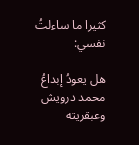كثيرا ما ساءلتُ نفسي:

هل يعودُ إبداعُ محمد درويش وعبقريته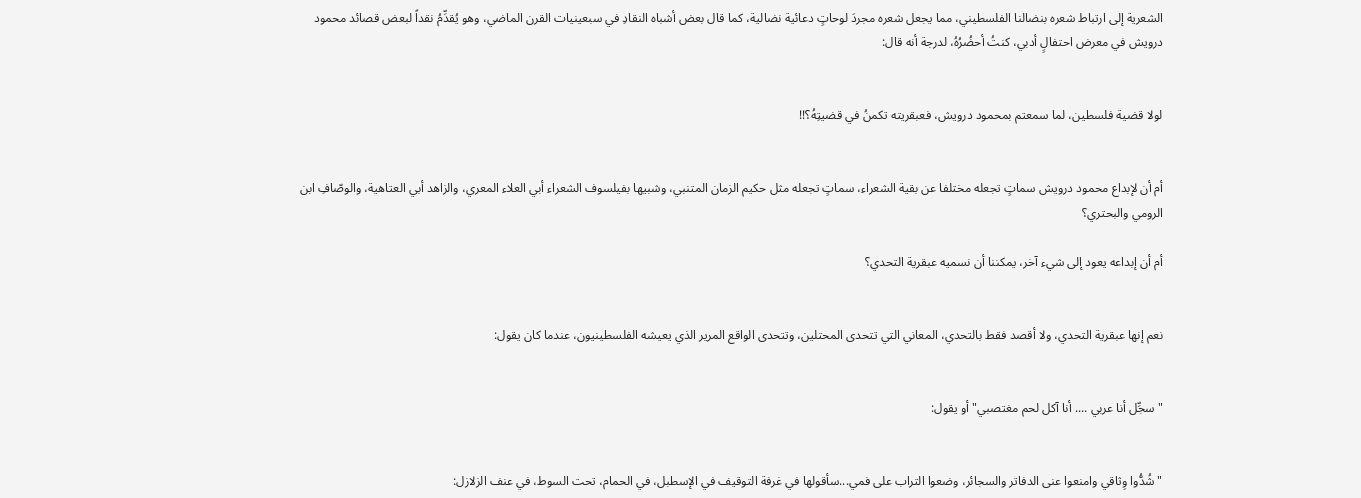الشعرية إلى ارتباط شعره بنضالنا الفلسطيني، مما يجعل شعره مجردَ لوحاتٍ دعائية نضالية، كما قال بعض أشباه النقادِ في سبعينيات القرن الماضي، وهو يُقدِّمُ نقداً لبعض قصائد محمود درويش في معرض احتفالٍ أدبي، كنتُ أحضُرُهُ، لدرجة أنه قال:


لولا قضية فلسطين، لما سمعتم بمحمود درويش، فعبقريته تكمنُ في قضيتِهُ؟!!


أم أن لإبداع محمود درويش سماتٍ تجعله مختلفا عن بقية الشعراء، سماتٍ تجعله مثل حكيم الزمان المتنبي، وشبيها بفيلسوف الشعراء أبي العلاء المعري، والزاهد أبي العتاهية، والوصّافِ ابن الرومي والبحتري؟

أم أن إبداعه يعود إلى شيء آخر، يمكننا أن نسميه عبقرية التحدي؟


نعم إنها عبقرية التحدي، ولا أقصد فقط بالتحدي، المعاني التي تتحدى المحتلين، وتتحدى الواقع المرير الذي يعيشه الفلسطينيون، عندما كان يقول:


"سجِّل أنا عربي .... أنا آكل لحم مغتصبي" أو يقول:


"شُدُّوا وِثاقي وامنعوا عنى الدفاتر والسجائر، وضعوا التراب على فمي...سأقولها في غرفة التوقيف في الإسطبل، في الحمام، تحت السوط، في عنف الزلازل: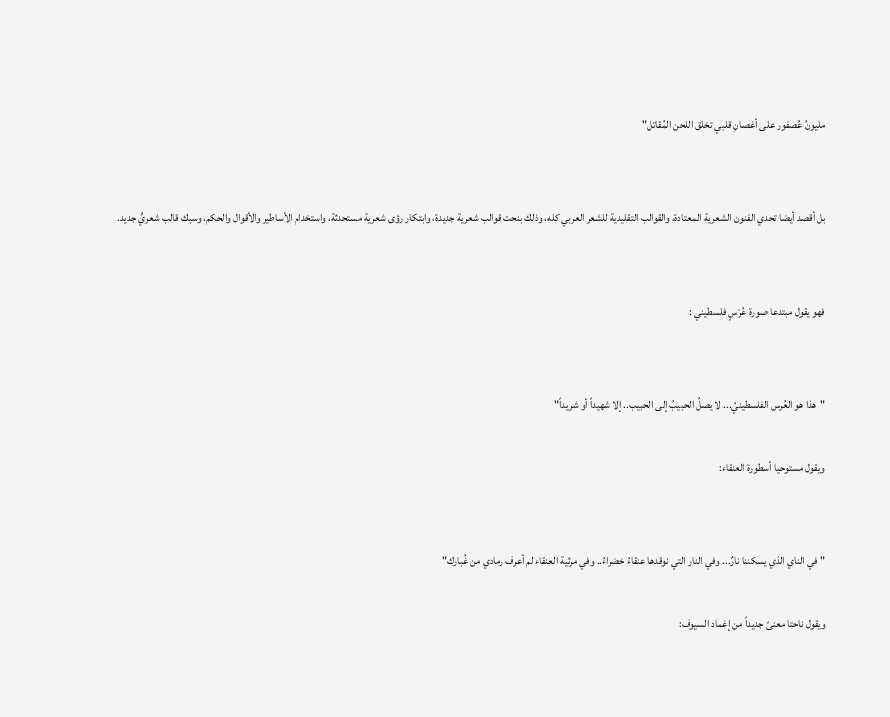مليونُ عُصفور على أغصانِ قلبي تخلق اللحن المُقاتل"


بل أقصد أيضا تحدي الفنون الشعرية المعتادة، والقوالب التقليدية للشعر العربي كله، وذلك بنحت قوالب شعرية جديدة، وابتكار رؤى شعرية مستحدثة، واستخدام الأساطير والأقوال والحكم، وسبك قالب شعريٍّ جديد.


فهو يقول مبتدعا صورة عُرْسٍ فلسطيني :


"هذا هو العُرس الفلسطينيُ... لا يصلُ الحبيبُ إلى الحبيب.. إلا شهيداً أو شريداً"

ويقول مستوحيا أسطورة العنقاء:


"في الناي الذي يسكننا نارٌ... وفي النار التي نوقدها عنقاءُ خضراءُ.. وفي مرثية العنقاء لم أعرف رمادي من غُبارك"

ويقول ناحتا معنىً جديداً من إغماد السيوف: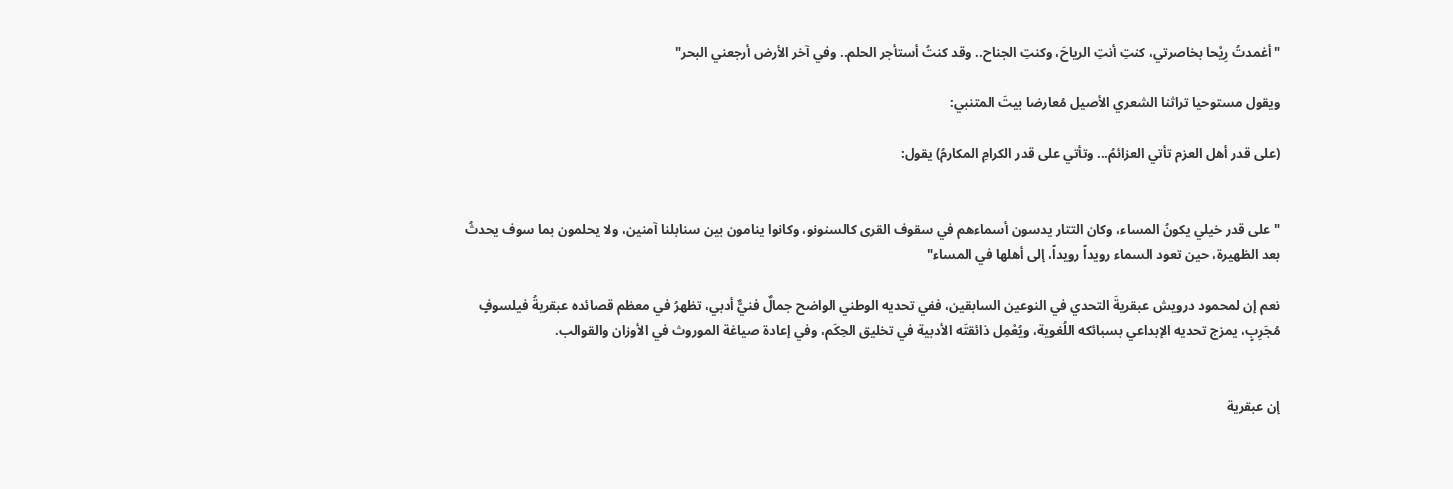"أغمدتُ رِيْحا بخاصرتي، كنتِ أنتِ الرياحَ، وكنتِ الجناح.. وقد كنتُ أستأجر الحلم.. وفي آخر الأرض أرجعني البحر"

ويقول مستوحيا تراثنا الشعري الأصيل مُعارضا بيتَ المتنبي:

(على قدر أهل العزم تأتي العزائمُ... وتأتي على قدر الكرامِ المكارمُ) يقول:


"على قدر خيلي يكونُ المساء، وكان التتار يدسون أسماءهم في سقوف القرى كالسنونو، وكانوا ينامون بين سنابلنا آمنين، ولا يحلمون بما سوف يحدثُ بعد الظهيرة، حين تعود السماء رويداً رويداً، إلى أهلها في المساء"

نعم إن لمحمود درويش عبقريةَ التحدي في النوعين السابقين، ففي تحديه الوطني الواضح جمالٌ فنيٌّ أدبي، تظهرُ في معظم قصائده عبقريةُ فيلسوفٍ مُجَرِبٍ، يمزج تحديه الإبداعي بسبائكه اللُغوية، ويُعْمِل ذائقتَه الأدبية في تخليق الحِكَم، وفي إعادة صياغة الموروث في الأوزان والقوالب.


إن عبقرية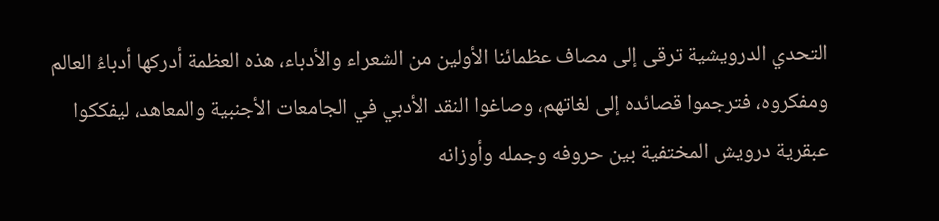التحدي الدرويشية ترقى إلى مصاف عظمائنا الأولين من الشعراء والأدباء، هذه العظمة أدركها أدباءُ العالم ومفكروه، فترجموا قصائده إلى لغاتهم، وصاغوا النقد الأدبي في الجامعات الأجنبية والمعاهد، ليفككوا عبقرية درويش المختفية بين حروفه وجمله وأوزانه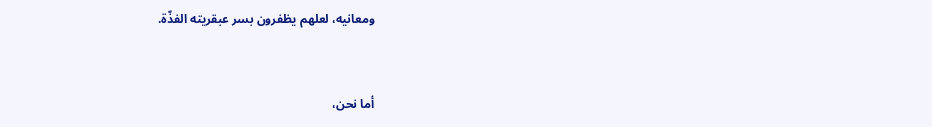ومعانيه، لعلهم يظفرون بسر عبقريته الفذّة.


أما نحن،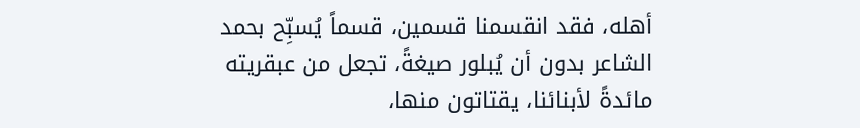أهله، فقد انقسمنا قسمين، قسماً يُسبِّح بحمد الشاعر بدون أن يُبلور صيغةً، تجعل من عبقريته مائدةً لأبنائنا، يقتاتون منها،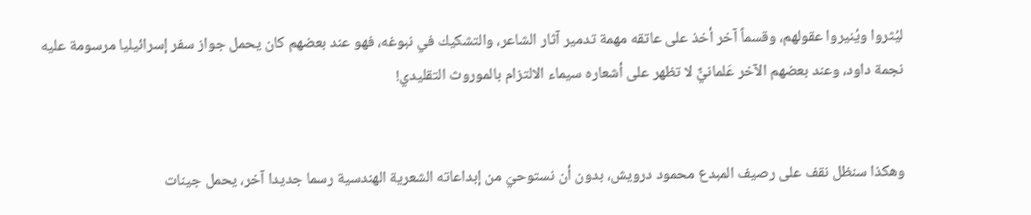ليُثروا ويُنيروا عقولهم، وقسماً آخر أخذ على عاتقه مهمة تدمير آثار الشاعر، والتشكيك في نبوغه، فهو عند بعضهم كان يحمل جواز سفر إسرائيليا مرسومة عليه نجمة داود، وعند بعضهم الآخر عَلمانيٌّ لا تظهر على أشعاره سيماء الالتزام بالموروث التقليدي!


وهكذا سنظل نقف على رصيف المبدع محمود درويش، بدون أن نستوحيَ من إبداعاته الشعرية الهندسية رسما جديدا آخر، يحمل جينات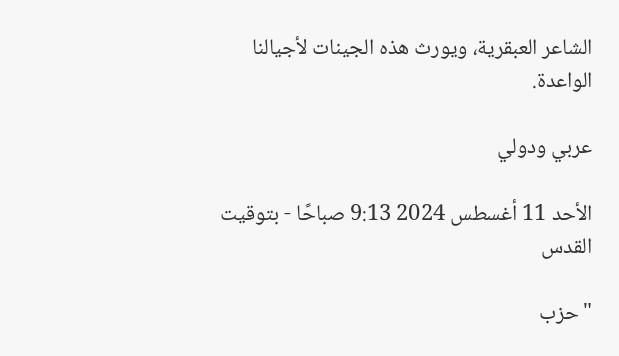الشاعر العبقرية، ويورث هذه الجينات لأجيالنا الواعدة.

عربي ودولي

الأحد 11 أغسطس 2024 9:13 صباحًا - بتوقيت القدس

"حزب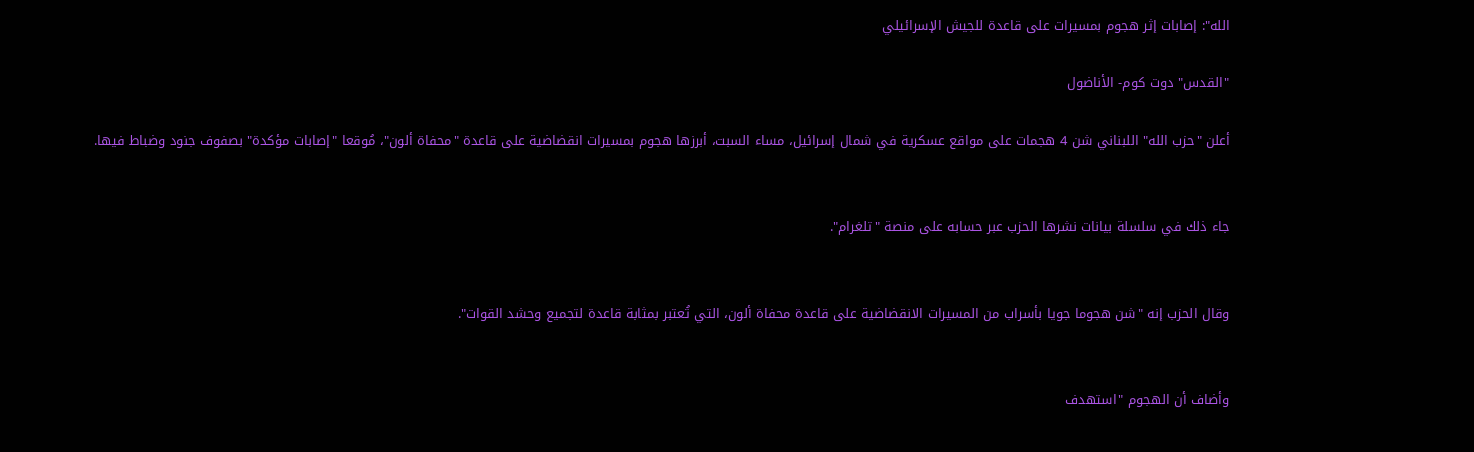الله": إصابات إثر هجوم بمسيرات على قاعدة للجيش الإسرائيلي

"القدس" دوت كوم- الأناضول

أعلن "حزب الله" اللبناني شن 4 هجمات على مواقع عسكرية في شمال إسرائيل، مساء السبت، أبرزها هجوم بمسيرات انقضاضية على قاعدة "محفاة ألون"، مُوقعا "إصابات مؤكدة" بصفوف جنود وضباط فيها.


جاء ذلك في سلسلة بيانات نشرها الحزب عبر حسابه على منصة "تلغرام".


وقال الحزب إنه "شن هجوما جويا بأسراب من المسيرات الانقضاضية على قاعدة محفاة ألون، التي تُعتبر بمثابة قاعدة لتجميع وحشد القوات".


وأضاف أن الهجوم "استهدف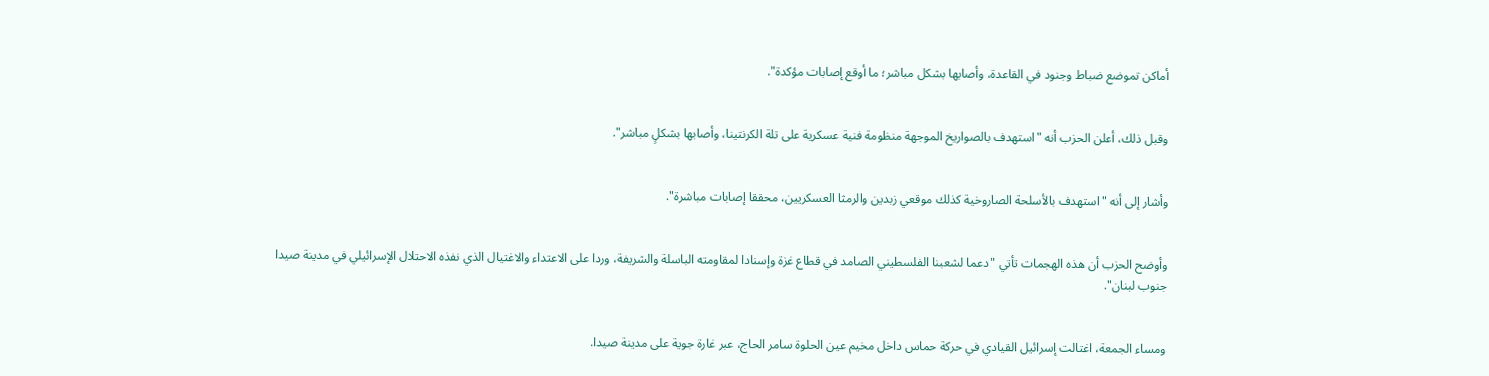أماكن تموضع ضباط وجنود في القاعدة، وأصابها بشكل مباشر؛ ما أوقع إصابات مؤكدة".


وقبل ذلك، أعلن الحزب أنه "استهدف بالصواريخ الموجهة منظومة فنية عسكرية على تلة الكرنتينا، وأصابها بشكلٍ مباشر".


وأشار إلى أنه "استهدف بالأسلحة الصاروخية كذلك موقعي زبدين والرمثا العسكريين، محققا إصابات مباشرة".


وأوضح الحزب أن هذه الهجمات تأتي "دعما لشعبنا الفلسطيني الصامد في قطاع غزة وإسنادا لمقاومته الباسلة ‌‌‌والشريفة، وردا على الاعتداء والاغتيال الذي نفذه الاحتلال الإسرائيلي في مدينة صيدا جنوب لبنان".


ومساء الجمعة، اغتالت إسرائيل القيادي في حركة حماس داخل مخيم عين الحلوة سامر الحاج، عبر غارة جوية على مدينة صيدا.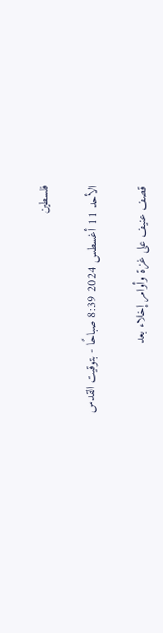فلسطين

الأحد 11 أغسطس 2024 8:39 صباحًا - بتوقيت القدس

قصف عنيف على غزة وأوامر إخلاء بعد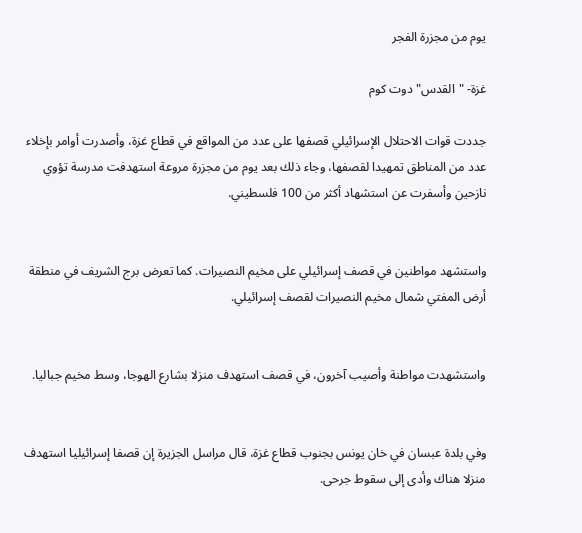يوم من مجزرة الفجر

غزة- "القدس" دوت كوم

جددت قوات الاحتلال الإسرائيلي قصفها على عدد من المواقع في قطاع غزة، وأصدرت أوامر بإخلاء عدد من المناطق تمهيدا لقصفها، وجاء ذلك بعد يوم من مجزرة مروعة استهدفت مدرسة تؤوي نازحين وأسفرت عن استشهاد أكثر من 100 فلسطيني.


واستشهد مواطنين في قصف إسرائيلي على مخيم النصيرات. كما تعرض برج الشريف في منطقة أرض المفتي شمال مخيم النصيرات لقصف إسرائيلي.


واستشهدت مواطنة وأصيب آخرون، في قصف استهدف منزلا بشارع الهوجا، وسط مخيم جباليا.


وفي بلدة عبسان في خان يونس بجنوب قطاع غزة، قال مراسل الجزيرة إن قصفا إسرائيليا استهدف منزلا هناك وأدى إلى سقوط جرحى.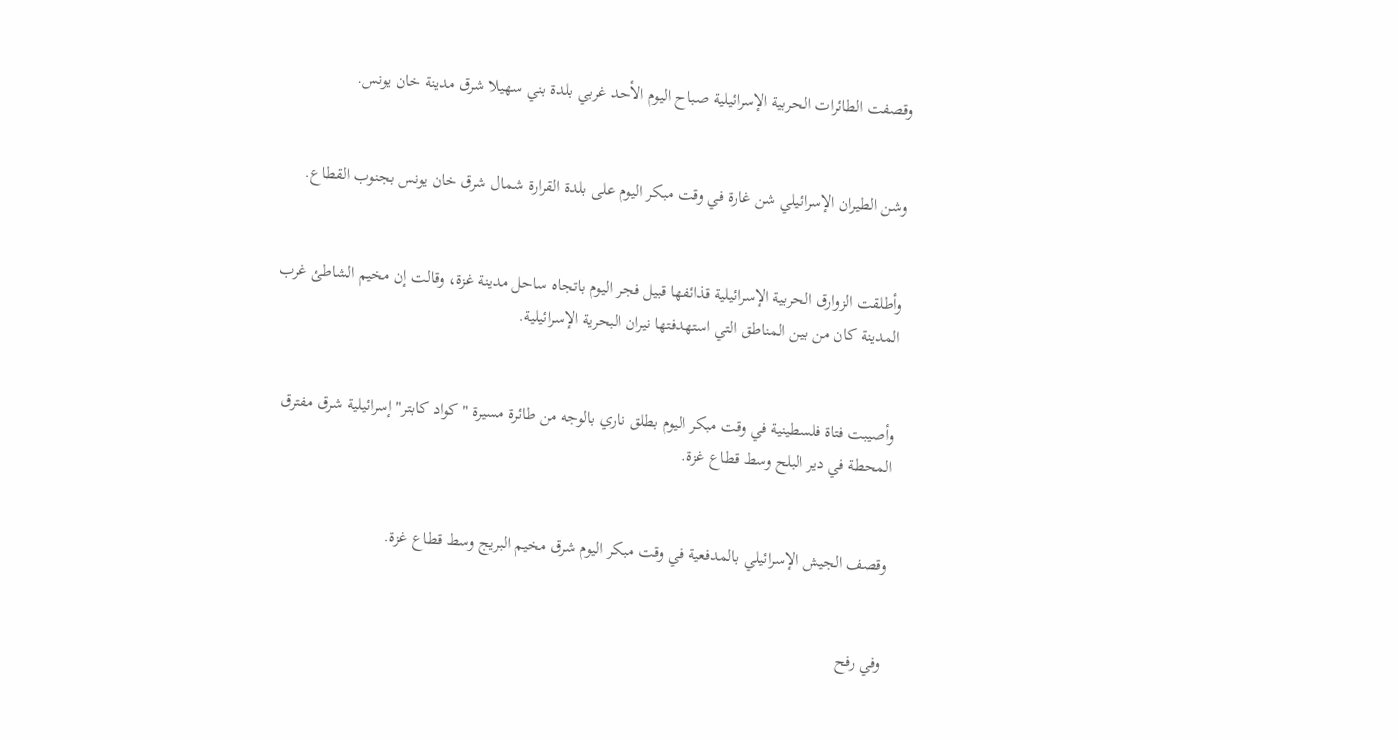وقصفت الطائرات الحربية الإسرائيلية صباح اليوم الأحد غربي بلدة بني سهيلا شرق مدينة خان يونس.


وشن الطيران الإسرائيلي شن غارة في وقت مبكر اليوم على بلدة القرارة شمال شرق خان يونس بجنوب القطاع.


وأطلقت الزوارق الحربية الإسرائيلية قذائفها قبيل فجر اليوم باتجاه ساحل مدينة غزة، وقالت إن مخيم الشاطئ غرب المدينة كان من بين المناطق التي استهدفتها نيران البحرية الإسرائيلية.


وأصيبت فتاة فلسطينية في وقت مبكر اليوم بطلق ناري بالوجه من طائرة مسيرة "كواد كابتر" إسرائيلية شرق مفترق المحطة في دير البلح وسط قطاع غزة.


وقصف الجيش الإسرائيلي بالمدفعية في وقت مبكر اليوم شرق مخيم البريج وسط قطاع غزة.


وفي رفح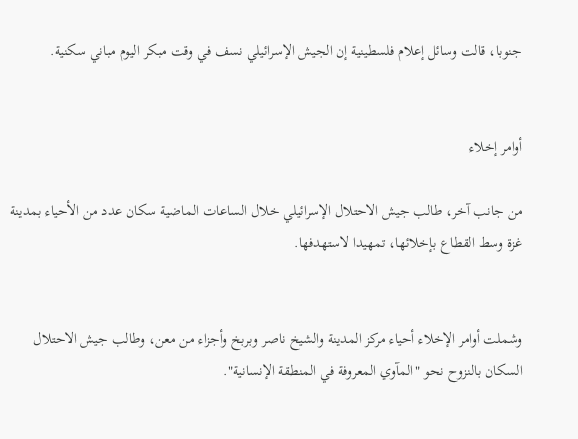جنوبا، قالت وسائل إعلام فلسطينية إن الجيش الإسرائيلي نسف في وقت مبكر اليوم مباني سكنية.


أوامر إخلاء

من جانب آخر، طالب جيش الاحتلال الإسرائيلي خلال الساعات الماضية سكان عدد من الأحياء بمدينة غزة وسط القطاع بإخلائها، تمهيدا لاستهدفها.


وشملت أوامر الإخلاء أحياء مركز المدينة والشيخ ناصر وبربخ وأجزاء من معن، وطالب جيش الاحتلال السكان بالنزوح نحو "المآوي المعروفة في المنطقة الإنسانية".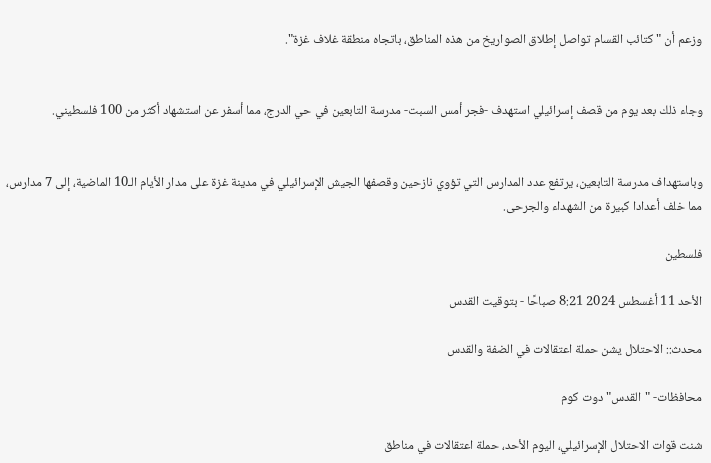وزعم أن "كتائب القسام تواصل إطلاق الصواريخ من هذه المناطق، باتجاه منطقة غلاف غزة".


وجاء ذلك بعد يوم من قصف إسرائيلي استهدف -فجر أمس السبت- مدرسة التابعين في حي الدرج، مما أسفر عن استشهاد أكثر من 100 فلسطيني.


وباستهداف مدرسة التابعين، يرتفع عدد المدارس التي تؤوي نازحين وقصفها الجيش الإسرائيلي في مدينة غزة على مدار الأيام الـ10 الماضية، إلى 7 مدارس، مما خلف أعدادا كبيرة من الشهداء والجرحى.

فلسطين

الأحد 11 أغسطس 2024 8:21 صباحًا - بتوقيت القدس

محدث:: الاحتلال يشن حملة اعتقالات في الضفة والقدس

محافظات- "القدس" دوت كوم

شنت قوات الاحتلال الإسرائيلي، اليوم الأحد، حملة اعتقالات في مناطق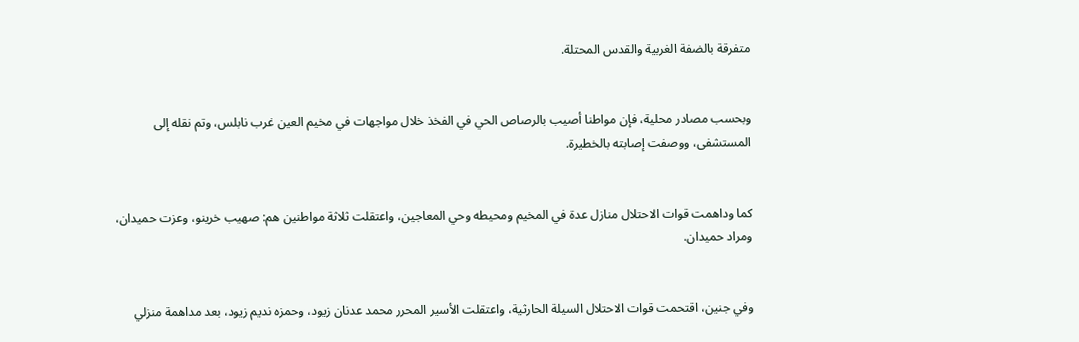متفرقة بالضفة الغربية والقدس المحتلة.


وبحسب مصادر محلية، فإن مواطنا أصيب بالرصاص الحي في الفخذ خلال مواجهات في مخيم العين غرب نابلس، وتم نقله إلى المستشفى، ووصفت إصابته بالخطيرة.


كما وداهمت قوات الاحتلال منازل عدة في المخيم ومحيطه وحي المعاجين، واعتقلت ثلاثة مواطنين هم: صهيب خرينو، وعزت حميدان، ومراد حميدان.


وفي جنين، اقتحمت قوات الاحتلال السيلة الحارثية، واعتقلت الأسير المحرر محمد عدنان زيود، وحمزه نديم زيود، بعد مداهمة منزلي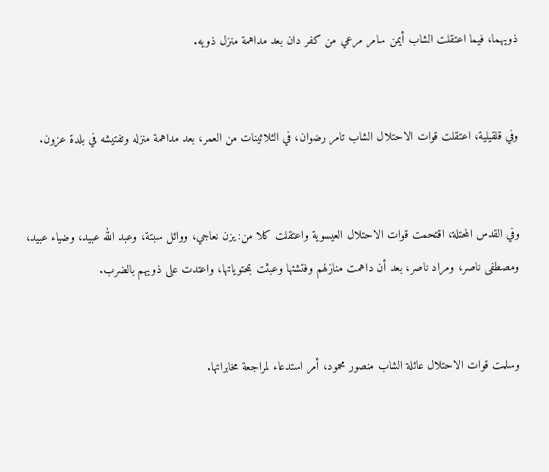ذويهما، فيما اعتقلت الشاب أيمن سامر مرعي من كفر دان بعد مداهمة منزل ذويه.


وفي قلقيلية، اعتقلت قوات الاحتلال الشاب تامر رضوان، في الثلاثينات من العمر، بعد مداهمة منزله وتفتيشه في بلدة عزون.


وفي القدس المحتلة، اقتحمت قوات الاحتلال العيسوية واعتقلت كلا من: يزن نعاجي، ووائل سبتة، وعبد الله عبيد، وضياء عبيد، ومصطفى ناصر، ومراد ناصر، بعد أن داهمت منازلهم وفتشتها وعبثت بمحتوياتها، واعتدت على ذويهم بالضرب.


وسلمت قوات الاحتلال عائلة الشاب منصور محمود، أمر استدعاء لمراجعة مخابراتها.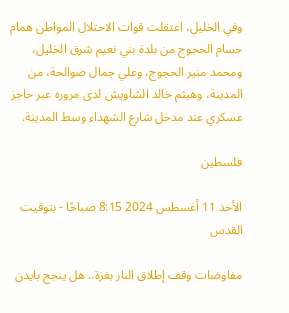وفي الخليل، اعتقلت قوات الاحتلال المواطن همام حسام الحجوج من بلدة بني نعيم شرق الخليل، ومحمد منير الحجوج، وعلي جمال صوالحة، من المدينة، وهيثم خالد الشاويش لدى مروره عبر حاجز عسكري عند مدخل شارع الشهداء وسط المدينة.

فلسطين

الأحد 11 أغسطس 2024 8:15 صباحًا - بتوقيت القدس

مفاوضات وقف إطلاق النار بغزة.. هل ينجح بايدن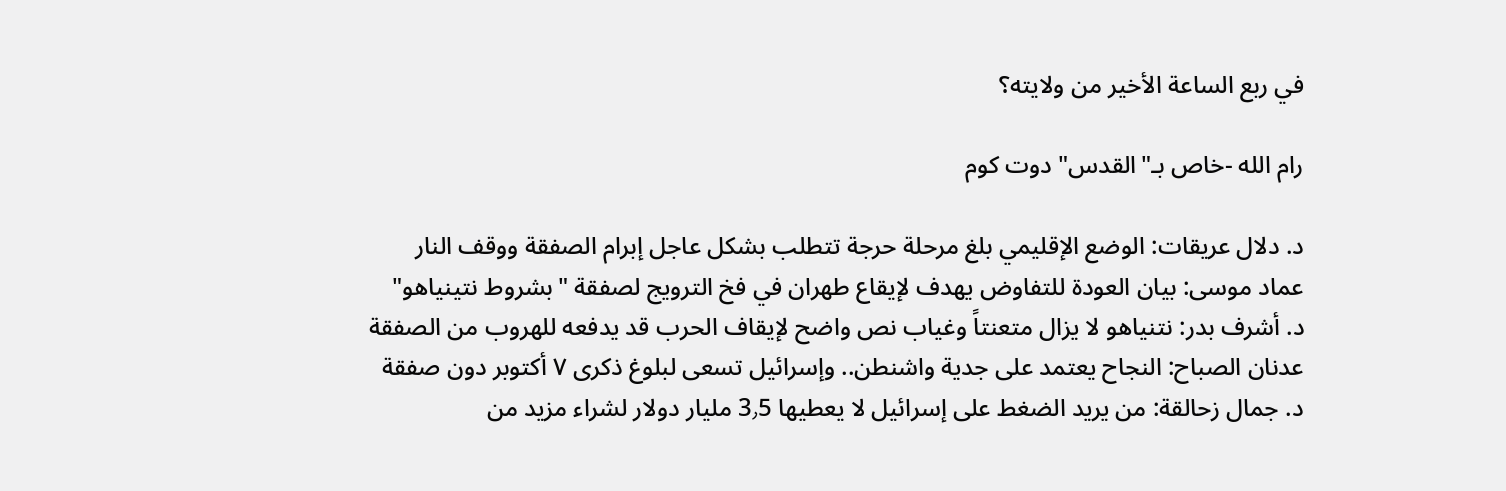في ربع الساعة الأخير من ولايته؟

رام الله -خاص بـ"القدس" دوت كوم

د. دلال عريقات: الوضع الإقليمي بلغ مرحلة حرجة تتطلب بشكل عاجل إبرام الصفقة ووقف النار
عماد موسى: بيان العودة للتفاوض يهدف لإيقاع طهران في فخ الترويج لصفقة "بشروط نتينياهو"
د. أشرف بدر: نتنياهو لا يزال متعنتاً وغياب نص واضح لإيقاف الحرب قد يدفعه للهروب من الصفقة
عدنان الصباح: النجاح يعتمد على جدية واشنطن.. وإسرائيل تسعى لبلوغ ذكرى ٧ أكتوبر دون صفقة
د. جمال زحالقة: من يريد الضغط على إسرائيل لا يعطيها 3٫5 مليار دولار لشراء مزيد من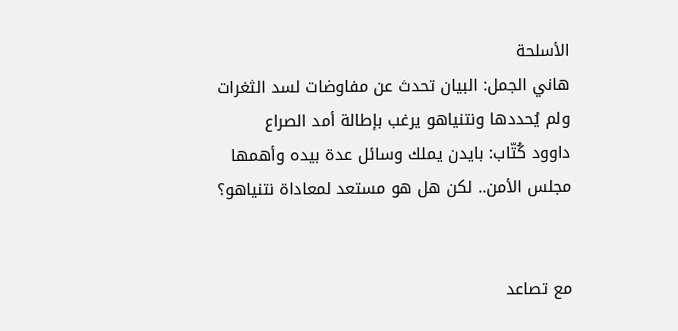الأسلحة
هاني الجمل: البيان تحدث عن مفاوضات لسد الثغرات ولم يُحددها ونتنياهو يرغب بإطالة أمد الصراع
داوود كُتّاب: بايدن يملك وسائل عدة بيده وأهمها مجلس الأمن.. لكن هل هو مستعد لمعاداة نتنياهو؟


مع تصاعد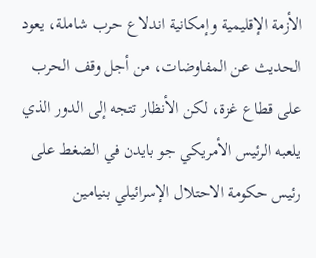الأزمة الإقليمية وإمكانية اندلاع حرب شاملة، يعود الحديث عن المفاوضات، من أجل وقف الحرب على قطاع غزة، لكن الأنظار تتجه إلى الدور الذي يلعبه الرئيس الأمريكي جو بايدن في الضغط على رئيس حكومة الاحتلال الإسرائيلي بنيامين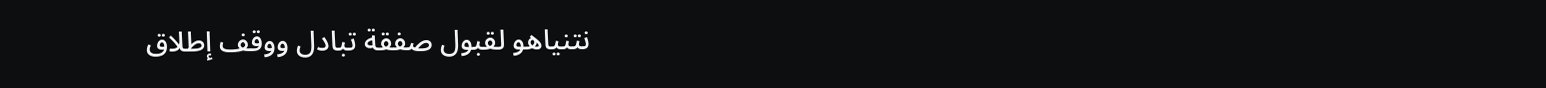نتنياهو لقبول صفقة تبادل ووقف إطلاق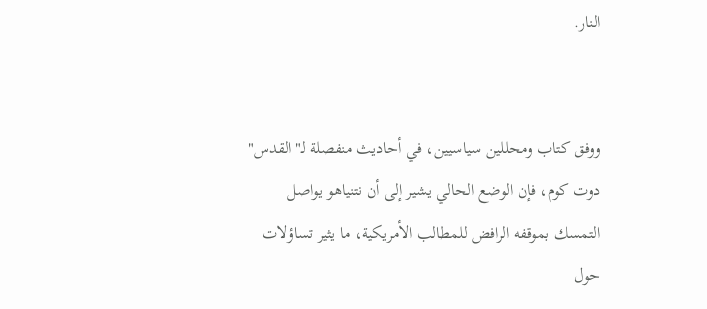النار.


ووفق كتاب ومحللين سياسيين، في أحاديث منفصلة لـ"القدس" دوت كوم، فإن الوضع الحالي يشير إلى أن نتنياهو يواصل التمسك بموقفه الرافض للمطالب الأمريكية، ما يثير تساؤلات حول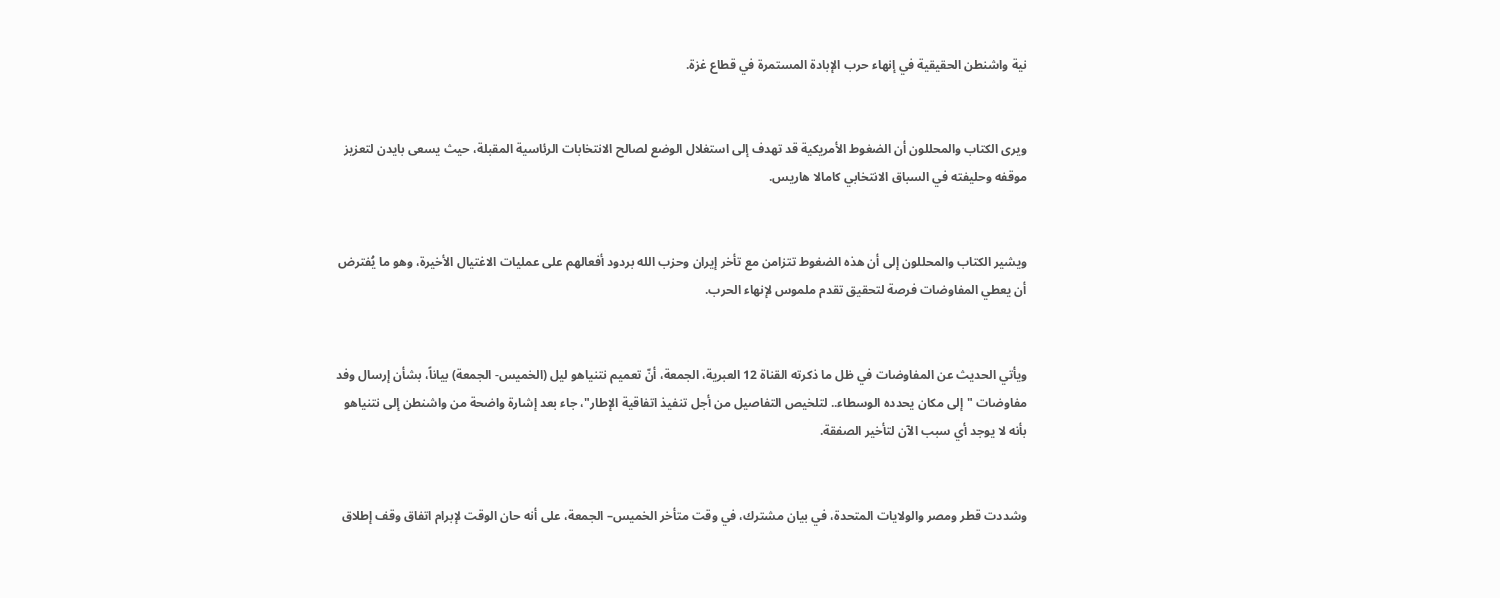نية واشنطن الحقيقية في إنهاء حرب الإبادة المستمرة في قطاع غزة.


ويرى الكتاب والمحللون أن الضغوط الأمريكية قد تهدف إلى استغلال الوضع لصالح الانتخابات الرئاسية المقبلة، حيث يسعى بايدن لتعزيز موقفه وحليفته في السباق الانتخابي كامالا هاريس.


ويشير الكتاب والمحللون إلى أن هذه الضغوط تتزامن مع تأخر إيران وحزب الله بردود أفعالهم على عمليات الاغتيال الأخيرة، وهو ما يُفترض أن يعطي المفاوضات فرصة لتحقيق تقدم ملموس لإنهاء الحرب.


ويأتي الحديث عن المفاوضات في ظل ما ذكرته القناة 12 العبرية، الجمعة، أنّ تعميم نتنياهو ليل (الخميس- الجمعة) بياناً، بشأن إرسال وفد مفاوضات "إلى مكان يحدده الوسطاء.. لتلخيص التفاصيل من أجل تنفيذ اتفاقية الإطار"، جاء بعد إشارة واضحة من واشنطن إلى نتنياهو بأنه لا يوجد أي سبب الآن لتأخير الصفقة.


وشددت قطر ومصر والولايات المتحدة، في بيان مشترك، في وقت متأخر الخميس– الجمعة، على أنه حان الوقت لإبرام اتفاق وقف إطلاق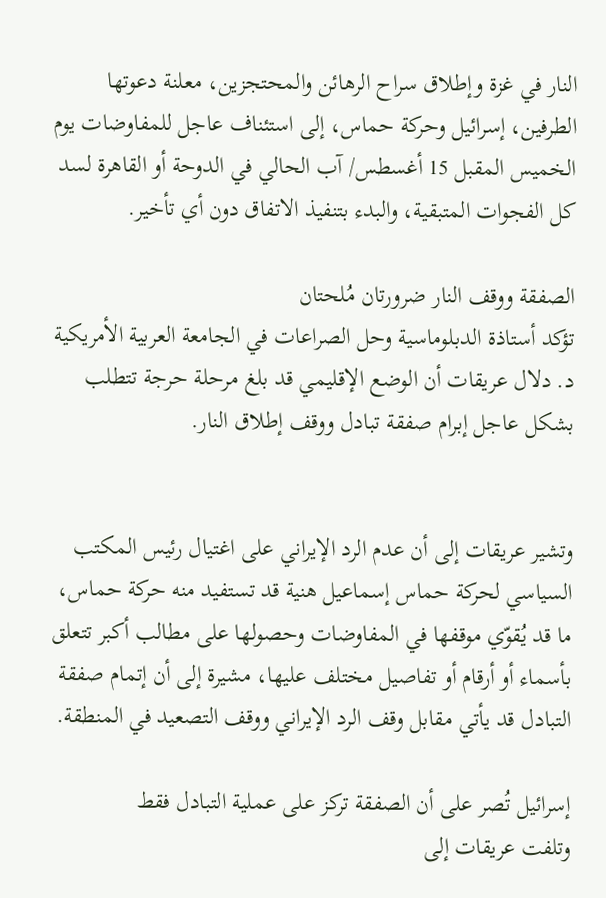النار في غزة وإطلاق سراح الرهائن والمحتجزين، معلنة دعوتها الطرفين، إسرائيل وحركة حماس، إلى استئناف عاجل للمفاوضات يوم الخميس المقبل 15 أغسطس/ آب الحالي في الدوحة أو القاهرة لسد كل الفجوات المتبقية، والبدء بتنفيذ الاتفاق دون أي تأخير.

الصفقة ووقف النار ضرورتان مُلحتان
تؤكد أستاذة الدبلوماسية وحل الصراعات في الجامعة العربية الأمريكية د. دلال عريقات أن الوضع الإقليمي قد بلغ مرحلة حرجة تتطلب بشكل عاجل إبرام صفقة تبادل ووقف إطلاق النار.


وتشير عريقات إلى أن عدم الرد الإيراني على اغتيال رئيس المكتب السياسي لحركة حماس إسماعيل هنية قد تستفيد منه حركة حماس، ما قد يُقوّي موقفها في المفاوضات وحصولها على مطالب أكبر تتعلق بأسماء أو أرقام أو تفاصيل مختلف عليها، مشيرة إلى أن إتمام صفقة التبادل قد يأتي مقابل وقف الرد الإيراني ووقف التصعيد في المنطقة.

إسرائيل تُصر على أن الصفقة تركز على عملية التبادل فقط
وتلفت عريقات إلى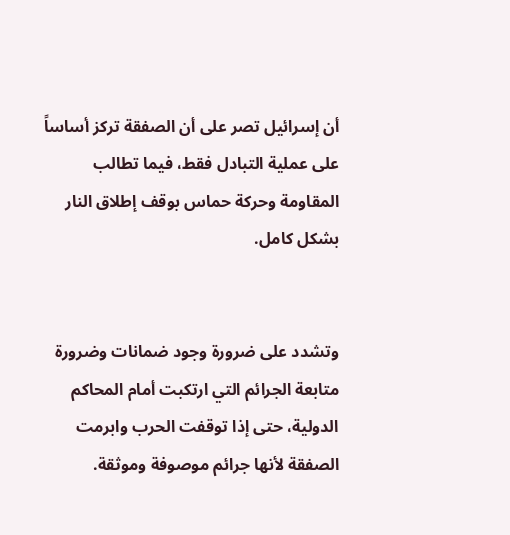أن إسرائيل تصر على أن الصفقة تركز أساساً على عملية التبادل فقط، فيما تطالب المقاومة وحركة حماس بوقف إطلاق النار بشكل كامل.


وتشدد على ضرورة وجود ضمانات وضرورة متابعة الجرائم التي ارتكبت أمام المحاكم الدولية، حتى إذا توقفت الحرب وابرمت الصفقة لأنها جرائم موصوفة وموثقة.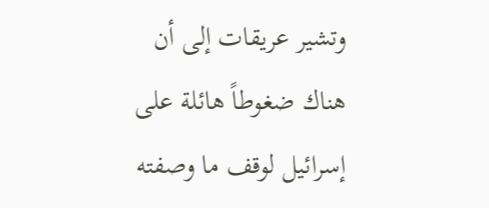وتشير عريقات إلى أن هناك ضغوطاً هائلة على إسرائيل لوقف ما وصفته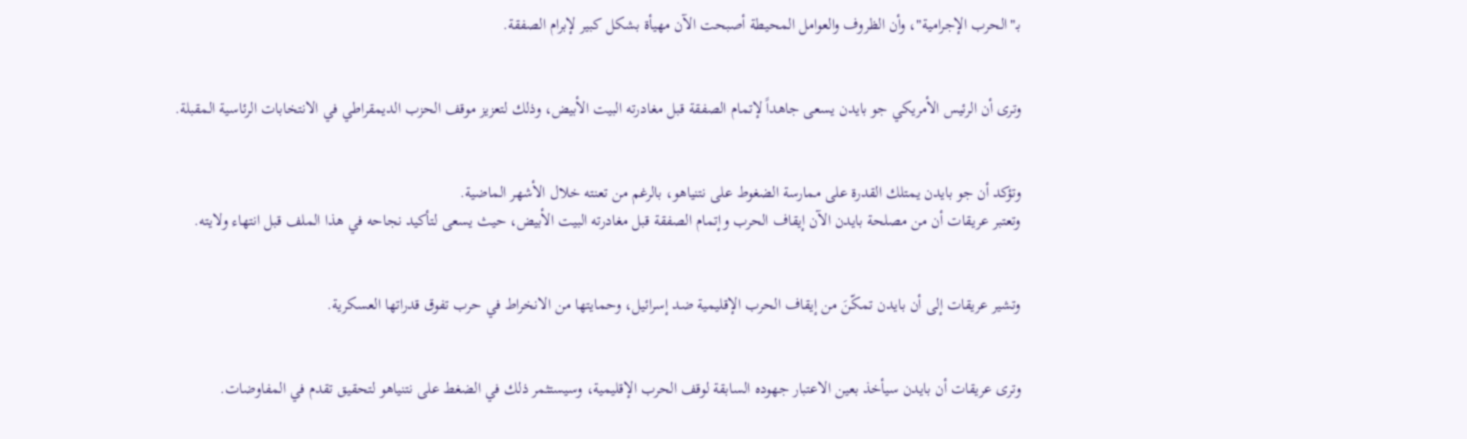بـ"الحرب الإجرامية"، وأن الظروف والعوامل المحيطة أصبحت الآن مهيأة بشكل كبير لإبرام الصفقة.


وترى أن الرئيس الأمريكي جو بايدن يسعى جاهداً لإتمام الصفقة قبل مغادرته البيت الأبيض، وذلك لتعزيز موقف الحزب الديمقراطي في الانتخابات الرئاسية المقبلة.


وتؤكد أن جو بايدن يمتلك القدرة على ممارسة الضغوط على نتنياهو، بالرغم من تعنته خلال الأشهر الماضية.
وتعتبر عريقات أن من مصلحة بايدن الآن إيقاف الحرب وإتمام الصفقة قبل مغادرته البيت الأبيض، حيث يسعى لتأكيد نجاحه في هذا الملف قبل انتهاء ولايته.


وتشير عريقات إلى أن بايدن تمكّنَ من إيقاف الحرب الإقليمية ضد إسرائيل، وحمايتها من الانخراط في حرب تفوق قدراتها العسكرية.


وترى عريقات أن بايدن سيأخذ بعين الاعتبار جهوده السابقة لوقف الحرب الإقليمية، وسيستثمر ذلك في الضغط على نتنياهو لتحقيق تقدم في المفاوضات.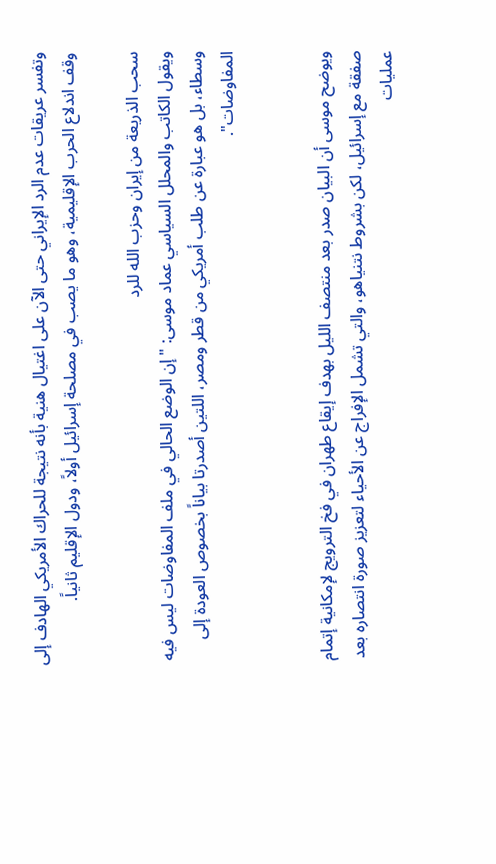وتفسر عريقات عدم الرد الإيراني حتى الآن على اغتيال هنية بأنه نتيجة للحراك الأمريكي الهادف إلى وقف اندلاع الحرب الإقليمية، وهو ما يصب في مصلحة إسرائيل أولاً، ودول الإقليم ثانياً.

سحب الذريعة من إيران وحزب الله للرد
ويقول الكاتب والمحلل السياسي عماد موسى: "إن الوضع الحالي في ملف المفاوضات ليس فيه وسطاء، بل هو عبارة عن طلب أمريكي من قطر ومصر، اللتين أصدرتا بياناً بخصوص العودة إلى المفاوضات".


ويوضح موسى أن البيان صدر بعد منتصف الليل بهدف إيقاع طهران في فخ الترويج لإمكانية إتمام صفقة مع إسرائيل، لكن بشروط نتنياهو، والتي تشمل الإفراج عن الأحياء لتعزيز صورة انتصاره بعد عمليات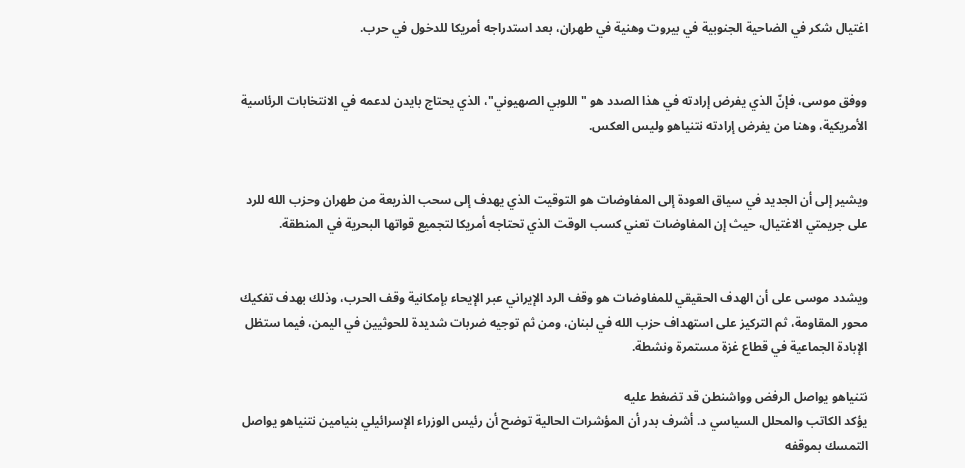اغتيال شكر في الضاحية الجنوبية في بيروت وهنية في طهران، بعد استدراجه أمريكا للدخول في حرب.


ووفق موسى، فإنّ الذي يفرض إرادته في هذا الصدد هو "اللوبي الصهيوني"، الذي يحتاج بايدن لدعمه في الانتخابات الرئاسية الأمريكية، وهنا من يفرض إرادته نتنياهو وليس العكس.


ويشير إلى أن الجديد في سياق العودة إلى المفاوضات هو التوقيت الذي يهدف إلى سحب الذريعة من طهران وحزب الله للرد على جريمتي الاغتيال، حيث إن المفاوضات تعني كسب الوقت الذي تحتاجه أمريكا لتجميع قواتها البحرية في المنطقة.


ويشدد موسى على أن الهدف الحقيقي للمفاوضات هو وقف الرد الإيراني عبر الإيحاء بإمكانية وقف الحرب، وذلك بهدف تفكيك محور المقاومة، ثم التركيز على استهداف حزب الله في لبنان، ومن ثم توجيه ضربات شديدة للحوثيين في اليمن، فيما ستظل الإبادة الجماعية في قطاع غزة مستمرة ونشطة.

نتنياهو يواصل الرفض وواشنطن قد تضغط عليه
يؤكد الكاتب والمحلل السياسي د. أشرف بدر أن المؤشرات الحالية توضح أن رئيس الوزراء الإسرائيلي بنيامين نتنياهو يواصل التمسك بموقفه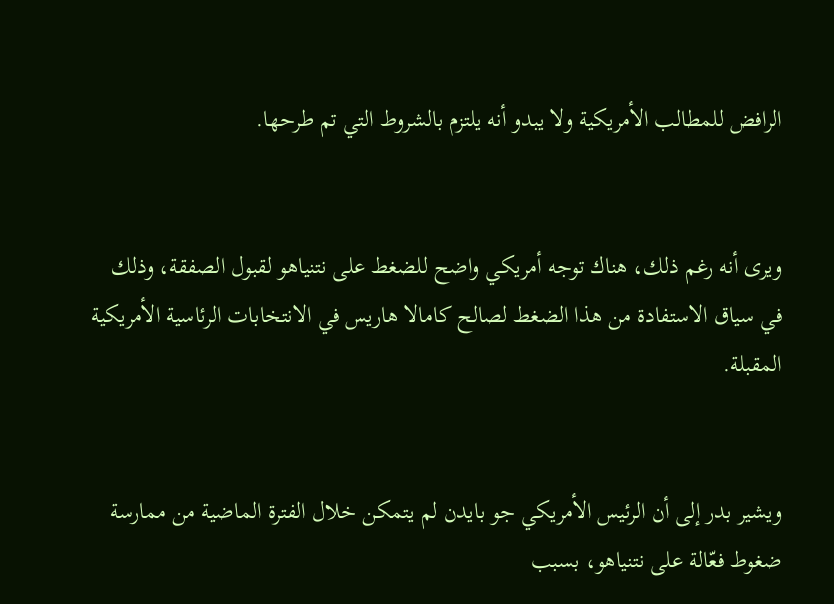الرافض للمطالب الأمريكية ولا يبدو أنه يلتزم بالشروط التي تم طرحها.


ويرى أنه رغم ذلك، هناك توجه أمريكي واضح للضغط على نتنياهو لقبول الصفقة، وذلك في سياق الاستفادة من هذا الضغط لصالح كامالا هاريس في الانتخابات الرئاسية الأمريكية المقبلة.


ويشير بدر إلى أن الرئيس الأمريكي جو بايدن لم يتمكن خلال الفترة الماضية من ممارسة ضغوط فعّالة على نتنياهو، بسبب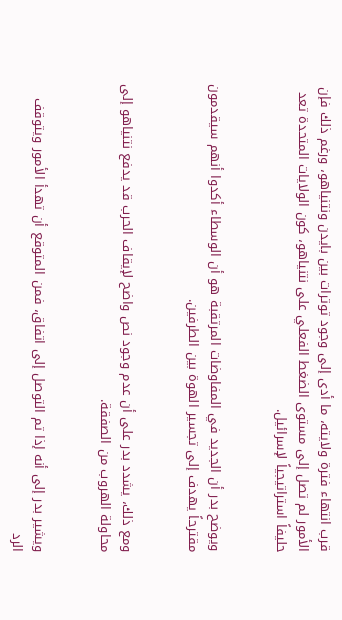قرب انتهاء فترة ولايته، ما أدى إلى وجود توترات بين بايدن ونتنياهو، ورغم ذلك فإن الأمور لم تصل إلى مستوى الضغط الفعلي على نتنياهو، كون الولايات المتحدة تعد حليفاً استراتيجياً لإسرائيل.


ويوضح بدر أن الجديد في المفاوضات المرتقبة هو أن الوسطاء أكدوا أنهم سيقدمون مقترحاً يهدف إلى تجسير الهوة بين الطرفين.


ومع ذلك، يشدد بدر على أن عدم وجود نص واضح لإيقاف الحرب قد يدفع نتنياهو إلى محاولة الهروب من الصفقة.


ويشير بدر إلى أنه إذا تم التوصل إلى اتفاق، فمن المتوقع أن تهدأ الأمور ويتوقف الرد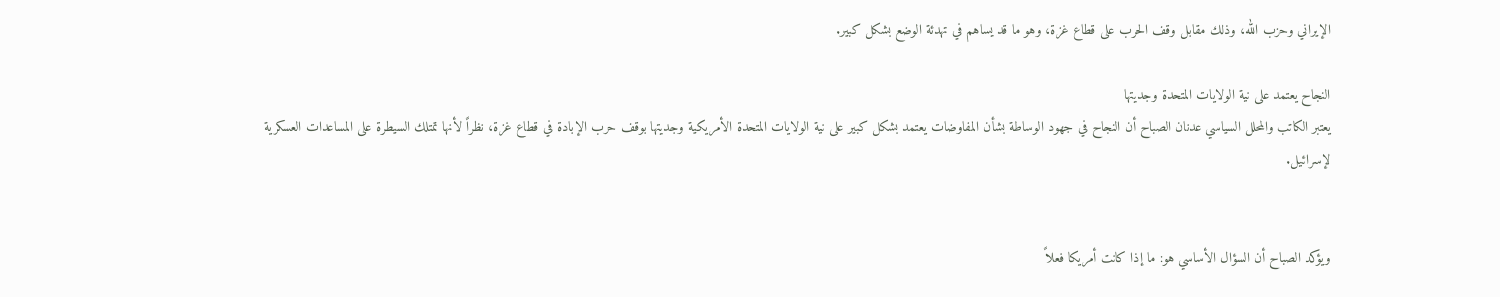الإيراني وحزب الله، وذلك مقابل وقف الحرب على قطاع غزة، وهو ما قد يساهم في تهدئة الوضع بشكل كبير.

النجاح يعتمد على نية الولايات المتحدة وجديتها
يعتبر الكاتب والمحلل السياسي عدنان الصباح أن النجاح في جهود الوساطة بشأن المفاوضات يعتمد بشكل كبير على نية الولايات المتحدة الأمريكية وجديتها بوقف حرب الإبادة في قطاع غزة، نظراً لأنها تمتلك السيطرة على المساعدات العسكرية لإسرائيل.


ويؤكد الصباح أن السؤال الأساسي هو: ما إذا كانت أمريكا فعلاً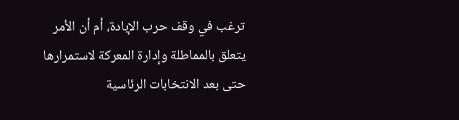ترغب في وقف حرب الإبادة، أم أن الأمر يتعلق بالمماطلة وإدارة المعركة لاستمرارها حتى بعد الانتخابات الرئاسية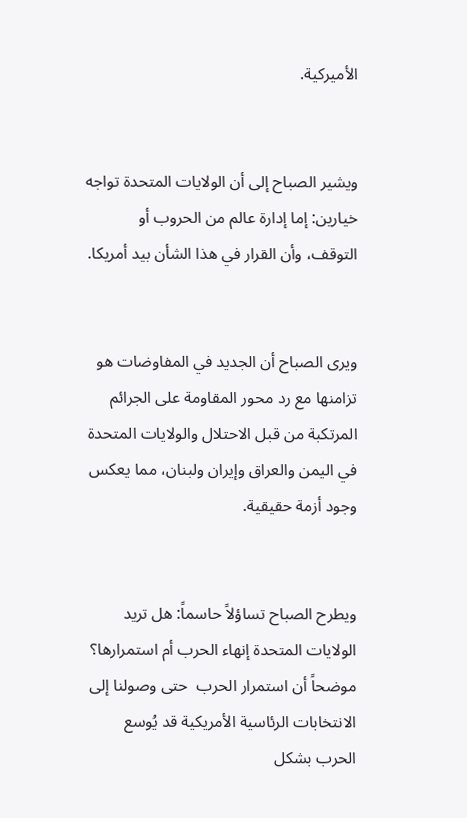الأميركية.


ويشير الصباح إلى أن الولايات المتحدة تواجه خيارين: إما إدارة عالم من الحروب أو التوقف، وأن القرار في هذا الشأن بيد أمريكا.


ويرى الصباح أن الجديد في المفاوضات هو تزامنها مع رد محور المقاومة على الجرائم المرتكبة من قبل الاحتلال والولايات المتحدة في اليمن والعراق وإيران ولبنان، مما يعكس وجود أزمة حقيقية.


ويطرح الصباح تساؤلاً حاسماً: هل تريد الولايات المتحدة إنهاء الحرب أم استمرارها؟ موضحاً أن استمرار الحرب  حتى وصولنا إلى الانتخابات الرئاسية الأمريكية قد يُوسع الحرب بشكل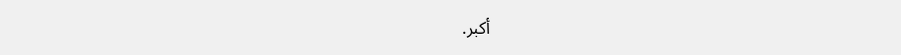أكبر.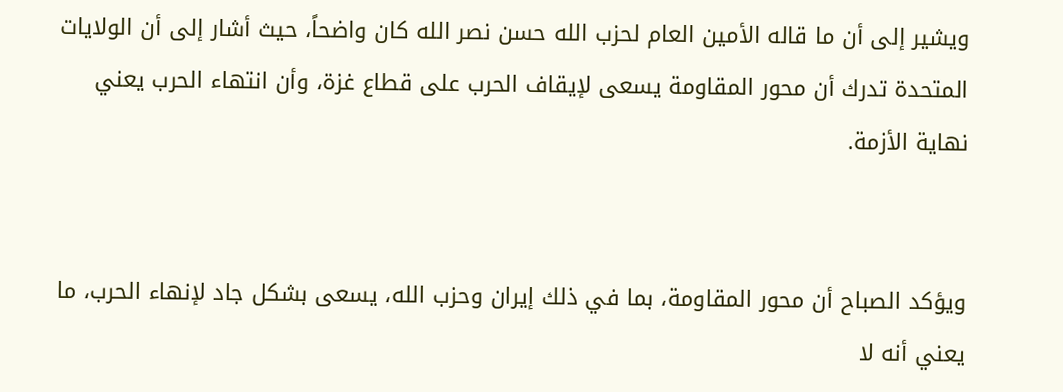ويشير إلى أن ما قاله الأمين العام لحزب الله حسن نصر الله كان واضحاً، حيث أشار إلى أن الولايات المتحدة تدرك أن محور المقاومة يسعى لإيقاف الحرب على قطاع غزة، وأن انتهاء الحرب يعني نهاية الأزمة.


ويؤكد الصباح أن محور المقاومة، بما في ذلك إيران وحزب الله، يسعى بشكل جاد لإنهاء الحرب، ما يعني أنه لا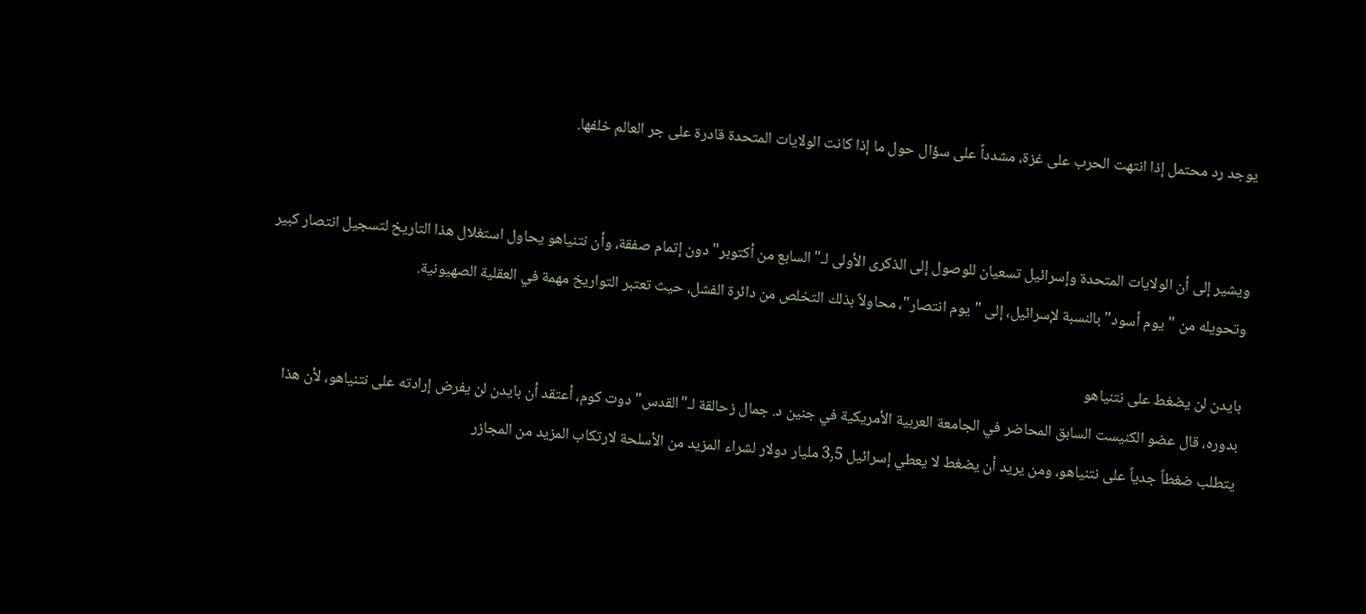يوجد رد محتمل إذا انتهت الحرب على غزة، مشدداً على سؤال حول ما إذا كانت الولايات المتحدة قادرة على جر العالم خلفها.


ويشير إلى أن الولايات المتحدة وإسرائيل تسعيان للوصول إلى الذكرى الأولى لـ"السابع من أكتوبر" دون إتمام صفقة، وأن نتنياهو يحاول استغلال هذا التاريخ لتسجيل انتصار كبير وتحويله من "يوم أسود" بالنسبة لإسرائيل، إلى "يوم انتصار"، محاولاً بذلك التخلص من دائرة الفشل، حيث تعتبر التواريخ مهمة في العقلية الصهيونية.

بايدن لن يضغط على نتنياهو
بدوره، قال عضو الكنيست السابق المحاضر في الجامعة العربية الأمريكية في جنين د. جمال زحالقة لـ"القدس" دوت كوم، أعتقد أن بايدن لن يفرض إرادته على نتنياهو، لأن هذا يتطلب ضغطاً جدياً على نتنياهو، ومن يريد أن يضغط لا يعطي إسرائيل 3٫5 مليار دولار لشراء المزيد من الأسلحة لارتكاب المزيد من المجازر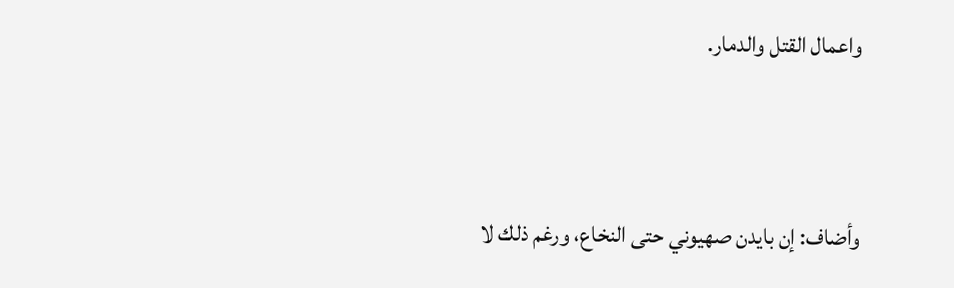واعمال القتل والدمار.


وأضاف: إن بايدن صهيوني حتى النخاع، ورغم ذلك لا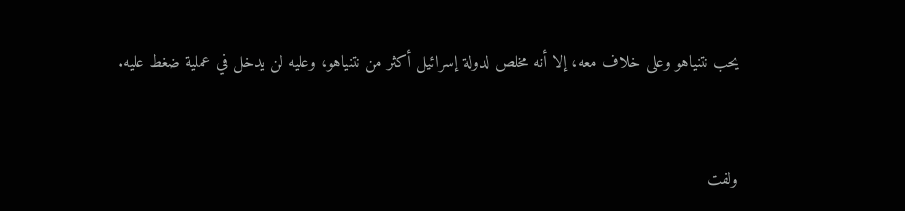يحب نتنياهو وعلى خلاف معه، إلا أنه مخلص لدولة إسرائيل أكثر من نتنياهو، وعليه لن يدخل في عملية ضغط عليه.


ولفت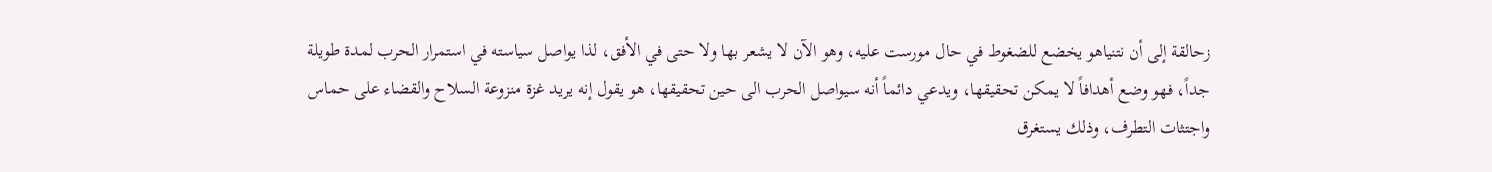زحالقة إلى أن نتنياهو يخضع للضغوط في حال مورست عليه، وهو الآن لا يشعر بها ولا حتى في الأفق، لذا يواصل سياسته في استمرار الحرب لمدة طويلة جداً، فهو وضع أهدافاً لا يمكن تحقيقها، ويدعي دائماً أنه سيواصل الحرب الى حين تحقيقها، هو يقول إنه يريد غزة منزوعة السلاح والقضاء على حماس واجتثات التطرف، وذلك يستغرق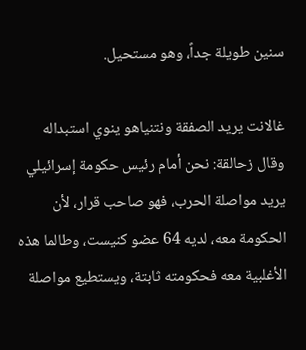سنين طويلة جداً، وهو مستحيل.

غالانت يريد الصفقة ونتنياهو ينوي استبداله
وقال زحالقة: نحن أمام رئيس حكومة إسرائيلي يريد مواصلة الحرب، فهو صاحب قرار، لأن الحكومة معه، لديه 64 عضو كنيست، وطالما هذه الأغلبية معه فحكومته ثابتة، ويستطيع مواصلة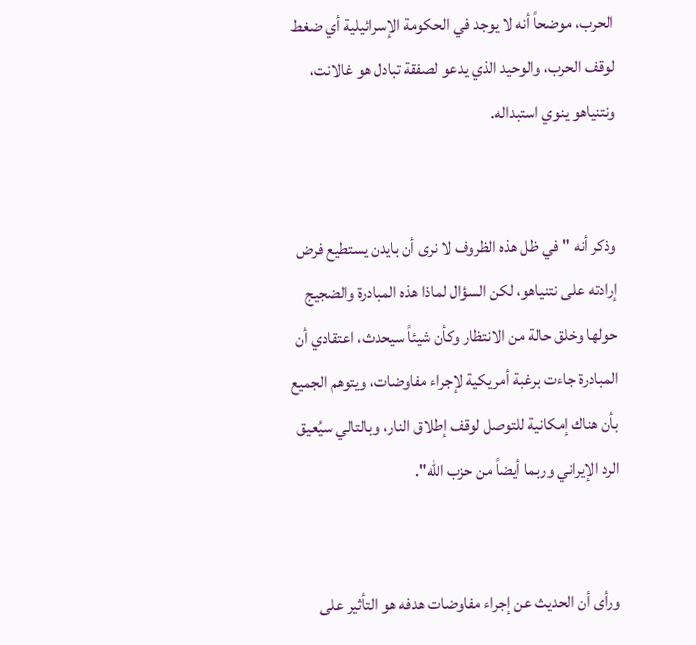الحرب، موضحاً أنه لا يوجد في الحكومة الإسرائيلية أي ضغط لوقف الحرب، والوحيد الذي يدعو لصفقة تبادل هو غالانت، ونتنياهو ينوي استبداله.


وذكر أنه "في ظل هذه الظروف لا نرى أن بايدن يستطيع فرض إرادته على نتنياهو، لكن السؤال لماذا هذه المبادرة والضجيج حولها وخلق حالة من الانتظار وكأن شيئاً سيحدث، اعتقادي أن المبادرة جاءت برغبة أمريكية لإجراء مفاوضات، ويتوهم الجميع بأن هناك إمكانية للتوصل لوقف إطلاق النار، وبالتالي سيُعيق الرد الإيراني وربما أيضاً من حزب الله".


ورأى أن الحديث عن إجراء مفاوضات هدفه هو التأثير على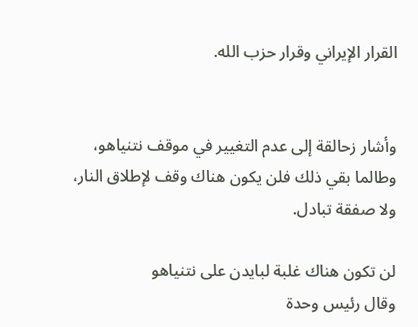القرار الإيراني وقرار حزب الله.


وأشار زحالقة إلى عدم التغيير في موقف نتنياهو، وطالما بقي ذلك فلن يكون هناك وقف لإطلاق النار، ولا صفقة تبادل.

لن تكون هناك غلبة لبايدن على نتنياهو
وقال رئيس وحدة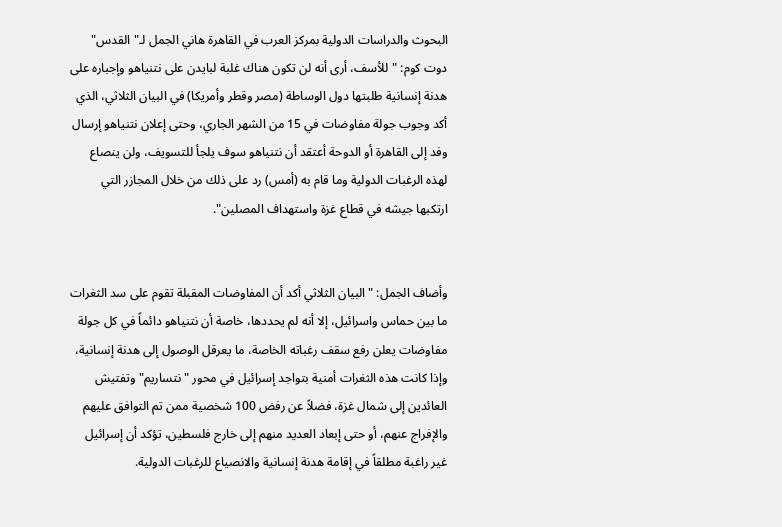البحوث والدراسات الدولية بمركز العرب في القاهرة هاني الجمل لـ"القدس" دوت كوم: "للأسف، أرى أنه لن تكون هناك غلبة لبايدن على نتنياهو وإجباره على هدنة إنسانية طلبتها دول الوساطة (مصر وقطر وأمريكا) في البيان الثلاثي، الذي أكد وجوب جولة مفاوضات في 15 من الشهر الجاري، وحتى إعلان نتنياهو إرسال وفد إلى القاهرة أو الدوحة أعتقد أن نتنياهو سوف يلجأ للتسويف، ولن ينصاع لهذه الرغبات الدولية وما قام به (أمس) رد على ذلك من خلال المجازر التي ارتكبها جيشه في قطاع غزة واستهداف المصلين".


وأضاف الجمل: "البيان الثلاثي أكد أن المفاوضات المقبلة تقوم على سد الثغرات ما بين حماس واسرائيل، إلا أنه لم يحددها، خاصة أن نتنياهو دائماً في كل جولة مفاوضات يعلن رفع سقف رغباته الخاصة، ما يعرقل الوصول إلى هدنة إنسانية، وإذا كانت هذه الثغرات أمنية بتواجد إسرائيل في محور "نتساريم" وتفتيش العائدين إلى شمال غزة، فضلاً عن رفض 100 شخصية ممن تم التوافق عليهم والإفراج عنهم، أو حتى إبعاد العديد منهم إلى خارج فلسطين، تؤكد أن إسرائيل غير راغبة مطلقاً في إقامة هدنة إنسانية والانصياع للرغبات الدولية.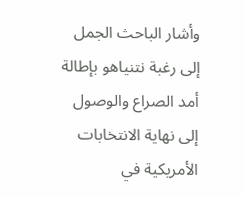وأشار الباحث الجمل إلى رغبة نتنياهو بإطالة أمد الصراع والوصول إلى نهاية الانتخابات الأمريكية في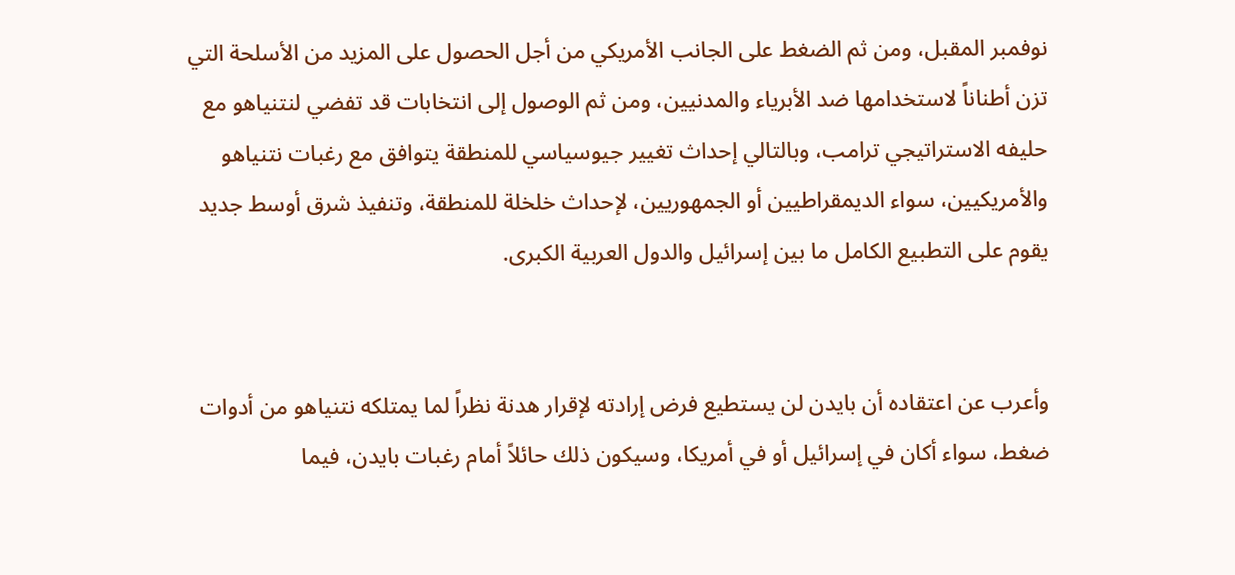نوفمبر المقبل، ومن ثم الضغط على الجانب الأمريكي من أجل الحصول على المزيد من الأسلحة التي تزن أطناناً لاستخدامها ضد الأبرياء والمدنيين، ومن ثم الوصول إلى انتخابات قد تفضي لنتنياهو مع حليفه الاستراتيجي ترامب، وبالتالي إحداث تغيير جيوسياسي للمنطقة يتوافق مع رغبات نتنياهو والأمريكيين، سواء الديمقراطيين أو الجمهوريين، لإحداث خلخلة للمنطقة، وتنفيذ شرق أوسط جديد يقوم على التطبيع الكامل ما بين إسرائيل والدول العربية الكبرى.


وأعرب عن اعتقاده أن بايدن لن يستطيع فرض إرادته لإقرار هدنة نظراً لما يمتلكه نتنياهو من أدوات ضغط، سواء أكان في إسرائيل أو في أمريكا، وسيكون ذلك حائلاً أمام رغبات بايدن، فيما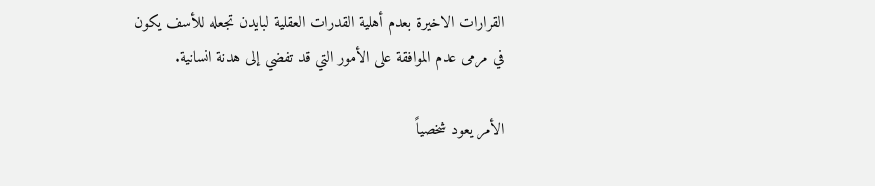القرارات الاخيرة بعدم أهلية القدرات العقلية لبايدن تجعله للأسف يكون في مرمى عدم الموافقة على الأمور التي قد تفضي إلى هدنة انسانية.

الأمر يعود شخصياً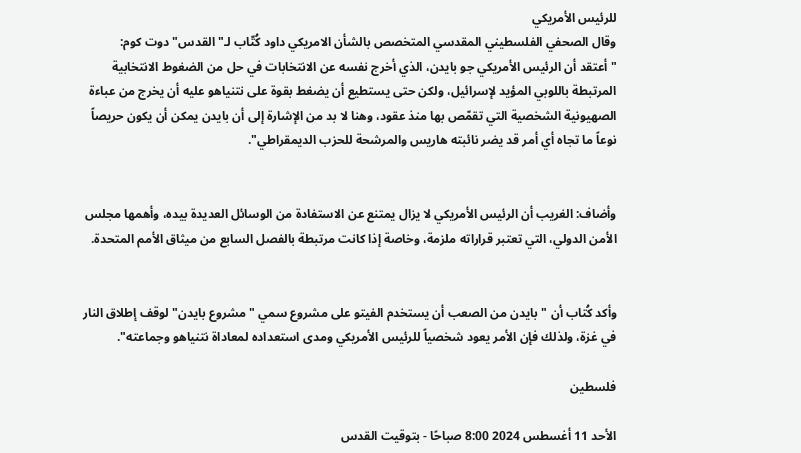للرئيس الأمريكي
وقال الصحفي الفلسطيني المقدسي المتخصص بالشأن الامريكي داود كُتّاب لـ"القدس" دوت كوم: "أعتقد أن الرئيس الأمريكي جو بايدن، الذي أخرج نفسه عن الانتخابات في حل من الضغوط الانتخابية المرتبطة باللوبي المؤيد لإسرائيل، ولكن حتى يستطيع أن يضغط بقوة على نتنياهو عليه أن يخرج من عباءة الصهيونية الشخصية التي تقمّص بها منذ عقود، وهنا لا بد من الإشارة إلى أن بايدن يمكن أن يكون حريصاً نوعاً ما تجاه أي أمر قد يضر نائبته هاريس والمرشحة للحزب الديمقراطي".


وأضاف: الغريب أن الرئيس الأمريكي لا يزال يمتنع عن الاستفادة من الوسائل العديدة بيده، وأهمها مجلس الأمن الدولي، التي تعتبر قراراته ملزمة، وخاصة إذا كانت مرتبطة بالفصل السابع من ميثاق الأمم المتحدة.


وأكد كُتاب أن "بايدن من الصعب أن يستخدم الفيتو على مشروع سمي "مشروع بايدن" لوقف إطلاق النار في غزة، ولذلك فإن الأمر يعود شخصياً للرئيس الأمريكي ومدى استعداده لمعاداة نتنياهو وجماعته".

فلسطين

الأحد 11 أغسطس 2024 8:00 صباحًا - بتوقيت القدس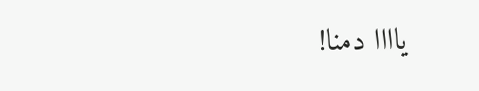ياااا دمنا!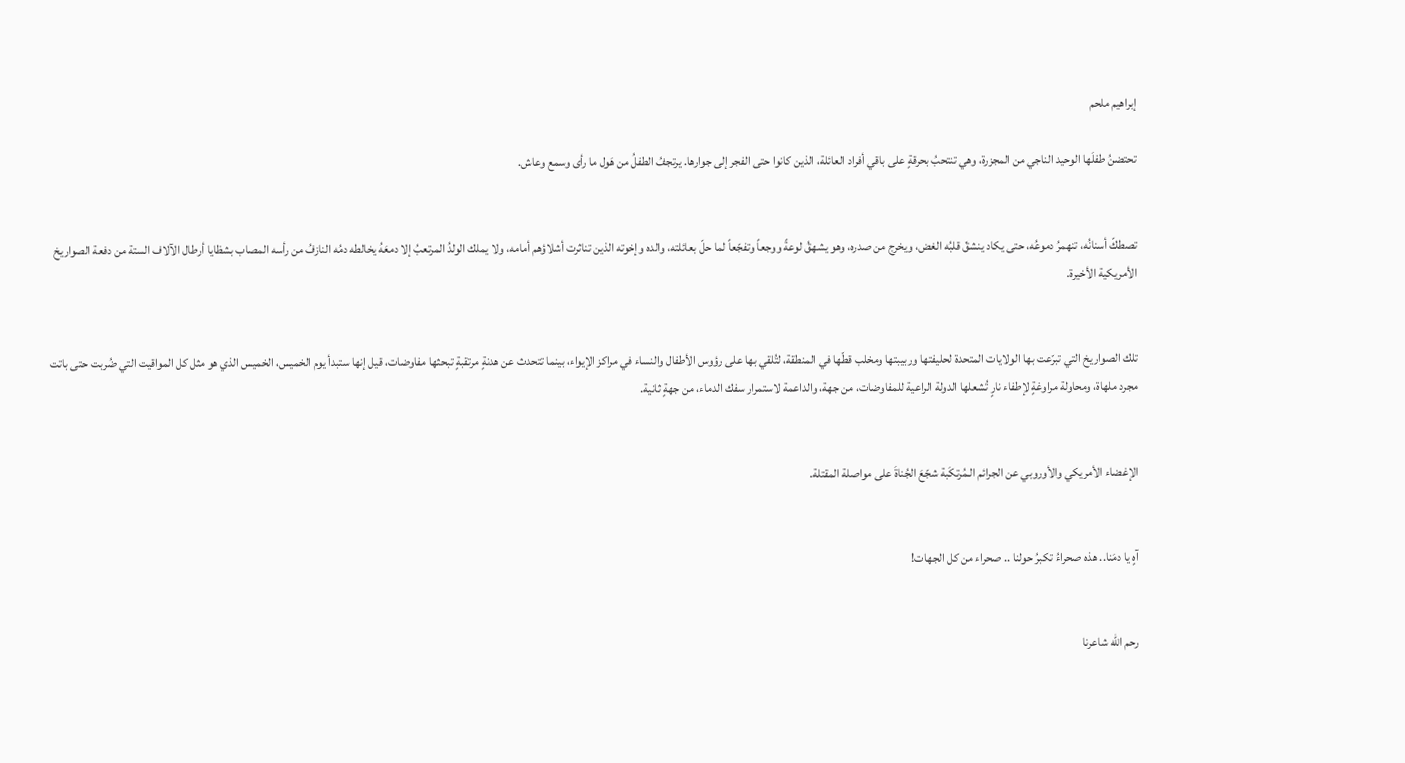إبراهيم ملحم

تحتضنُ طفلَها الوحيد الناجي من المجزرة، وهي تنتحبُ بحرقةٍ على باقي أفراد العائلة، الذين كانوا حتى الفجر إلى جوارها. يرتجفُ الطفلُ من هَول ما رأى وسمع وعاش.


تصطكّ أسنانُه، تنهمرُ دموعُه، حتى يكاد ينشقّ قلبُه الغض، ويخرج من صدره، وهو يشهقُ لوعةً ووجعاً وتفجّعاً لما حلّ بعائلته، والده وإخوته الذين تناثرت أشلاؤهم أمامه، ولا يملك الولدُ المرتعبُ إلا دمعَهُ يخالطه دمُه النازفُ من رأسه المصاب بشظايا أرطال الآلاف الستة من دفعة الصواريخ الأمريكية الأخيرة.


تلك الصواريخ التي تبرّعت بها الولايات المتحدة لحليفتها وربيبتها ومخلب قطّها في المنطقة، لتُلقي بها على رؤوس الأطفال والنساء في مراكز الإيواء، بينما تتحدث عن هدنةٍ مرتقبةٍ تبحثها مفاوضات، قيل إنها ستبدأ يوم الخميس، الخميس الذي هو مثل كل المواقيت التي ضُربت حتى باتت مجرد ملهاة، ومحاولة مراوغةٍ لإطفاء نارٍ تُشعلها الدولة الراعية للمفاوضات، من جهة، والداعمة لاستمرار سفك الدماء، من جهةٍ ثانية.


الإغضاء الأمريكي والأوروبي عن الجرائم الـمُرتكَبة شجّعَ الجُناةَ على مواصلة المقتلة.


آهٍ يا دمَنا.. هذه صحراءُ تكبرُ حولنا .. صحراء من كل الجهات!


رحم الله شاعرنا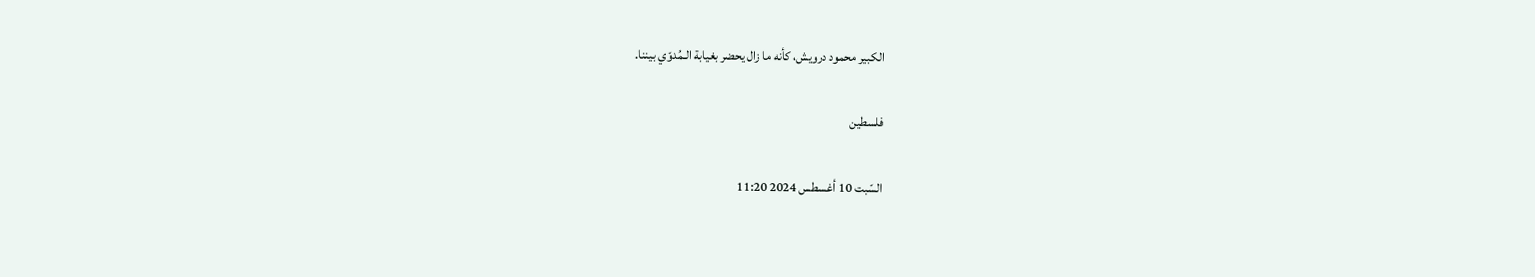الكبير محمود درويش، كأنه ما زال يحضر بغيابة الـمُدوّي بيننا.

فلسطين

السّبت 10 أغسطس 2024 11:20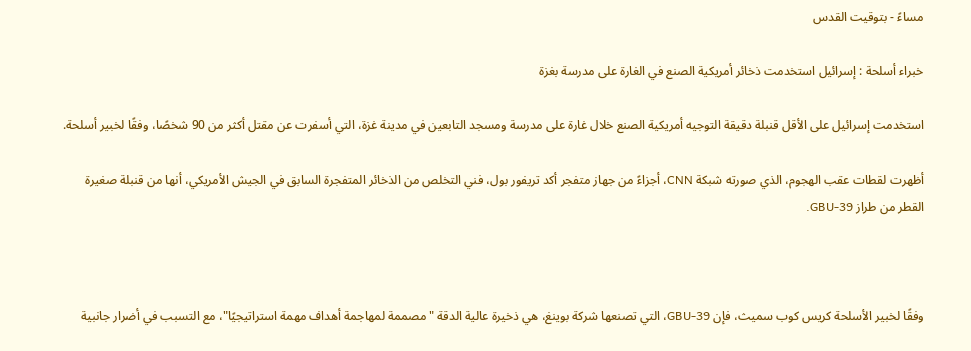مساءً - بتوقيت القدس

خبراء أسلحة : إسرائيل استخدمت ذخائر أمريكية الصنع في الغارة على مدرسة بغزة

استخدمت إسرائيل على الأقل قنبلة دقيقة التوجيه أمريكية الصنع خلال غارة على مدرسة ومسجد التابعين في مدينة غزة، التي أسفرت عن مقتل أكثر من 90 شخصًا، وفقًا لخبير أسلحة.

أظهرت لقطات عقب الهجوم، الذي صورته شبكة CNN، أجزاءً من جهاز متفجر أكد تريفور بول، فني التخلص من الذخائر المتفجرة السابق في الجيش الأمريكي، أنها من قنبلة صغيرة القطر من طراز GBU-39.



وفقًا لخبير الأسلحة كريس كوب سميث، فإن GBU-39، التي تصنعها شركة بوينغ، هي ذخيرة عالية الدقة "مصممة لمهاجمة أهداف مهمة استراتيجيًا"، مع التسبب في أضرار جانبية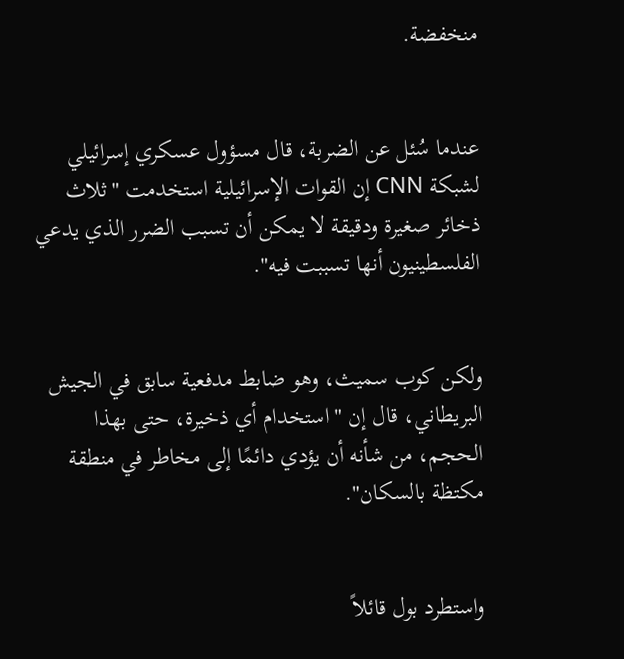منخفضة.


عندما سُئل عن الضربة، قال مسؤول عسكري إسرائيلي لشبكة CNN إن القوات الإسرائيلية استخدمت "ثلاث ذخائر صغيرة ودقيقة لا يمكن أن تسبب الضرر الذي يدعي الفلسطينيون أنها تسببت فيه".


ولكن كوب سميث، وهو ضابط مدفعية سابق في الجيش البريطاني، قال إن "استخدام أي ذخيرة، حتى بهذا الحجم، من شأنه أن يؤدي دائمًا إلى مخاطر في منطقة مكتظة بالسكان".


واستطرد بول قائلاً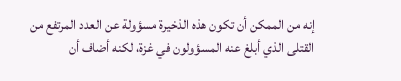إنه من الممكن أن تكون هذه الذخيرة مسؤولة عن العدد المرتفع من القتلى الذي أبلغ عنه المسؤولون في غزة، لكنه أضاف أن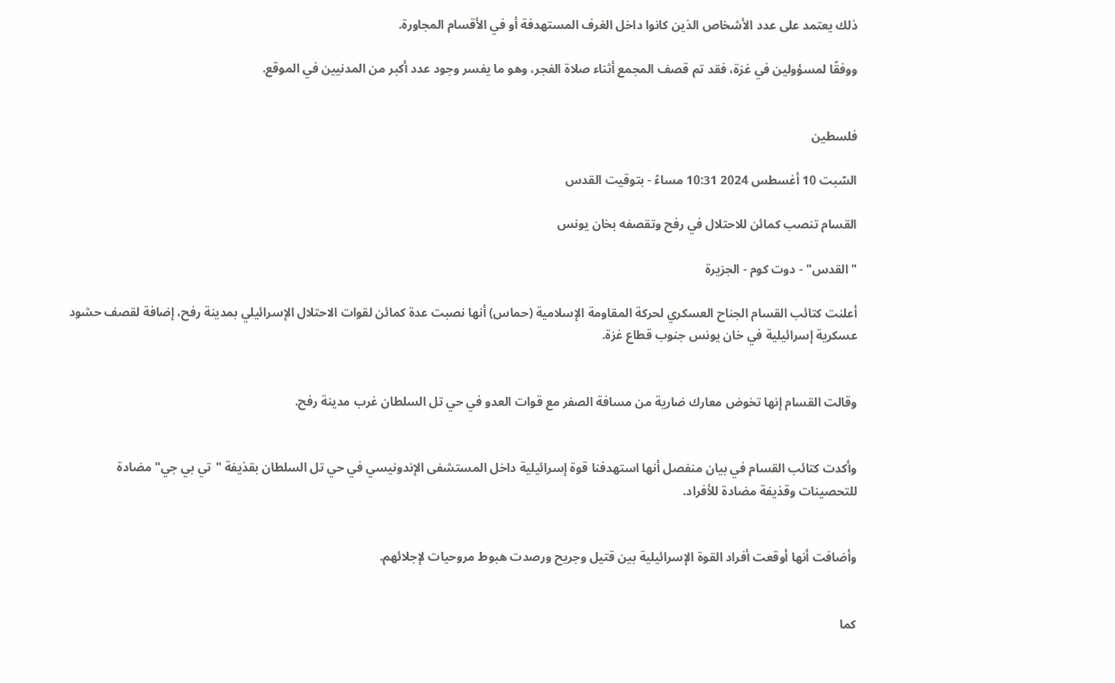ذلك يعتمد على عدد الأشخاص الذين كانوا داخل الغرف المستهدفة أو في الأقسام المجاورة.

ووفقًا لمسؤولين في غزة، فقد تم قصف المجمع أثناء صلاة الفجر، وهو ما يفسر وجود عدد أكبر من المدنيين في الموقع.


فلسطين

السّبت 10 أغسطس 2024 10:31 مساءً - بتوقيت القدس

القسام تنصب كمائن للاحتلال في رفح وتقصفه بخان يونس

"القدس" - دوت كوم - الجزيرة

أعلنت كتائب القسام الجناح العسكري لحركة المقاومة الإسلامية (حماس) أنها نصبت عدة كمائن لقوات الاحتلال الإسرائيلي بمدينة رفح، إضافة لقصف حشود عسكرية إسرائيلية في خان يونس جنوب قطاع غزة.


وقالت القسام إنها تخوض معارك ضارية من مسافة الصفر مع قوات العدو في حي تل السلطان غرب مدينة رفح.


وأكدت كتائب القسام في بيان منفصل أنها استهدفنا قوة إسرائيلية داخل المستشفى الإندونيسي في حي تل السلطان بقذيفة "تي بي جي" مضادة للتحصينات وقذيفة مضادة للأفراد.


وأضافت أنها أوقعت أفراد القوة الإسرائيلية بين قتيل وجريح ورصدت هبوط مروحيات لإجلائهم.


كما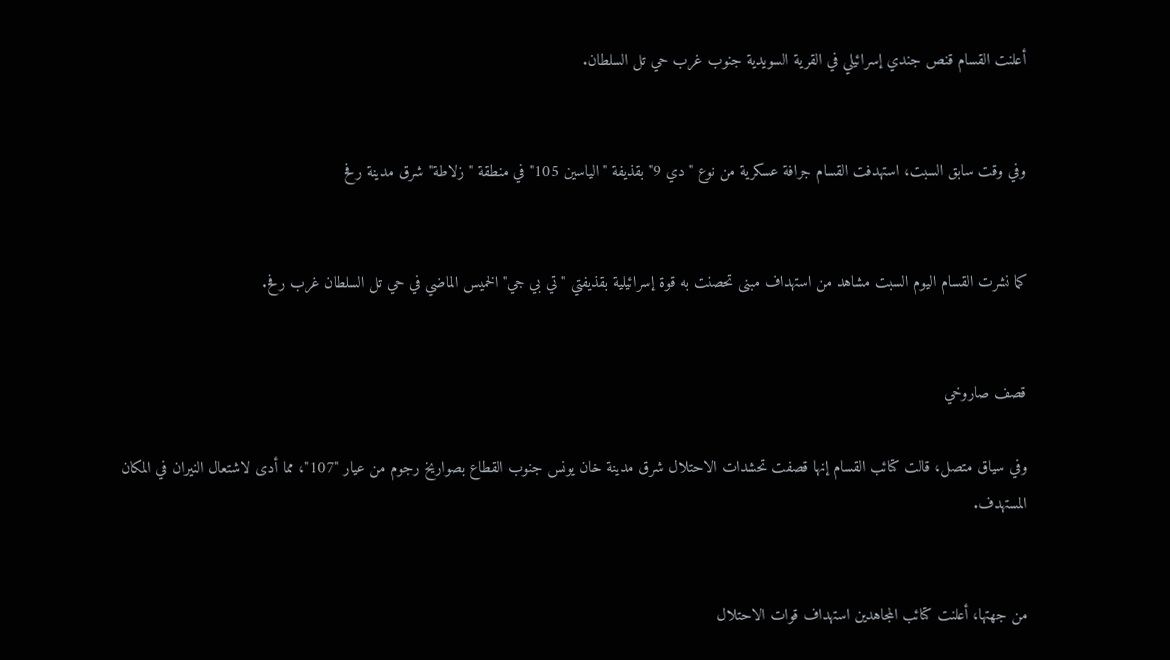أعلنت القسام قنص جندي إسرائيلي في القرية السويدية جنوب غرب حي تل السلطان.


وفي وقت سابق السبت، استهدفت القسام جرافة عسكرية من نوع "دي 9" بقذيفة "الياسين 105" في منطقة "زلاطة" شرق مدينة رفح


كما نشرت القسام اليوم السبت مشاهد من استهداف مبنى تحصنت به قوة إسرائيلية بقذيفتي "تي بي جي" الخميس الماضي في حي تل السلطان غرب رفح.


قصف صاروخي

وفي سياق متصل، قالت كتائب القسام إنها قصفت تحشدات الاحتلال شرق مدينة خان يونس جنوب القطاع بصواريخ رجوم من عيار "107"، مما أدى لاشتعال النيران في المكان المستهدف.


من جهتها، أعلنت كتائب المجاهدين استهداف قوات الاحتلال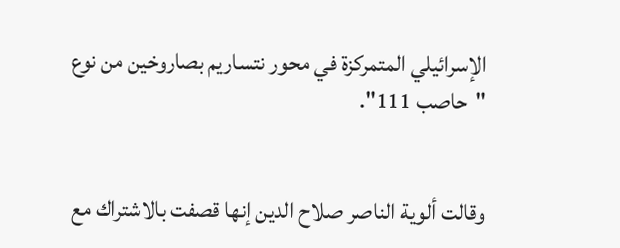الإسرائيلي المتمركزة في محور نتساريم بصاروخين من نوع "حاصب 111".


وقالت ألوية الناصر صلاح الدين إنها قصفت بالاشتراك مع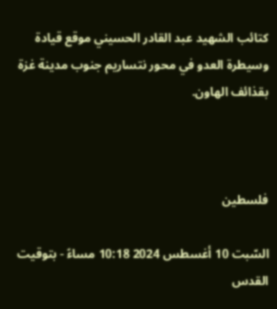كتائب الشهيد عبد القادر الحسيني موقع قيادة وسيطرة العدو في محور نتساريم جنوب مدينة غزة بقذائف الهاون.



فلسطين

السّبت 10 أغسطس 2024 10:18 مساءً - بتوقيت القدس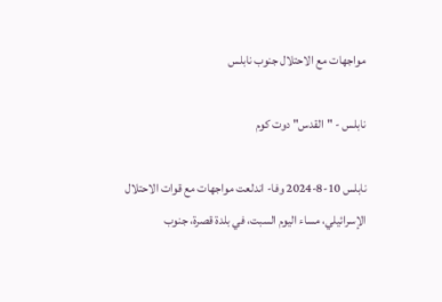مواجهات مع الاحتلال جنوب نابلس

نابلس - "القدس" دوت كوم

نابلس 10-8-2024 وفا- اندلعت مواجهات مع قوات الاحتلال الإسرائيلي، مساء اليوم السبت، في بلدة قصرة، جنوب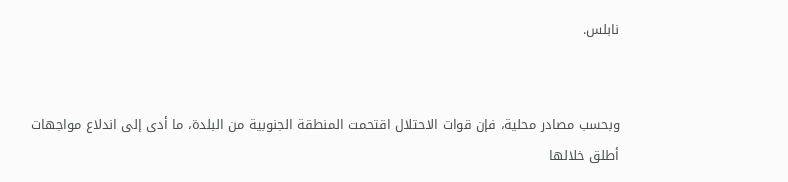نابلس.


وبحسب مصادر محلية، فإن قوات الاحتلال اقتحمت المنطقة الجنوبية من البلدة، ما أدى إلى اندلاع مواجهات أطلق خلالها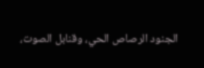الجنود الرصاص الحي، وقنابل الصوت،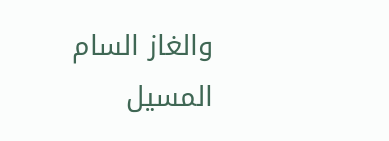والغاز السام المسيل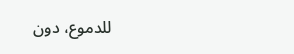للدموع، دون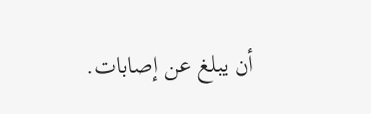أن يبلغ عن إصابات.